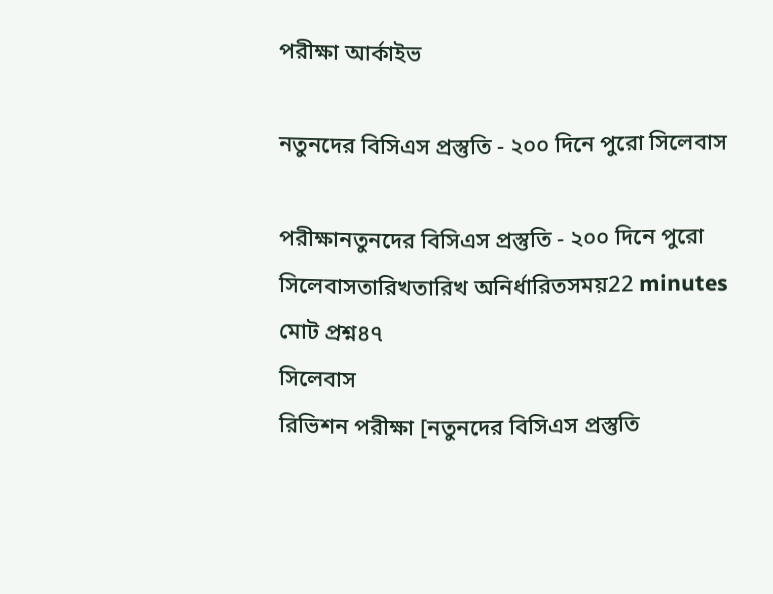পরীক্ষা আর্কাইভ

নতুনদের বিসিএস প্রস্তুতি - ২০০ দিনে পুরো সিলেবাস

পরীক্ষানতুনদের বিসিএস প্রস্তুতি - ২০০ দিনে পুরো সিলেবাসতারিখতারিখ অনির্ধারিতসময়22 minutes
মোট প্রশ্ন৪৭
সিলেবাস
রিভিশন পরীক্ষা [নতুনদের বিসিএস প্রস্তুতি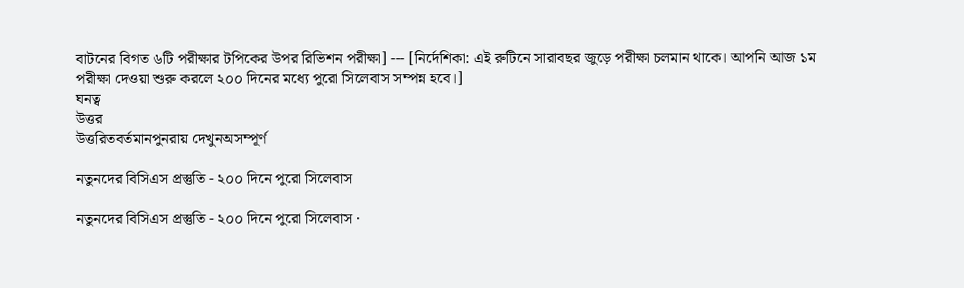বাটনের বিগত ৬টি পরীক্ষার টপিকের উপর রিভিশন পরীক্ষা] --- [নির্দেশিকা: এই রুটিনে সারাবছর জুড়ে পরীক্ষা চলমান থাকে। আপনি আজ ১ম পরীক্ষা দেওয়া শুরু করলে ২০০ দিনের মধ্যে পুরো সিলেবাস সম্পন্ন হবে।]
ঘনত্ব
উত্তর
উত্তরিতবর্তমানপুনরায় দেখুনঅসম্পূর্ণ

নতুনদের বিসিএস প্রস্তুতি - ২০০ দিনে পুরো সিলেবাস

নতুনদের বিসিএস প্রস্তুতি - ২০০ দিনে পুরো সিলেবাস ·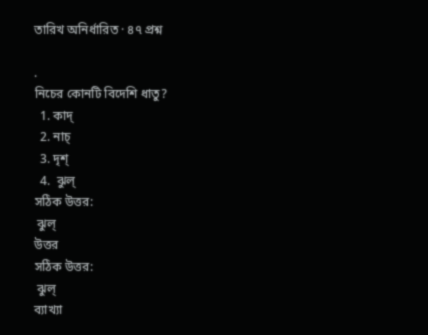তারিখ অনির্ধারিত · ৪৭ প্রশ্ন

.
নিচের কোনটি বিদেশি ধাতু?
  1. কাদ্
  2. নাচ্
  3. দৃশ্
  4.  ঝুল্
সঠিক উত্তর:
 ঝুল্
উত্তর
সঠিক উত্তর:
 ঝুল্
ব্যাখ্যা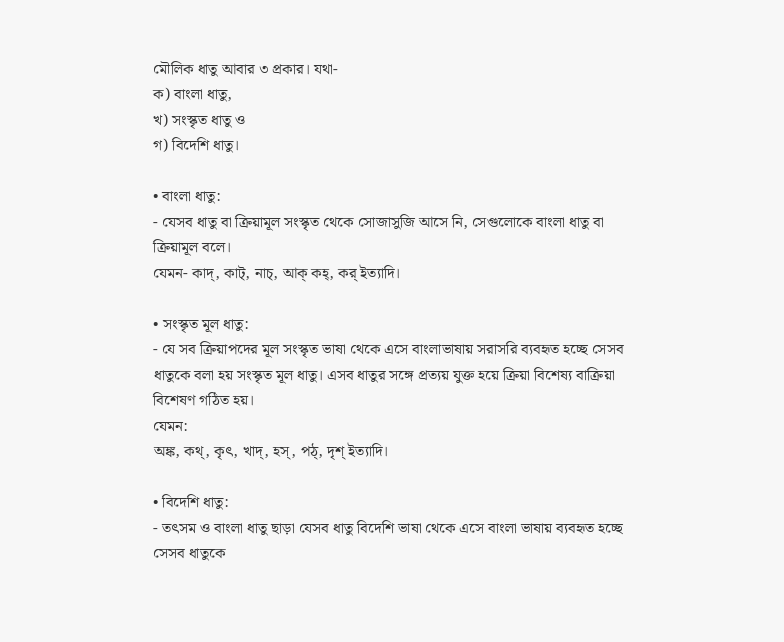মৌলিক ধাতু আবার ৩ প্রকার। যথা-
ক) বাংলা ধাতু,
খ) সংস্কৃত ধাতু ও
গ) বিদেশি ধাতু।

• বাংলা ধাতু:
- যেসব ধাতু বা ক্রিয়ামূল সংস্কৃত থেকে সোজাসুজি আসে নি, সেগুলোকে বাংলা ধাতু বা ক্রিয়ামূল বলে।
যেমন- কাদ্, কাট্, নাচ্, আক্ কহ্, কর্ ইত্যাদি।

• সংস্কৃত মূল ধাতু:
- যে সব ক্রিয়াপদের মূল সংস্কৃত ভাষা থেকে এসে বাংলাভাষায় সরাসরি ব্যবহৃত হচ্ছে সেসব ধাতুকে বলা হয় সংস্কৃত মূল ধাতু। এসব ধাতুর সঙ্গে প্রত্যয় যুক্ত হয়ে ক্রিয়া বিশেষ্য বাক্রিয়া বিশেষণ গঠিত হয়।
যেমন:
অঙ্ক, কথ্, কৃৎ, খাদ্, হস্, পঠ্‌, দৃশ্ ইত্যাদি।

• বিদেশি ধাতু:
- তৎসম ও বাংলা ধাতু ছাড়া যেসব ধাতু বিদেশি ভাষা থেকে এসে বাংলা ভাষায় ব্যবহৃত হচ্ছে সেসব ধাতুকে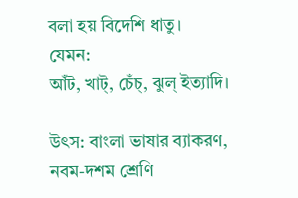বলা হয় বিদেশি ধাতু।
যেমন:
আঁট, খাট্, চেঁচ্, ঝুল্ ইত্যাদি।

উৎস: বাংলা ভাষার ব্যাকরণ, নবম-দশম শ্রেণি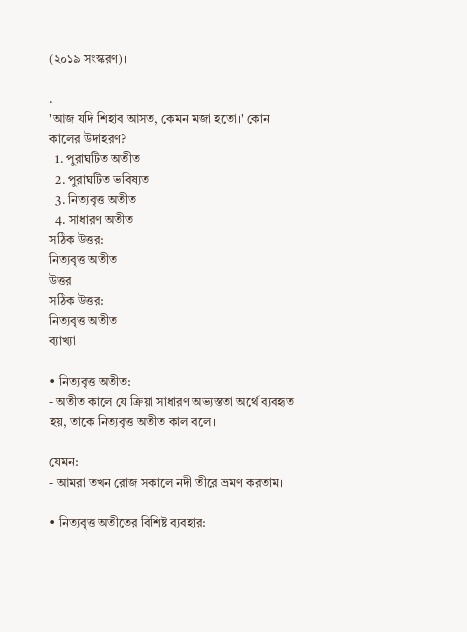(২০১৯ সংস্করণ)।

.
'আজ যদি শিহাব আসত, কেমন মজা হতো।' কোন কালের উদাহরণ?
  1. পুরাঘটিত অতীত
  2. পুরাঘটিত ভবিষ্যত
  3. নিত্যবৃত্ত অতীত
  4. সাধারণ অতীত
সঠিক উত্তর:
নিত্যবৃত্ত অতীত
উত্তর
সঠিক উত্তর:
নিত্যবৃত্ত অতীত
ব্যাখ্যা

• নিত্যবৃত্ত অতীত:
- অতীত কালে যে ক্রিয়া সাধারণ অভ্যস্ততা অর্থে ব্যবহৃত হয়, তাকে নিত্যবৃত্ত অতীত কাল বলে।

যেমন:
- আমরা তখন রোজ সকালে নদী তীরে ভ্রমণ করতাম।

• নিত্যবৃত্ত অতীতের বিশিষ্ট ব্যবহার: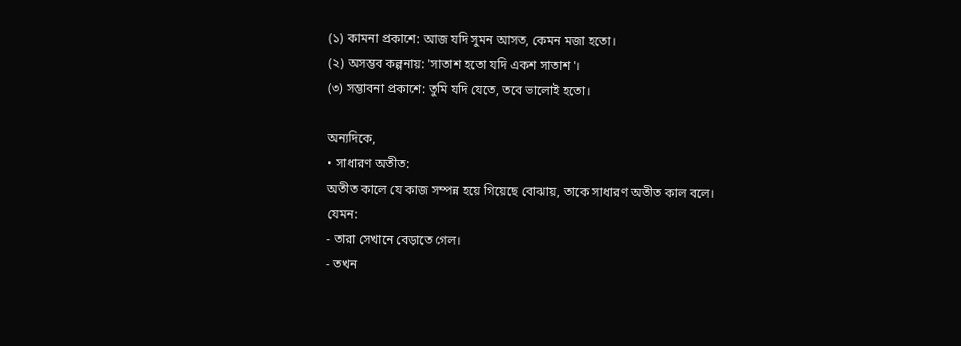(১) কামনা প্রকাশে: আজ যদি সুমন আসত, কেমন মজা হতো।
(২) অসম্ভব কল্পনায়: 'সাতাশ হতো যদি একশ সাতাশ'।
(৩) সম্ভাবনা প্রকাশে: তুমি যদি যেতে, তবে ভালোই হতো।

অন্যদিকে,
• সাধারণ অতীত:
অতীত কালে যে কাজ সম্পন্ন হয়ে গিয়েছে বোঝায়, তাকে সাধারণ অতীত কাল বলে।
যেমন:
- তারা সেখানে বেড়াতে গেল।
- তখন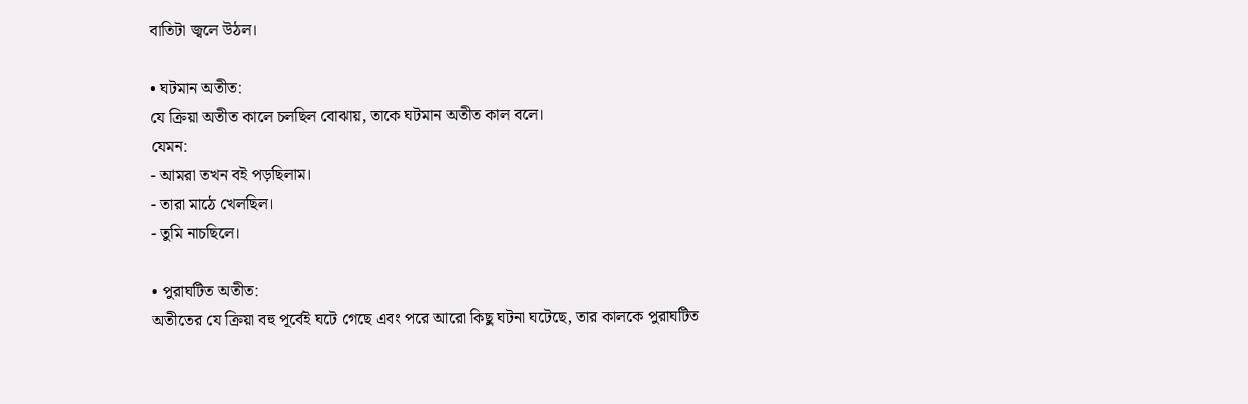বাতিটা জ্বলে উঠল।

• ঘটমান অতীত:
যে ক্রিয়া অতীত কালে চলছিল বোঝায়, তাকে ঘটমান অতীত কাল বলে।
যেমন:
- আমরা তখন বই পড়ছিলাম।
- তারা মাঠে খেলছিল।
- তুমি নাচছিলে।

• পুরাঘটিত অতীত:
অতীতের যে ক্রিয়া বহু পূর্বেই ঘটে গেছে এবং পরে আরো কিছু ঘটনা ঘটেছে, তার কালকে পুরাঘটিত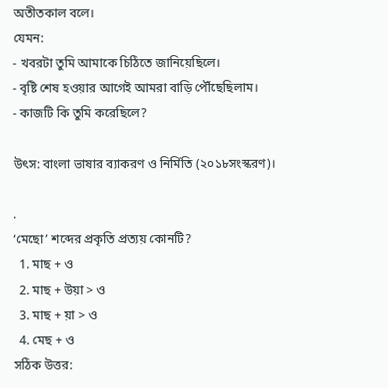অতীতকাল বলে।
যেমন:
- খবরটা তুমি আমাকে চিঠিতে জানিয়েছিলে।
- বৃষ্টি শেষ হওয়ার আগেই আমরা বাড়ি পৌঁছেছিলাম।
- কাজটি কি তুমি করেছিলে?

উৎস: বাংলা ভাষার ব্যাকরণ ও নির্মিতি (২০১৮সংস্করণ)।

.
‘মেছো’ শব্দের প্রকৃতি প্রত্যয় কোনটি?
  1. মাছ + ও
  2. মাছ + উয়া > ও
  3. মাছ + য়া > ও
  4. মেছ + ও
সঠিক উত্তর: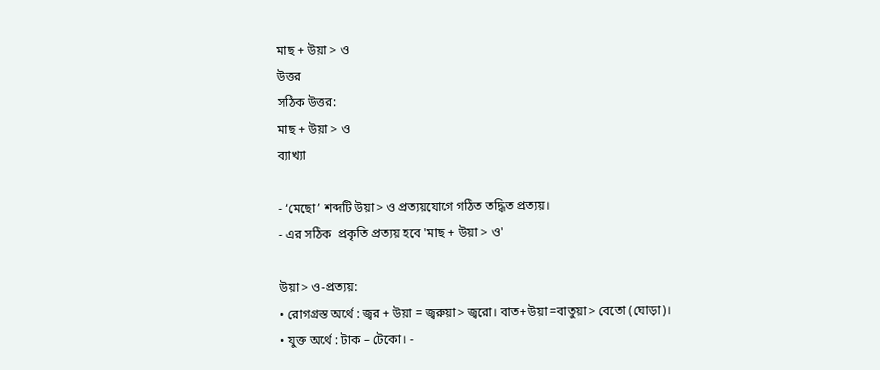মাছ + উয়া > ও
উত্তর
সঠিক উত্তর:
মাছ + উয়া > ও
ব্যাখ্যা

- ‘মেছো’ শব্দটি উয়া> ও প্রত্যয়যোগে গঠিত তদ্ধিত প্রত্যয়।
- এর সঠিক  প্রকৃতি প্রত্যয় হবে 'মাছ + উয়া > ও'

উয়া> ও-প্রত্যয়:
• রোগগ্রস্ত অর্থে : জ্বর + উয়া = জ্বরুয়া> জ্বরো। বাত+উয়া=বাতুয়া> বেতো (ঘোড়া)।
• যুক্ত অর্থে : টাক – টেকো। -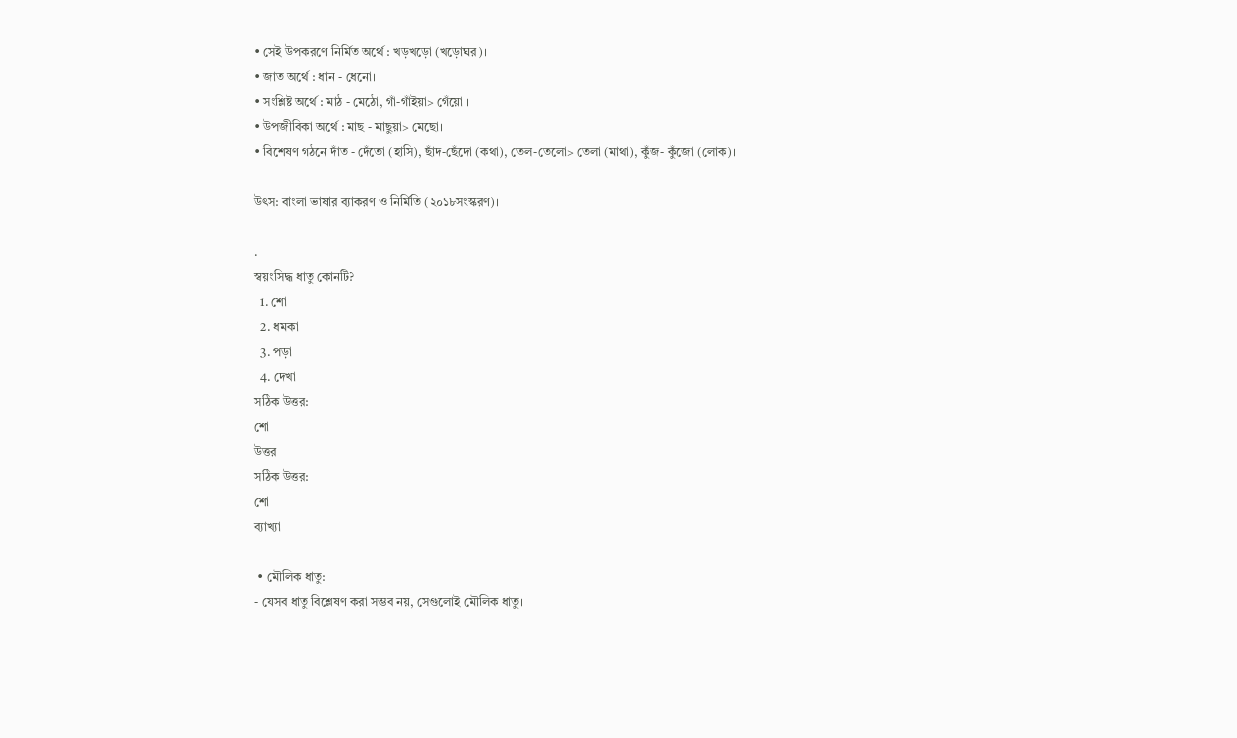• সেই উপকরণে নির্মিত অর্থে : খড়খড়ো (খড়োঘর)।
• জাত অর্থে : ধান - ধেনো।
• সংশ্লিষ্ট অর্থে : মাঠ - মেঠো, গাঁ-গাঁইয়া> গেঁয়ো ।
• উপজীবিকা অর্থে : মাছ - মাছুয়া> মেছো।
• বিশেষণ গঠনে দাঁত - দেঁতো (হাসি), ছাঁদ-ছেঁদো (কথা), তেল-তেলো> তেলা (মাথা), কুঁজ- কুঁজো (লোক)।

উৎস: বাংলা ভাষার ব্যাকরণ ও নির্মিতি (২০১৮সংস্করণ)।

.
স্বয়ংসিদ্ধ ধাতু কোনটি?
  1. শো
  2. ধমকা
  3. পড়া
  4. দেখা
সঠিক উত্তর:
শো
উত্তর
সঠিক উত্তর:
শো
ব্যাখ্যা

 • মৌলিক ধাতু:
- যেসব ধাতু বিশ্লেষণ করা সম্ভব নয়, সেগুলোই মৌলিক ধাতু।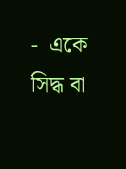-  একে সিদ্ধ বা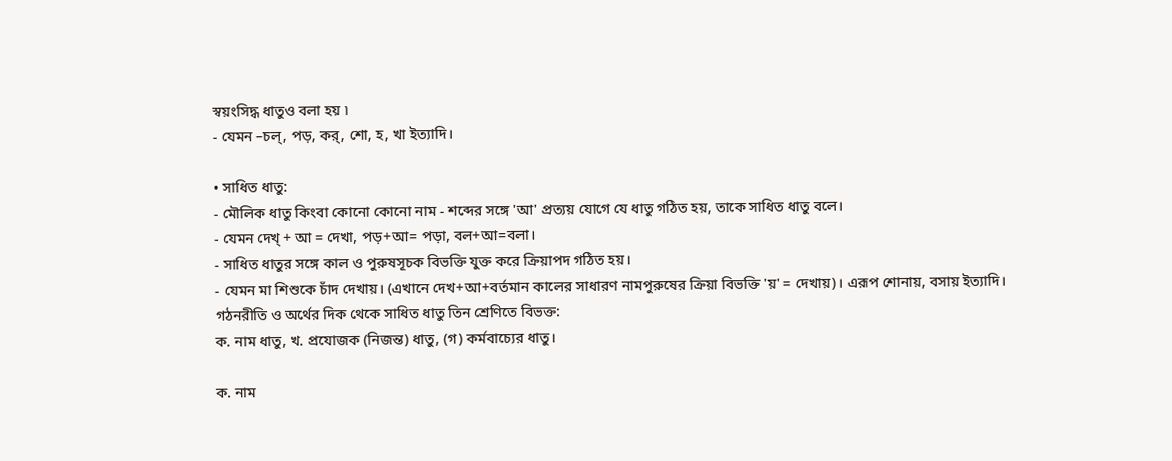স্বয়ংসিদ্ধ ধাতুও বলা হয় ৷
- যেমন –চল্, পড়, কর্, শো, হ, খা ইত্যাদি।

• সাধিত ধাতু:
- মৌলিক ধাতু কিংবা কোনো কোনো নাম - শব্দের সঙ্গে 'আ' প্রত্যয় যোগে যে ধাতু গঠিত হয়, তাকে সাধিত ধাতু বলে।
- যেমন দেখ্ + আ = দেখা, পড়+আ= পড়া, বল+আ=বলা।
- সাধিত ধাতুর সঙ্গে কাল ও পুরুষসূচক বিভক্তি যুক্ত করে ক্রিয়াপদ গঠিত হয়।
- যেমন মা শিশুকে চাঁদ দেখায়। (এখানে দেখ+আ+বর্তমান কালের সাধারণ নামপুরুষের ক্রিয়া বিভক্তি 'য়' = দেখায়)। এরূপ শোনায়, বসায় ইত্যাদি।
গঠনরীতি ও অর্থের দিক থেকে সাধিত ধাতু তিন শ্রেণিতে বিভক্ত:
ক. নাম ধাতু, খ. প্রযোজক (নিজন্ত) ধাতু, (গ) কর্মবাচ্যের ধাতু।

ক. নাম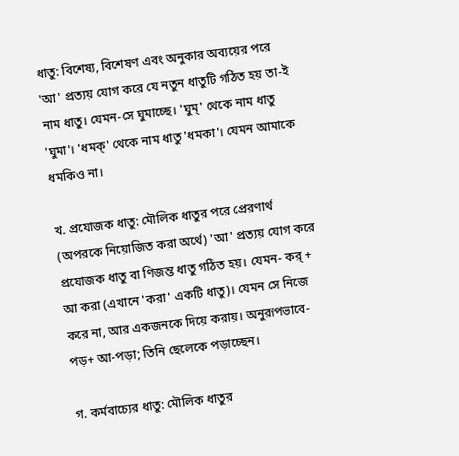ধাতু: বিশেষ্য, বিশেষণ এবং অনুকার অব্যয়ের পরে 'আ' প্রত্যয় যোগ করে যে নতুন ধাতুটি গঠিত হয় তা-ই নাম ধাতু। যেমন-সে ঘুমাচ্ছে। 'ঘুম্' থেকে নাম ধাতু 'ঘুমা'। 'ধমক্' থেকে নাম ধাতু 'ধমকা'। যেমন আমাকে ধমকিও না।

খ. প্রযোজক ধাতু: মৌলিক ধাতুর পরে প্রেরণার্থ (অপরকে নিয়োজিত করা অর্থে) 'আ' প্রত্যয় যোগ করে প্রযোজক ধাতু বা ণিজন্ত ধাতু গঠিত হয়। যেমন- কর্ + আ করা (এখানে 'করা' একটি ধাতু)। যেমন সে নিজে করে না, আর একজনকে দিয়ে করায়। অনুরূপভাবে- পড়+ আ-পড়া; তিনি ছেলেকে পড়াচ্ছেন।

গ. কর্মবাচ্যের ধাতু: মৌলিক ধাতুর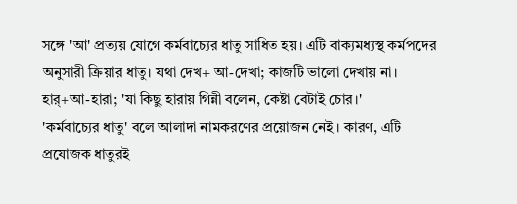সঙ্গে 'আ' প্রত্যয় যোগে কর্মবাচ্যের ধাতু সাধিত হয়। এটি বাক্যমধ্যস্থ কর্মপদের অনুসারী ক্রিয়ার ধাতু। যথা দেখ+ আ-দেখা; কাজটি ভালো দেখায় না। হার্+আ-হারা; 'যা কিছু হারায় গিন্নী বলেন, কেষ্টা বেটাই চোর।'
'কর্মবাচ্যের ধাতু' বলে আলাদা নামকরণের প্রয়োজন নেই। কারণ, এটি প্রযোজক ধাতুরই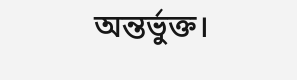অন্তর্ভুক্ত।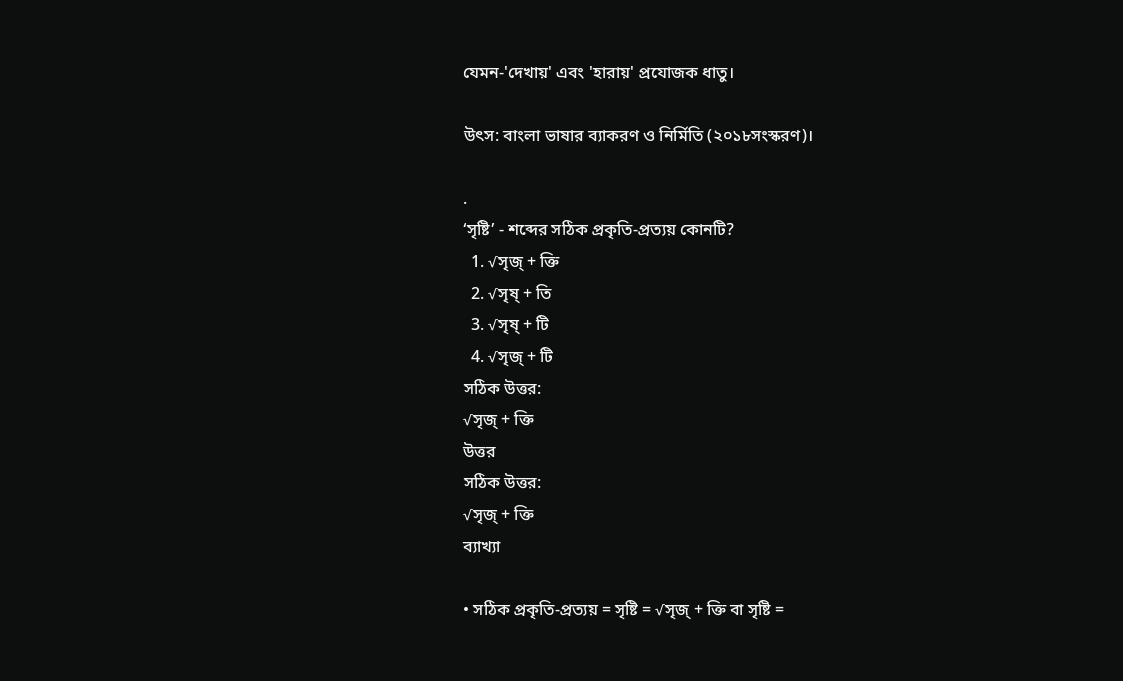যেমন-'দেখায়' এবং 'হারায়' প্রযোজক ধাতু।

উৎস: বাংলা ভাষার ব্যাকরণ ও নির্মিতি (২০১৮সংস্করণ)।

.
‘সৃষ্টি’ - শব্দের সঠিক প্রকৃতি-প্রত্যয় কোনটি?
  1. √সৃজ্‌ + ক্তি
  2. √সৃষ্‌ + তি
  3. √সৃষ্‌ + টি
  4. √সৃজ্‌ + টি
সঠিক উত্তর:
√সৃজ্‌ + ক্তি
উত্তর
সঠিক উত্তর:
√সৃজ্‌ + ক্তি
ব্যাখ্যা

• সঠিক প্রকৃতি-প্রত্যয় = সৃষ্টি = √সৃজ্‌ + ক্তি বা সৃষ্টি =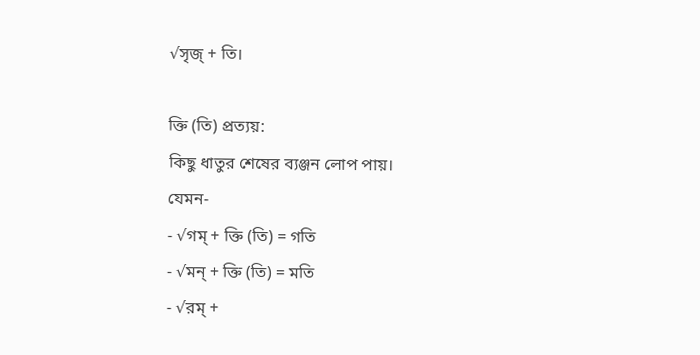√সৃজ্‌ + তি।

ক্তি (তি) প্রত্যয়:
কিছু ধাতুর শেষের ব্যঞ্জন লোপ পায়।
যেমন-
- √গম্‌ + ক্তি (তি) = গতি
- √মন্‌ + ক্তি (তি) = মতি
- √রম্‌ +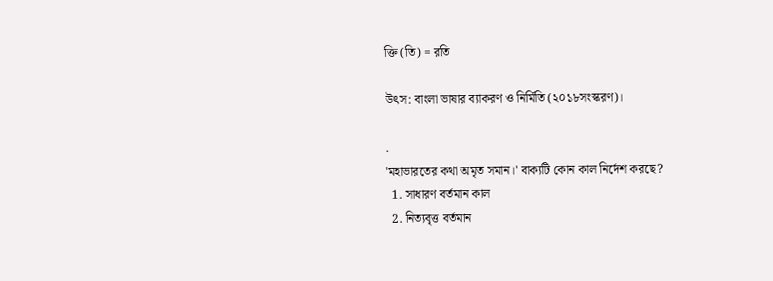ক্তি (তি) = রতি

উৎস: বাংলা ভাষার ব্যাকরণ ও নির্মিতি (২০১৮সংস্করণ)।

.
'মহাভারতের কথা অমৃত সমান।' বাক্যটি কোন কাল নির্দেশ করছে?
  1. সাধারণ বর্তমান কাল
  2. নিত্যবৃত্ত বর্তমান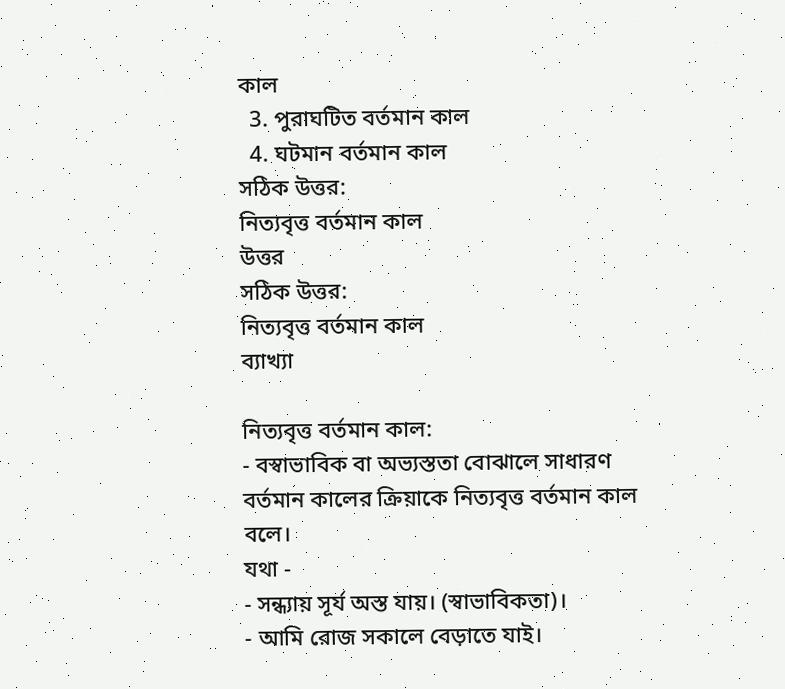কাল
  3. পুরাঘটিত বর্তমান কাল
  4. ঘটমান বর্তমান কাল
সঠিক উত্তর:
নিত্যবৃত্ত বর্তমান কাল
উত্তর
সঠিক উত্তর:
নিত্যবৃত্ত বর্তমান কাল
ব্যাখ্যা

নিত্যবৃত্ত বর্তমান কাল:
- বস্বাভাবিক বা অভ্যস্ততা বোঝালে সাধারণ বর্তমান কালের ক্রিয়াকে নিত্যবৃত্ত বর্তমান কাল বলে।
যথা -
- সন্ধ্যায় সূর্য অস্ত যায়। (স্বাভাবিকতা)।
- আমি রোজ সকালে বেড়াতে যাই।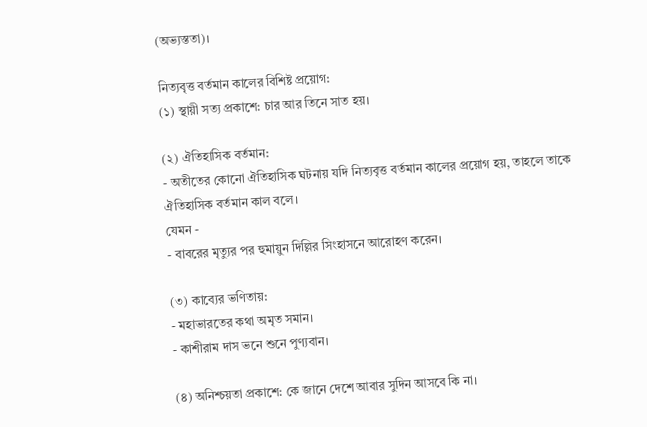(অভ্যস্ততা)।

নিত্যবৃত্ত বর্তমান কালের বিশিষ্ট প্রয়োগ:
(১) স্থায়ী সত্য প্রকাশে: চার আর তিনে সাত হয়।

(২) ঐতিহাসিক বর্তমান:
- অতীতের কোনো ঐতিহাসিক ঘটনায় যদি নিত্যবৃত্ত বর্তমান কালের প্রয়োগ হয়, তাহলে তাকে ঐতিহাসিক বর্তমান কাল বলে।
যেমন -
- বাবরের মৃত্যুর পর হুমায়ুন দিল্লির সিংহাসনে আরোহণ করেন।

(৩) কাব্যের ভণিতায়:
- মহাভারতের কথা অমৃত সমান।
- কাশীরাম দাস ভনে শুনে পুণ্যবান।

(৪) অনিশ্চয়তা প্রকাশে: কে জানে দেশে আবার সুদিন আসবে কি না।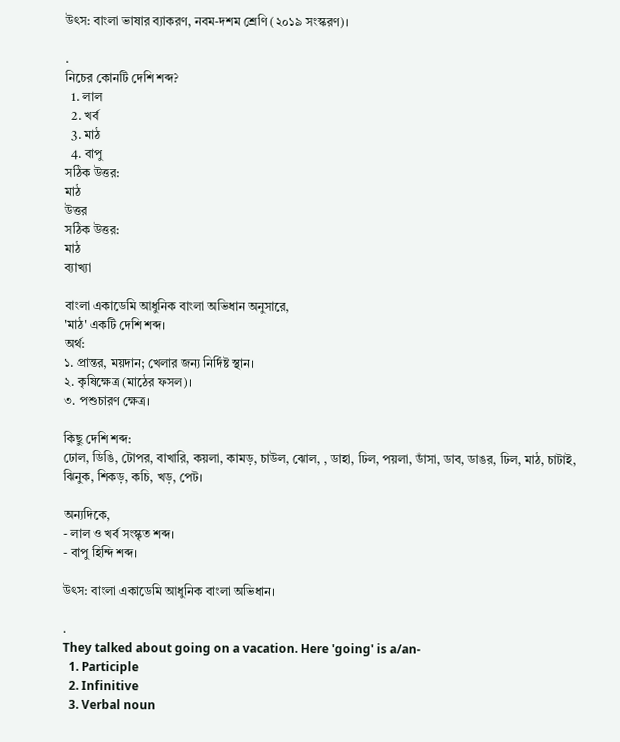উৎস: বাংলা ভাষার ব্যাকরণ, নবম-দশম শ্রেণি (২০১৯ সংস্করণ)।

.
নিচের কোনটি দেশি শব্দ?
  1. লাল
  2. খর্ব
  3. মাঠ
  4. বাপু
সঠিক উত্তর:
মাঠ
উত্তর
সঠিক উত্তর:
মাঠ
ব্যাখ্যা

বাংলা একাডেমি আধুনিক বাংলা অভিধান অনুসারে,
'মাঠ' একটি দেশি শব্দ।
অর্থ:
১. প্রান্তর, ময়দান; খেলার জন্য নির্দিষ্ট স্থান।
২. কৃষিক্ষেত্র (মাঠের ফসল)।
৩. পশুচারণ ক্ষেত্র।

কিছু দেশি শব্দ:
ঢোল, ডিঙি, টোপর, বাখারি, কয়লা, কামড়, চাউল, ঝোল, , ডাহা, ঢিল, পয়লা, ডাঁসা, ডাব, ডাঙর, ঢিল, মাঠ, চাটাই, ঝিনুক, শিকড়, কচি, খড়, পেট।

অন্যদিকে,
- লাল ও খর্ব সংস্কৃত শব্দ।
- বাপু হিন্দি শব্দ।

উৎস: বাংলা একাডেমি আধুনিক বাংলা অভিধান।

.
They talked about going on a vacation. Here 'going' is a/an-
  1. Participle
  2. Infinitive
  3. Verbal noun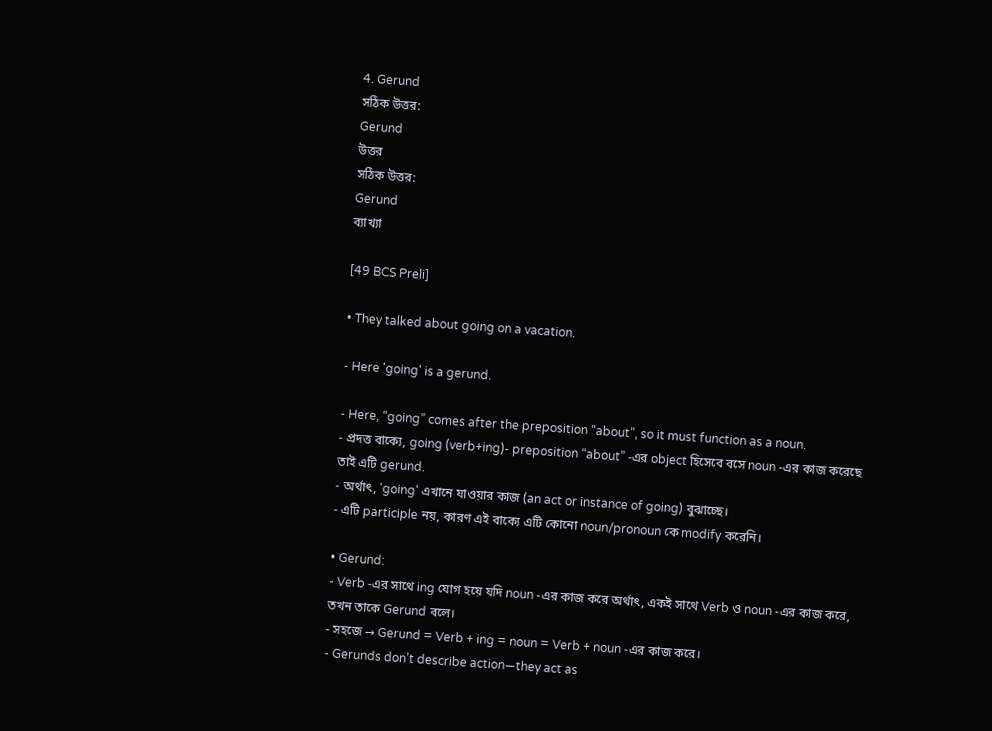4. Gerund
সঠিক উত্তর:
Gerund
উত্তর
সঠিক উত্তর:
Gerund
ব্যাখ্যা

[49 BCS Preli]

• They talked about going on a vacation.

- Here 'going' is a gerund.

- Here, “going” comes after the preposition “about”, so it must function as a noun.
- প্রদত্ত বাক্যে, going (verb+ing)- preposition “about” -এর object হিসেবে বসে noun -এর কাজ করেছে তাই এটি gerund.
- অর্থাৎ, 'going' এখানে যাওয়ার কাজ (an act or instance of going) বুঝাচ্ছে।
- এটি participle নয়, কারণ এই বাক্যে এটি কোনো noun/pronoun কে modify করেনি।

• Gerund:
- Verb -এর সাথে ing যোগ হয়ে যদি noun -এর কাজ করে অর্থাৎ, একই সাথে Verb ও noun -এর কাজ করে, তখন তাকে Gerund বলে।
- সহজে → Gerund = Verb + ing = noun = Verb + noun -এর কাজ করে।
- Gerunds don’t describe action—they act as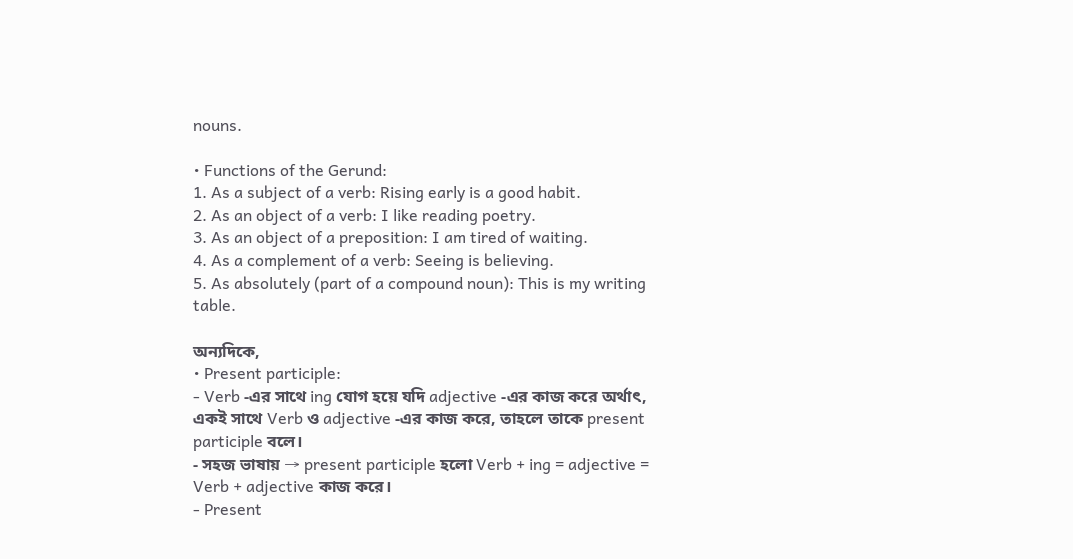nouns.

• Functions of the Gerund:
1. As a subject of a verb: Rising early is a good habit.
2. As an object of a verb: I like reading poetry.
3. As an object of a preposition: I am tired of waiting.
4. As a complement of a verb: Seeing is believing.
5. As absolutely (part of a compound noun): This is my writing table.

অন্যদিকে,
• Present participle:
- Verb -এর সাথে ing যোগ হয়ে যদি adjective -এর কাজ করে অর্থাৎ, একই সাথে Verb ও adjective -এর কাজ করে, তাহলে তাকে present participle বলে।
- সহজ ভাষায় → present participle হলো Verb + ing = adjective = Verb + adjective কাজ করে।
- Present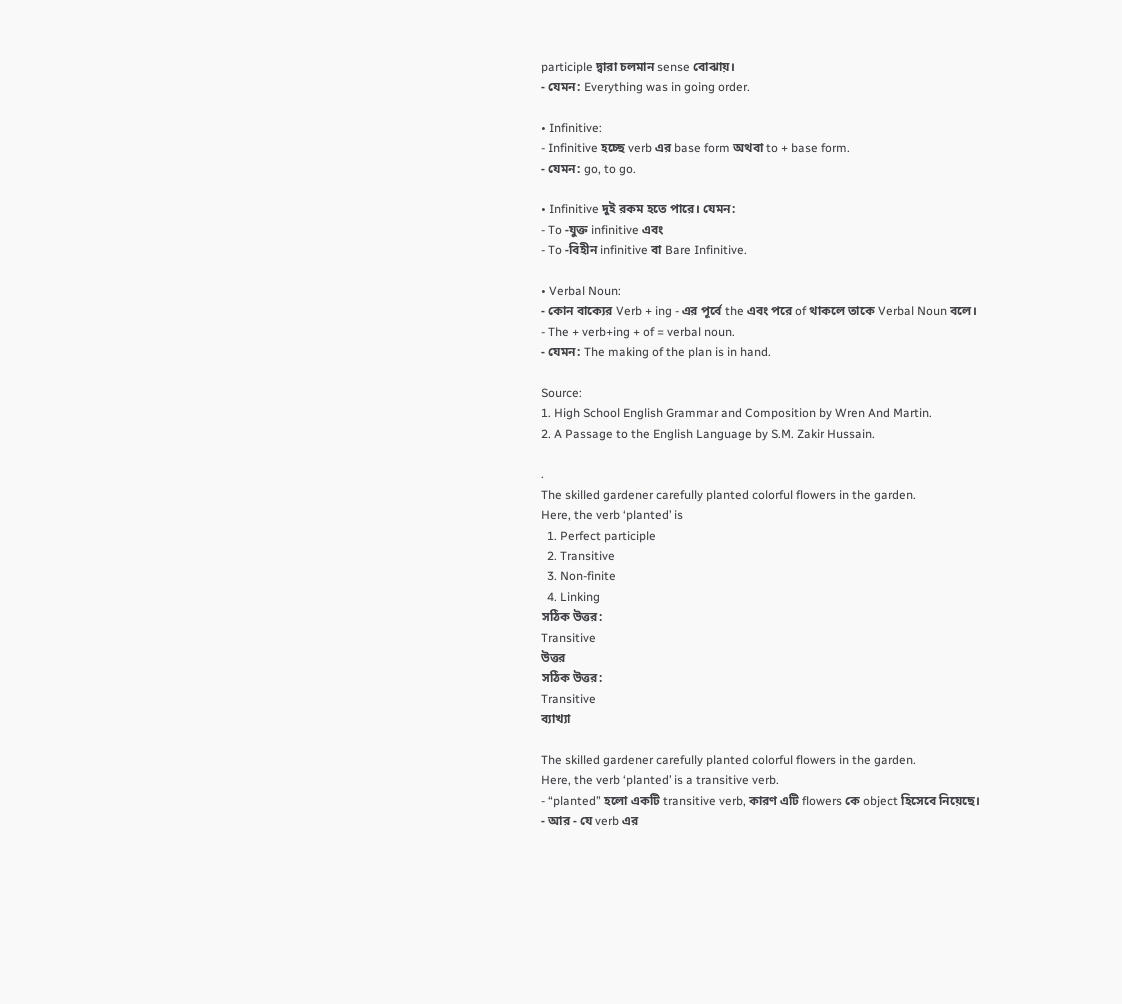participle দ্বারা চলমান sense বোঝায়।
- যেমন: Everything was in going order.

• Infinitive:
- Infinitive হচ্ছে verb এর base form অথবা to + base form.
- যেমন: go, to go.

• Infinitive দুই রকম হতে পারে। যেমন:
- To -যুক্ত infinitive এবং
- To -বিহীন infinitive বা Bare Infinitive.

• Verbal Noun:
- কোন বাক্যের Verb + ing - এর পূর্বে the এবং পরে of থাকলে তাকে Verbal Noun বলে।
- The + verb+ing + of = verbal noun.
- যেমন: The making of the plan is in hand.

Source:
1. High School English Grammar and Composition by Wren And Martin.
2. A Passage to the English Language by S.M. Zakir Hussain.

.
The skilled gardener carefully planted colorful flowers in the garden.
Here, the verb ‘planted’ is
  1. Perfect participle
  2. Transitive
  3. Non-finite
  4. Linking
সঠিক উত্তর:
Transitive
উত্তর
সঠিক উত্তর:
Transitive
ব্যাখ্যা

The skilled gardener carefully planted colorful flowers in the garden.
Here, the verb ‘planted’ is a transitive verb.
- “planted” হলো একটি transitive verb, কারণ এটি flowers কে object হিসেবে নিয়েছে।
- আর - যে verb এর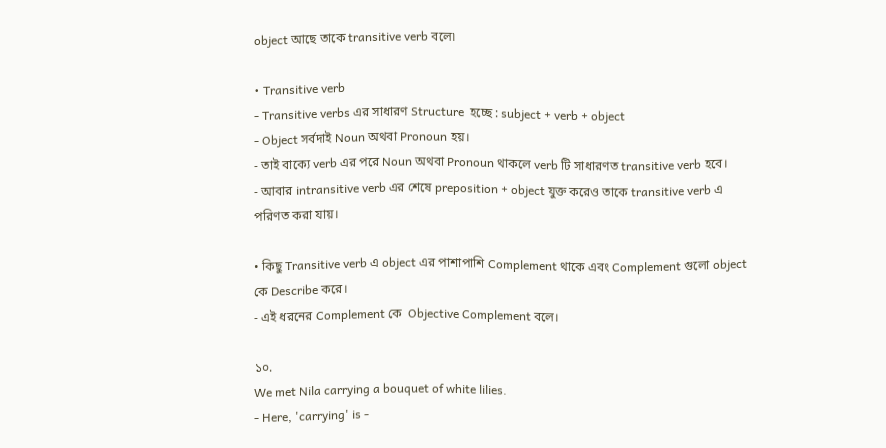object আছে তাকে transitive verb বলে৷

• Transitive verb
- Transitive verbs এর সাধারণ Structure  হচ্ছে : subject + verb + object
- Object সর্বদাই Noun অথবা Pronoun হয়।
- তাই বাক্যে verb এর পরে Noun অথবা Pronoun থাকলে verb টি সাধারণত transitive verb হবে।
- আবার intransitive verb এর শেষে preposition + object যুক্ত করেও তাকে transitive verb এ পরিণত করা যায়।

• কিছু Transitive verb এ object এর পাশাপাশি Complement থাকে এবং Complement গুলো object কে Describe করে।
- এই ধরনের Complement কে  Objective Complement বলে।

১০.
We met Nila carrying a bouquet of white lilies.
- Here, 'carrying' is -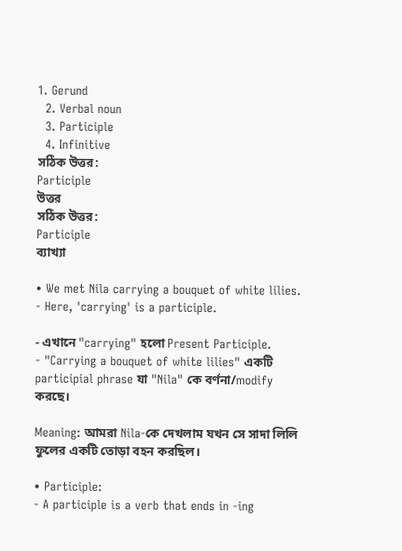1. Gerund
  2. Verbal noun
  3. Participle
  4. Infinitive
সঠিক উত্তর:
Participle
উত্তর
সঠিক উত্তর:
Participle
ব্যাখ্যা

• We met Nila carrying a bouquet of white lilies.
- Here, 'carrying' is a participle.

- এখানে "carrying" হলো Present Participle.
- "Carrying a bouquet of white lilies" একটি participial phrase যা "Nila" কে বর্ণনা/modify করছে।

Meaning: আমরা Nila-কে দেখলাম যখন সে সাদা লিলি ফুলের একটি তোড়া বহন করছিল।

• Participle:
- A participle is a verb that ends in -ing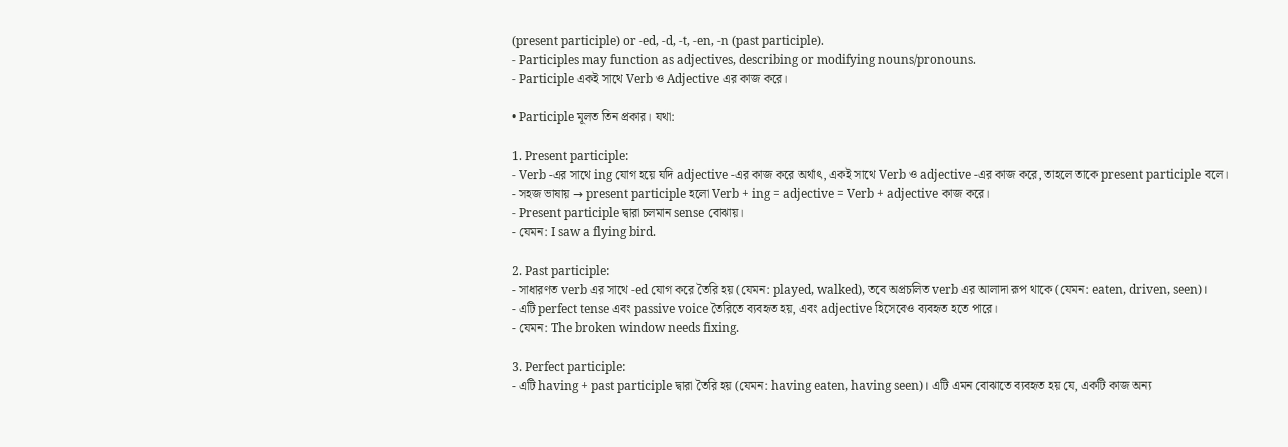(present participle) or -ed, -d, -t, -en, -n (past participle).
- Participles may function as adjectives, describing or modifying nouns/pronouns.
- Participle একই সাথে Verb ও Adjective এর কাজ করে।

• Participle মূলত তিন প্রকার। যথা:

1. Present participle:
- Verb -এর সাথে ing যোগ হয়ে যদি adjective -এর কাজ করে অর্থাৎ, একই সাথে Verb ও adjective -এর কাজ করে, তাহলে তাকে present participle বলে।
- সহজ ভাষায় → present participle হলো Verb + ing = adjective = Verb + adjective কাজ করে।
- Present participle দ্বারা চলমান sense বোঝায়।
- যেমন: I saw a flying bird.

2. Past participle:
- সাধারণত verb এর সাথে -ed যোগ করে তৈরি হয় (যেমন: played, walked), তবে অপ্রচলিত verb এর আলাদা রূপ থাকে (যেমন: eaten, driven, seen)।
- এটি perfect tense এবং passive voice তৈরিতে ব্যবহৃত হয়, এবং adjective হিসেবেও ব্যবহৃত হতে পারে।
- যেমন: The broken window needs fixing.

3. Perfect participle:
- এটি having + past participle দ্বারা তৈরি হয় (যেমন: having eaten, having seen)। এটি এমন বোঝাতে ব্যবহৃত হয় যে, একটি কাজ অন্য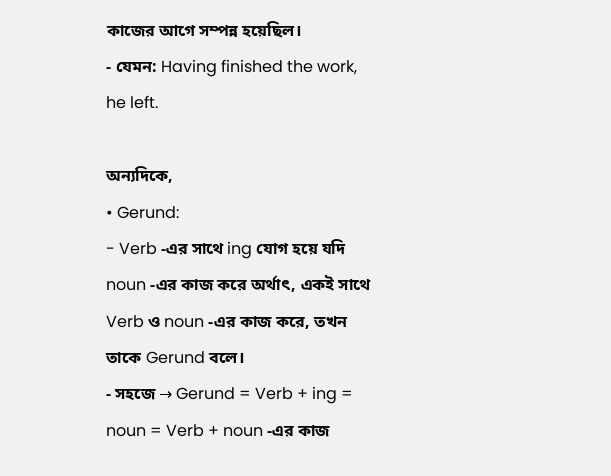কাজের আগে সম্পন্ন হয়েছিল।
- যেমন: Having finished the work, he left.

অন্যদিকে,
• Gerund:
- Verb -এর সাথে ing যোগ হয়ে যদি noun -এর কাজ করে অর্থাৎ, একই সাথে Verb ও noun -এর কাজ করে, তখন তাকে Gerund বলে।
- সহজে → Gerund = Verb + ing = noun = Verb + noun -এর কাজ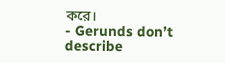করে।
- Gerunds don’t describe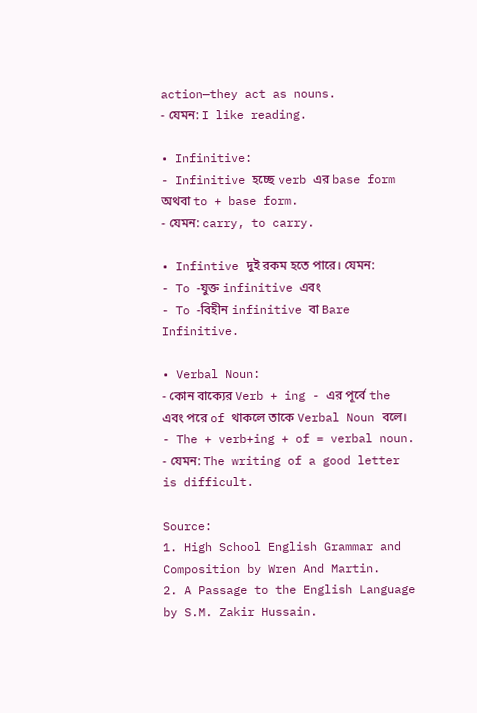action—they act as nouns.
- যেমন: I like reading.

• Infinitive:
- Infinitive হচ্ছে verb এর base form অথবা to + base form.
- যেমন: carry, to carry.

• Infintive দুই রকম হতে পারে। যেমন:
- To -যুক্ত infinitive এবং
- To -বিহীন infinitive বা Bare Infinitive.

• Verbal Noun:
- কোন বাক্যের Verb + ing - এর পূর্বে the এবং পরে of থাকলে তাকে Verbal Noun বলে।
- The + verb+ing + of = verbal noun.
- যেমন: The writing of a good letter is difficult.

Source:
1. High School English Grammar and Composition by Wren And Martin.
2. A Passage to the English Language by S.M. Zakir Hussain.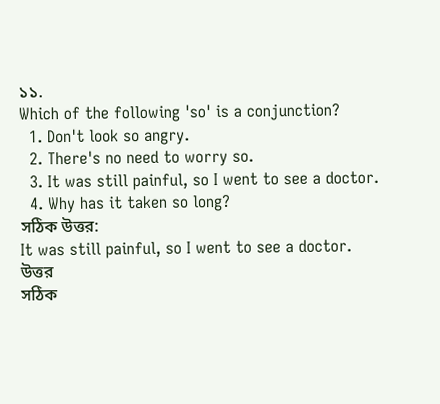১১.
Which of the following 'so' is a conjunction?
  1. Don't look so angry.
  2. There's no need to worry so.
  3. It was still painful, so I went to see a doctor.
  4. Why has it taken so long?
সঠিক উত্তর:
It was still painful, so I went to see a doctor.
উত্তর
সঠিক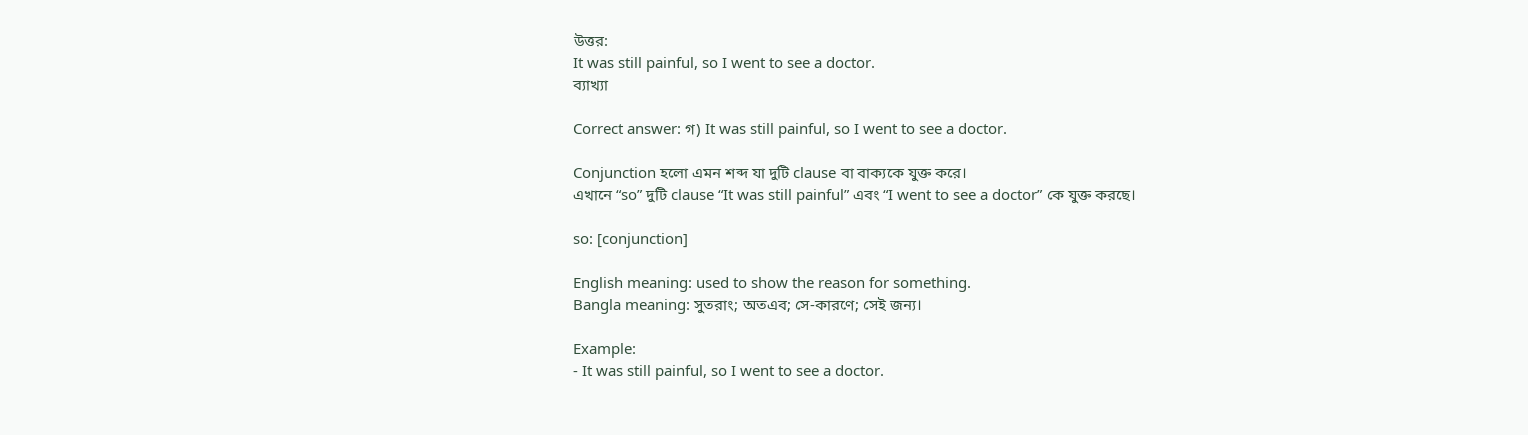উত্তর:
It was still painful, so I went to see a doctor.
ব্যাখ্যা

Correct answer: গ) It was still painful, so I went to see a doctor.

Conjunction হলো এমন শব্দ যা দুটি clause বা বাক্যকে যুক্ত করে।
এখানে “so” দুটি clause “It was still painful” এবং “I went to see a doctor” কে যুক্ত করছে।

so: [conjunction]

English meaning: used to show the reason for something.
Bangla meaning: সুতরাং; অতএব; সে-কারণে; সেই জন্য।

Example:
- It was still painful, so I went to see a doctor.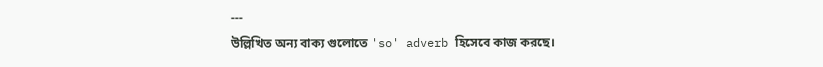---
উল্লিখিত অন্য বাক্য গুলোতে 'so' adverb হিসেবে কাজ করছে।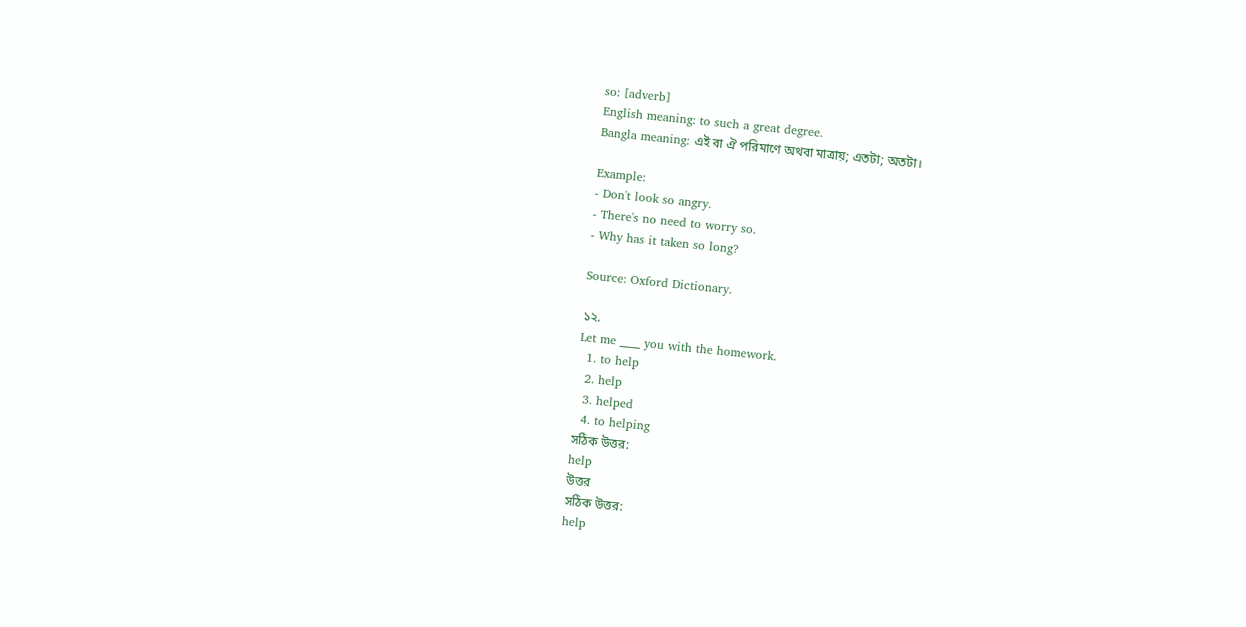so: [adverb]
English meaning: to such a great degree.
Bangla meaning: এই বা ঐ পরিমাণে অথবা মাত্রায়; এতটা; অতটা।

Example:
- Don't look so angry.
- There's no need to worry so.
- Why has it taken so long?

Source: Oxford Dictionary.

১২.
Let me ____ you with the homework.
  1. to help
  2. help
  3. helped
  4. to helping
সঠিক উত্তর:
help
উত্তর
সঠিক উত্তর:
help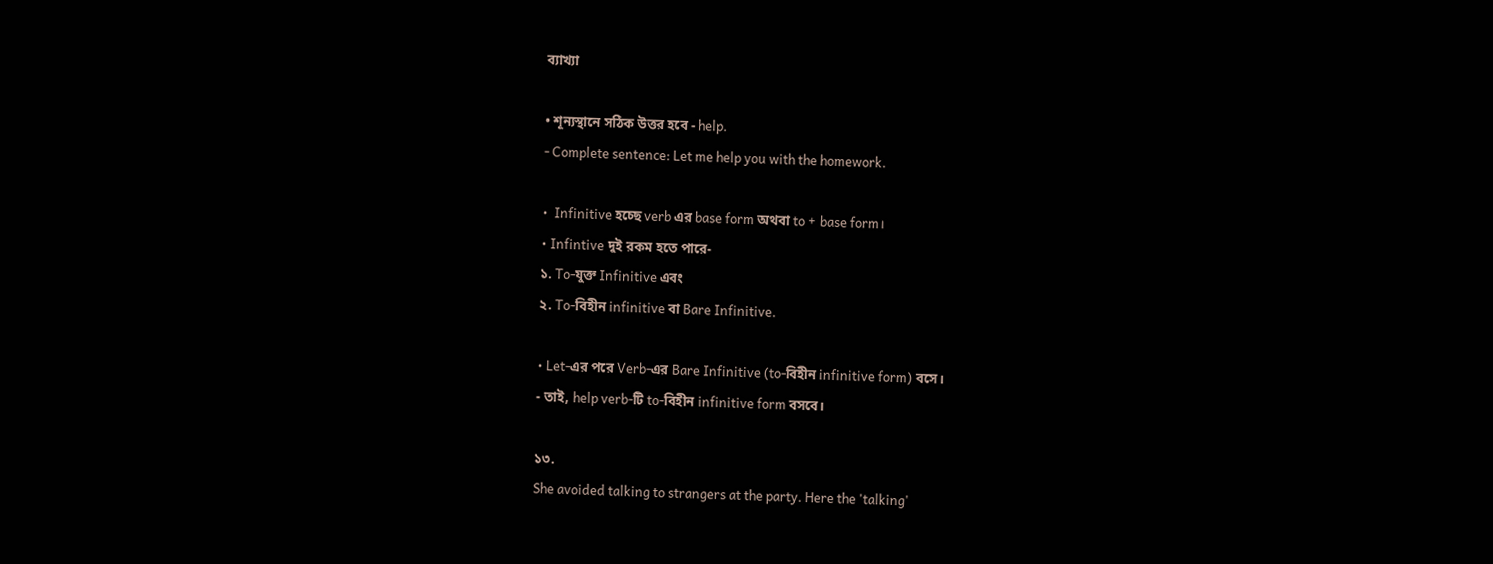ব্যাখ্যা

• শূন্যস্থানে সঠিক উত্তর হবে - help.
- Complete sentence: Let me help you with the homework.

•  Infinitive হচ্ছে verb এর base form অথবা to + base form।
• Infintive দুই রকম হতে পারে-
১. To-যুক্ত Infinitive এবং
২. To-বিহীন infinitive বা Bare Infinitive.

• Let-এর পরে Verb-এর Bare Infinitive (to-বিহীন infinitive form) বসে।
- তাই, help verb-টি to-বিহীন infinitive form বসবে।

১৩.
She avoided talking to strangers at the party. Here the 'talking'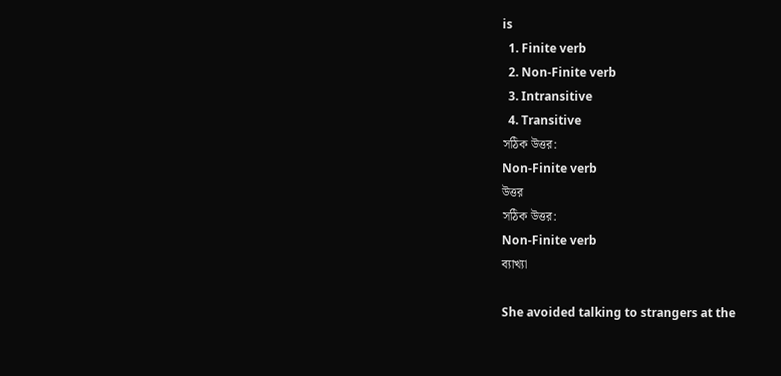is
  1. Finite verb
  2. Non-Finite verb
  3. Intransitive
  4. Transitive
সঠিক উত্তর:
Non-Finite verb
উত্তর
সঠিক উত্তর:
Non-Finite verb
ব্যাখ্যা

She avoided talking to strangers at the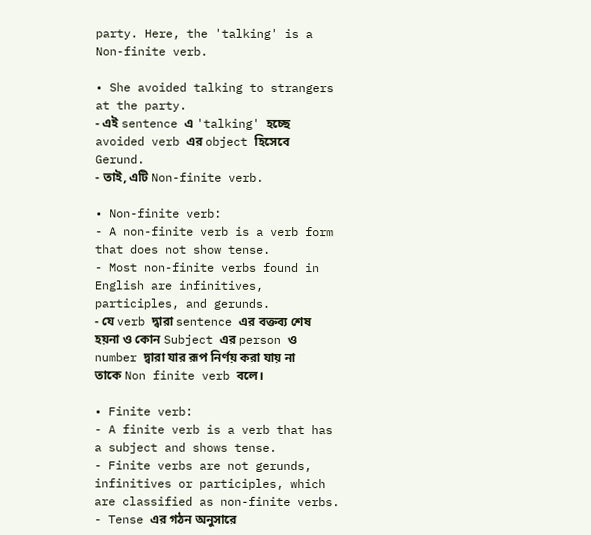party. Here, the 'talking' is a Non-finite verb.

• She avoided talking to strangers at the party.
- এই sentence এ 'talking' হচ্ছে avoided verb এর object হিসেবে Gerund.
- তাই, এটি Non-finite verb.

• Non-finite verb:
- A non-finite verb is a verb form that does not show tense.
- Most non-finite verbs found in English are infinitives, participles, and gerunds.
- যে verb দ্বারা sentence এর বক্তব্য শেষ হয়না ও কোন Subject এর person ও number দ্বারা যার রূপ নির্ণয় করা যায় না তাকে Non finite verb বলে।

• Finite verb:
- A finite verb is a verb that has a subject and shows tense.
- Finite verbs are not gerunds, infinitives or participles, which are classified as non-finite verbs.
- Tense এর গঠন অনুসারে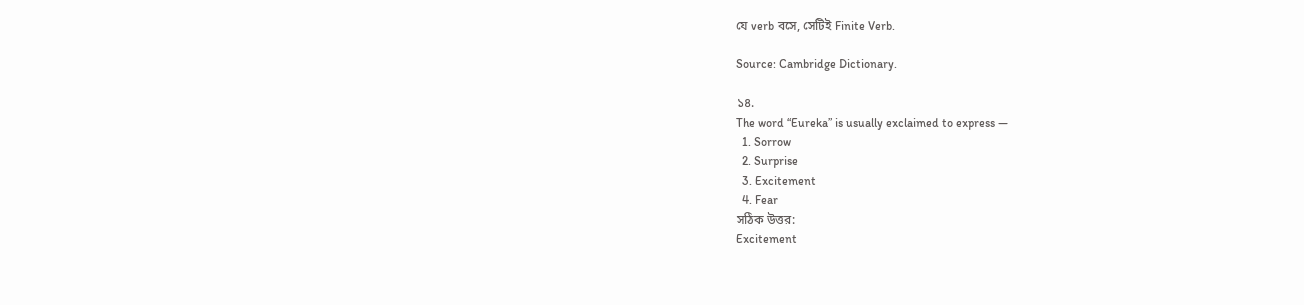যে verb বসে, সেটিই Finite Verb.

Source: Cambridge Dictionary.

১৪.
The word “Eureka” is usually exclaimed to express —
  1. Sorrow
  2. Surprise
  3. Excitement
  4. Fear
সঠিক উত্তর:
Excitement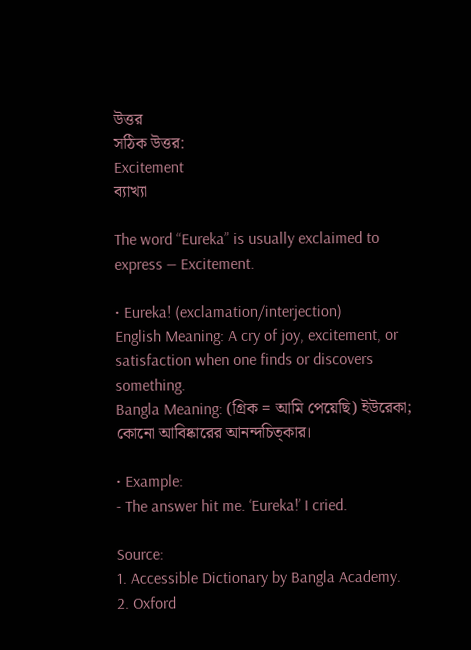উত্তর
সঠিক উত্তর:
Excitement
ব্যাখ্যা

The word “Eureka” is usually exclaimed to express — Excitement.

• Eureka! (exclamation/interjection)
English Meaning: A cry of joy, excitement, or satisfaction when one finds or discovers something.
Bangla Meaning: (গ্রিক = আমি পেয়েছি) ইউরেকা; কোনো আবিষ্কারের আনন্দচিত্কার।

• Example:
- The answer hit me. ‘Eureka!’ I cried.

Source:
1. Accessible Dictionary by Bangla Academy.
2. Oxford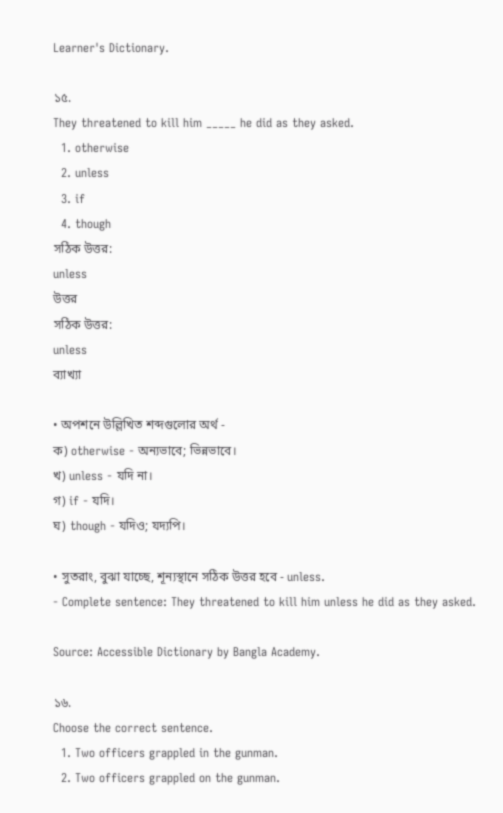Learner's Dictionary.

১৫.
They threatened to kill him _____ he did as they asked.
  1. otherwise
  2. unless
  3. if
  4. though
সঠিক উত্তর:
unless
উত্তর
সঠিক উত্তর:
unless
ব্যাখ্যা

• অপশনে উল্লিখিত শব্দগুলোর অর্থ -
ক) otherwise - অন্যভাবে; ভিন্নভাবে।
খ) unless - যদি না।
গ) if - যদি।
ঘ) though - যদিও; যদ্যপি।

• সুতরাং, বুঝা যাচ্ছে, শূন্যস্থানে সঠিক উত্তর হবে - unless.
- Complete sentence: They threatened to kill him unless he did as they asked.

Source: Accessible Dictionary by Bangla Academy.

১৬.
Choose the correct sentence.
  1. Two officers grappled in the gunman.
  2. Two officers grappled on the gunman.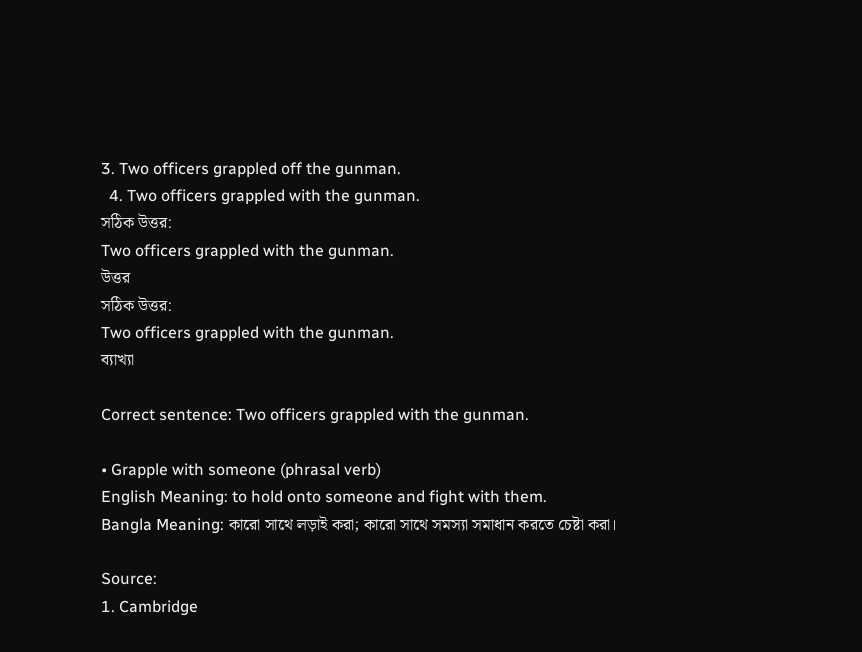3. Two officers grappled off the gunman.
  4. Two officers grappled with the gunman.
সঠিক উত্তর:
Two officers grappled with the gunman.
উত্তর
সঠিক উত্তর:
Two officers grappled with the gunman.
ব্যাখ্যা

Correct sentence: Two officers grappled with the gunman.

• Grapple with someone (phrasal verb)
English Meaning: to hold onto someone and fight with them.
Bangla Meaning: কারো সাথে লড়াই করা; কারো সাথে সমস্যা সমাধান করতে চেষ্টা করা।

Source:
1. Cambridge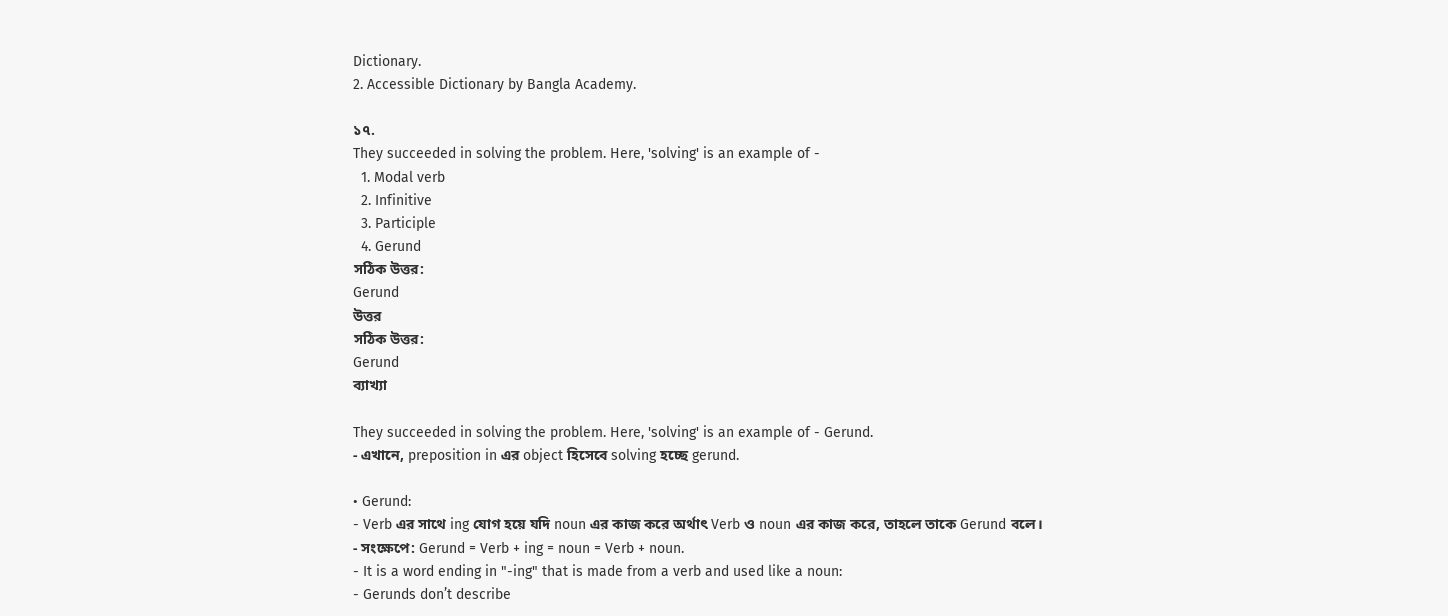Dictionary.
2. Accessible Dictionary by Bangla Academy.

১৭.
They succeeded in solving the problem. Here, 'solving' is an example of -
  1. Modal verb
  2. Infinitive
  3. Participle
  4. Gerund
সঠিক উত্তর:
Gerund
উত্তর
সঠিক উত্তর:
Gerund
ব্যাখ্যা

They succeeded in solving the problem. Here, 'solving' is an example of - Gerund.
- এখানে, preposition in এর object হিসেবে solving হচ্ছে gerund.

• Gerund:
- Verb এর সাথে ing যোগ হয়ে যদি noun এর কাজ করে অর্থাৎ Verb ও noun এর কাজ করে, তাহলে তাকে Gerund বলে।
- সংক্ষেপে: Gerund = Verb + ing = noun = Verb + noun.
- It is a word ending in "-ing" that is made from a verb and used like a noun:
- Gerunds don’t describe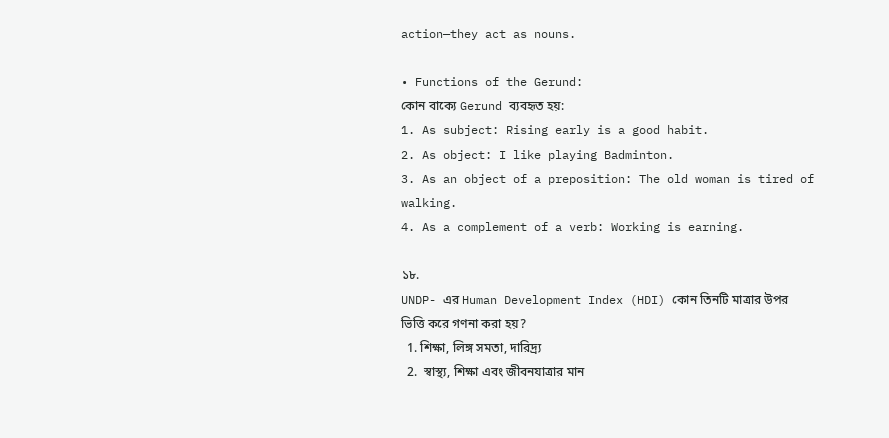action—they act as nouns.

• Functions of the Gerund:
কোন বাক্যে Gerund ব্যবহৃত হয়:
1. As subject: Rising early is a good habit.
2. As object: I like playing Badminton.
3. As an object of a preposition: The old woman is tired of walking.
4. As a complement of a verb: Working is earning.

১৮.
UNDP- এর Human Development Index (HDI) কোন তিনটি মাত্রার উপর ভিত্তি করে গণনা করা হয়?
  1. শিক্ষা, লিঙ্গ সমতা, দারিদ্র্য
  2.  স্বাস্থ্য, শিক্ষা এবং জীবনযাত্রার মান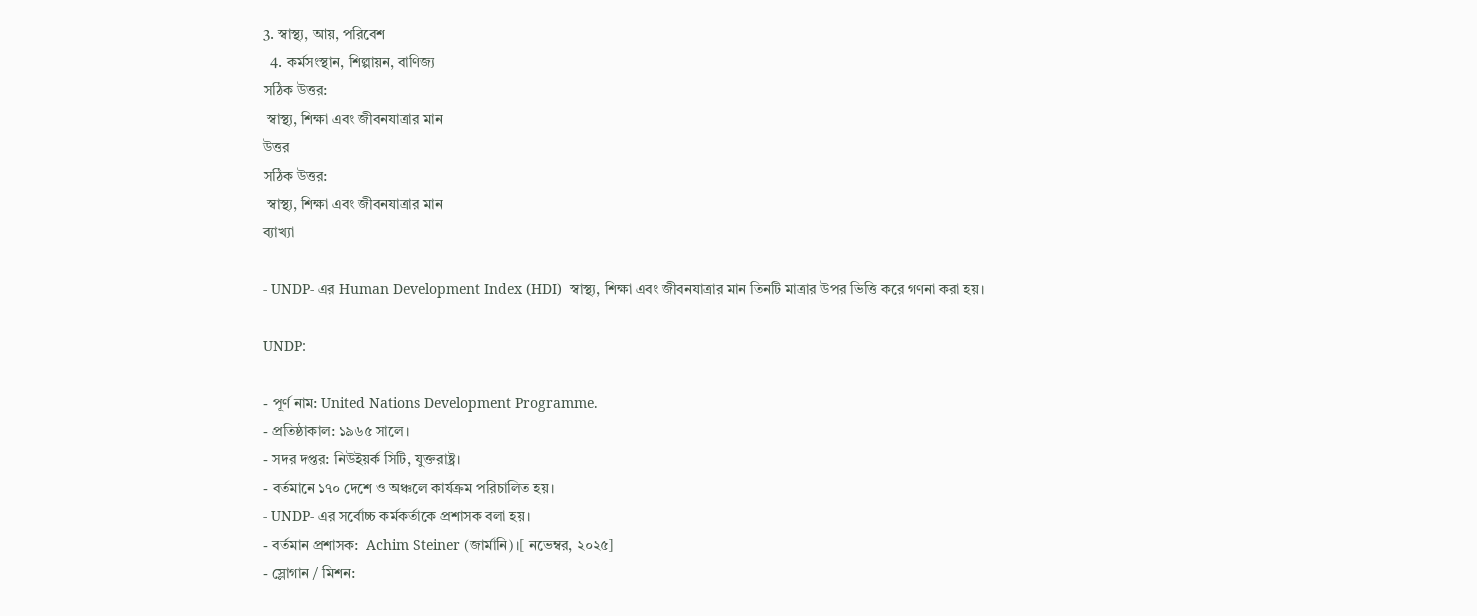3. স্বাস্থ্য, আয়, পরিবেশ
  4. কর্মসংস্থান, শিল্পায়ন, বাণিজ্য
সঠিক উত্তর:
 স্বাস্থ্য, শিক্ষা এবং জীবনযাত্রার মান
উত্তর
সঠিক উত্তর:
 স্বাস্থ্য, শিক্ষা এবং জীবনযাত্রার মান
ব্যাখ্যা

- UNDP- এর Human Development Index (HDI)  স্বাস্থ্য, শিক্ষা এবং জীবনযাত্রার মান তিনটি মাত্রার উপর ভিত্তি করে গণনা করা হয়।

UNDP:

- পূর্ণ নাম: United Nations Development Programme.
- প্রতিষ্ঠাকাল: ১৯৬৫ সালে।
- সদর দপ্তর: নিউইয়র্ক সিটি, যুক্তরাষ্ট্র।
- বর্তমানে ১৭০ দেশে ও অঞ্চলে কার্যক্রম পরিচালিত হয়।
- UNDP- এর সর্বোচ্চ কর্মকর্তাকে প্রশাসক বলা হয়।
- বর্তমান প্রশাসক:  Achim Steiner (জার্মানি)।[ নভেম্বর, ২০২৫]
- স্লোগান / মিশন: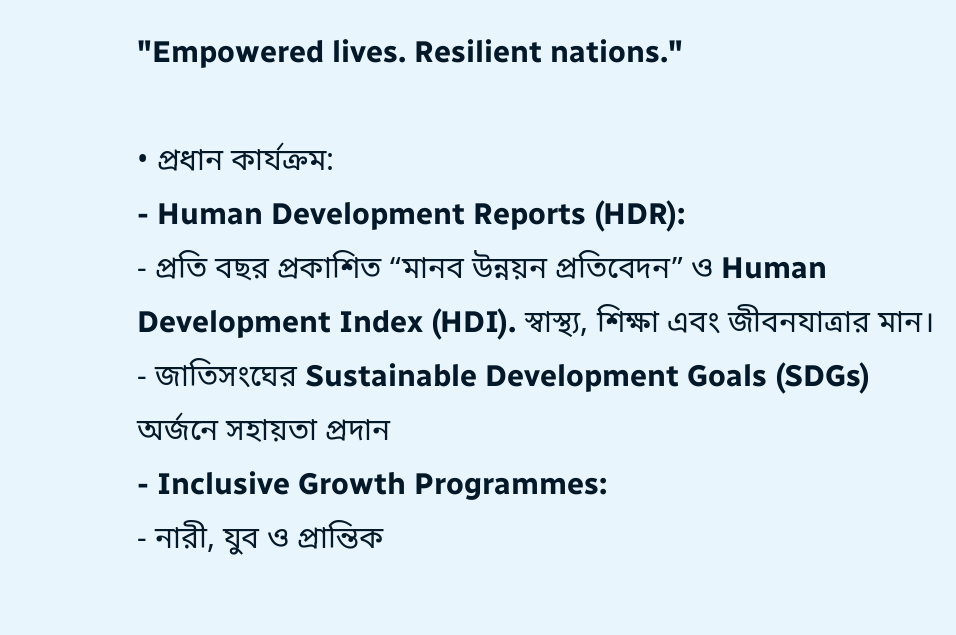"Empowered lives. Resilient nations."

• প্রধান কার্যক্রম:
- Human Development Reports (HDR):
- প্রতি বছর প্রকাশিত “মানব উন্নয়ন প্রতিবেদন” ও Human Development Index (HDI). স্বাস্থ্য, শিক্ষা এবং জীবনযাত্রার মান।
- জাতিসংঘের Sustainable Development Goals (SDGs) অর্জনে সহায়তা প্রদান
- Inclusive Growth Programmes:
- নারী, যুব ও প্রান্তিক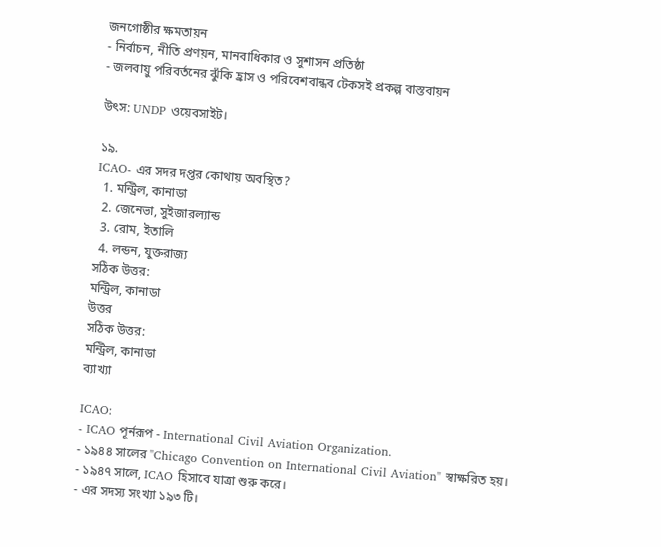জনগোষ্ঠীর ক্ষমতায়ন
- নির্বাচন, নীতি প্রণয়ন, মানবাধিকার ও সুশাসন প্রতিষ্ঠা
- জলবায়ু পরিবর্তনের ঝুঁকি হ্রাস ও পরিবেশবান্ধব টেকসই প্রকল্প বাস্তবায়ন

উৎস: UNDP ওয়েবসাইট।

১৯.
ICAO- এর সদর দপ্তর কোথায় অবস্থিত?
  1. মন্ট্রিল, কানাডা
  2. জেনেভা, সুইজারল্যান্ড
  3. রোম, ইতালি
  4. লন্ডন, যুক্তরাজ্য
সঠিক উত্তর:
মন্ট্রিল, কানাডা
উত্তর
সঠিক উত্তর:
মন্ট্রিল, কানাডা
ব্যাখ্যা

ICAO:
- ICAO পূর্নরূপ - International Civil Aviation Organization.
- ১৯৪৪ সালের "Chicago Convention on International Civil Aviation" স্বাক্ষরিত হয়।
- ১৯৪৭ সালে, ICAO হিসাবে যাত্রা শুরু করে।
- এর সদস্য সংখ্যা ১৯৩ টি।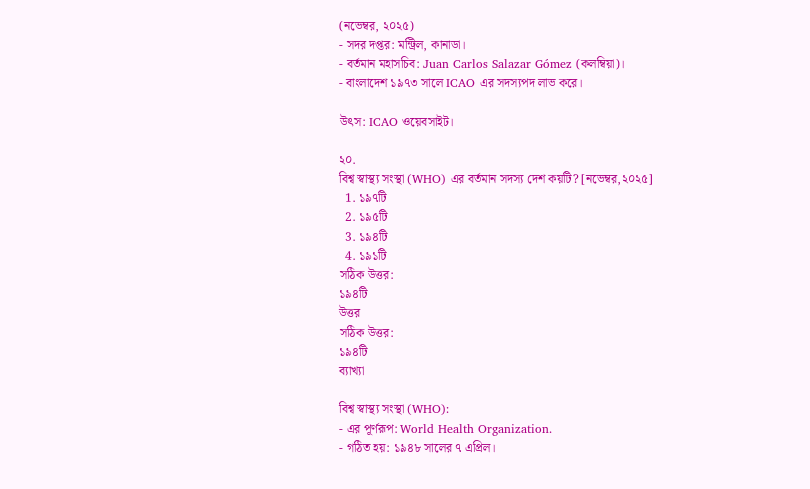(নভেম্বর, ২০২৫)
- সদর দপ্তর: মন্ট্রিল, কানাডা।
- বর্তমান মহাসচিব: Juan Carlos Salazar Gómez (কলম্বিয়া)।
- বাংলাদেশ ১৯৭৩ সালে ICAO এর সদস্যপদ লাভ করে।

উৎস: ICAO ওয়েবসাইট।

২০.
বিশ্ব স্বাস্থ্য সংস্থা (WHO) এর বর্তমান সদস্য দেশ কয়টি? [নভেম্বর,২০২৫]
  1. ১৯৭টি
  2. ১৯৫টি
  3. ১৯৪টি
  4. ১৯১টি
সঠিক উত্তর:
১৯৪টি
উত্তর
সঠিক উত্তর:
১৯৪টি
ব্যাখ্যা

বিশ্ব স্বাস্থ্য সংস্থা (WHO):
- এর পূর্ণরূপ: World Health Organization.
- গঠিত হয়: ১৯৪৮ সালের ৭ এপ্রিল।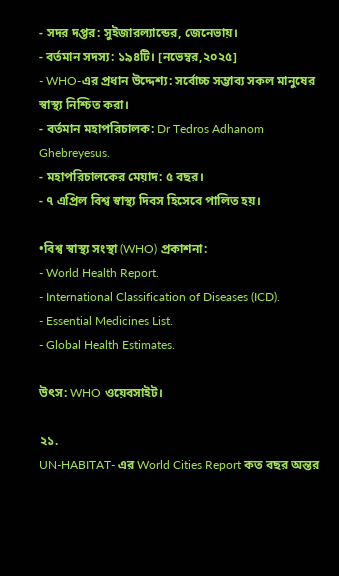- সদর দপ্তর: সুইজারল্যান্ডের, জেনেভায়।
- বর্তমান সদস্য: ১৯৪টি। [নভেম্বর,২০২৫]
- WHO-এর প্রধান উদ্দেশ্য: সর্বোচ্চ সম্ভাব্য সকল মানুষের স্বাস্থ্য নিশ্চিত করা।
- বর্তমান মহাপরিচালক: Dr Tedros Adhanom Ghebreyesus.
- মহাপরিচালকের মেয়াদ: ৫ বছর।
- ৭ এপ্রিল বিশ্ব স্বাস্থ্য দিবস হিসেবে পালিত হয়।

•বিশ্ব স্বাস্থ্য সংস্থা (WHO) প্রকাশনা:
- World Health Report.
- International Classification of Diseases (ICD).
- Essential Medicines List.
- Global Health Estimates.

উৎস: WHO ওয়েবসাইট।

২১.
UN-HABITAT- এর World Cities Report কত বছর অন্তর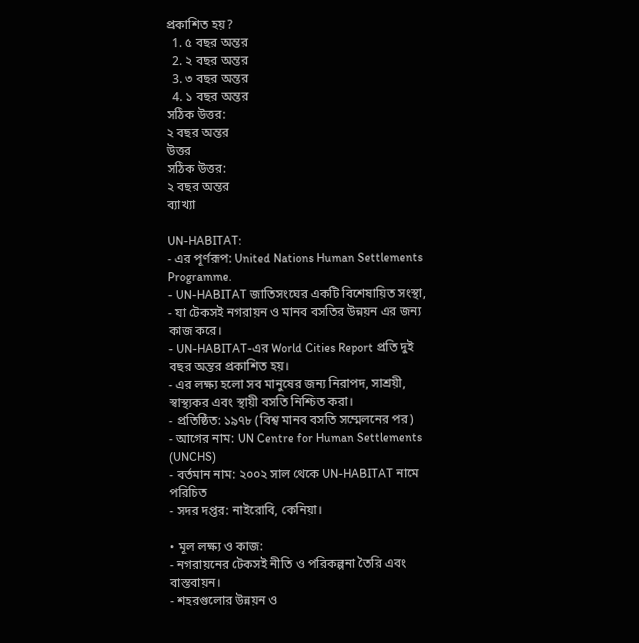প্রকাশিত হয়?
  1. ৫ বছর অন্তর
  2. ২ বছর অন্তর
  3. ৩ বছর অন্তর
  4. ১ বছর অন্তর
সঠিক উত্তর:
২ বছর অন্তর
উত্তর
সঠিক উত্তর:
২ বছর অন্তর
ব্যাখ্যা

UN-HABITAT:
- এর পূর্ণরূপ: United Nations Human Settlements Programme.
- UN-HABITAT জাতিসংঘের একটি বিশেষায়িত সংস্থা,
- যা টেকসই নগরায়ন ও মানব বসতির উন্নয়ন এর জন্য কাজ করে।
- UN-HABITAT-এর World Cities Report প্রতি দুই বছর অন্তর প্রকাশিত হয়।
- এর লক্ষ্য হলো সব মানুষের জন্য নিরাপদ, সাশ্রয়ী, স্বাস্থ্যকর এবং স্থায়ী বসতি নিশ্চিত করা।
- প্রতিষ্ঠিত: ১৯৭৮ (বিশ্ব মানব বসতি সম্মেলনের পর)
- আগের নাম: UN Centre for Human Settlements (UNCHS)
- বর্তমান নাম: ২০০২ সাল থেকে UN-HABITAT নামে পরিচিত
- সদর দপ্তর: নাইরোবি, কেনিয়া।

• মূল লক্ষ্য ও কাজ:
- নগরায়নের টেকসই নীতি ও পরিকল্পনা তৈরি এবং বাস্তবায়ন।
- শহরগুলোর উন্নয়ন ও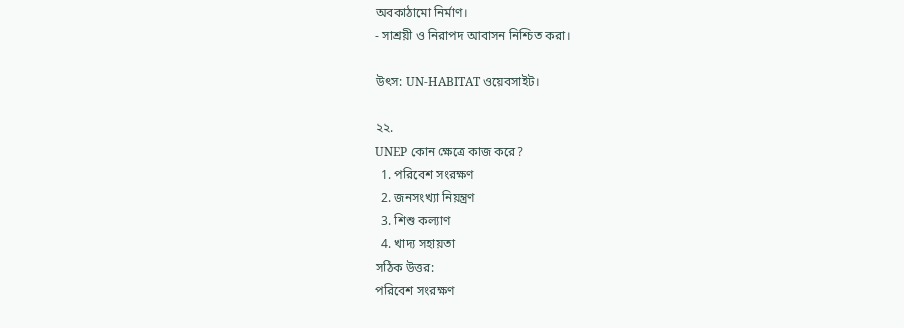অবকাঠামো নির্মাণ।
- সাশ্রয়ী ও নিরাপদ আবাসন নিশ্চিত করা।

উৎস: UN-HABITAT ওয়েবসাইট।

২২.
UNEP কোন ক্ষেত্রে কাজ করে?
  1. পরিবেশ সংরক্ষণ
  2. জনসংখ্যা নিয়ন্ত্রণ
  3. শিশু কল্যাণ
  4. খাদ্য সহায়তা
সঠিক উত্তর:
পরিবেশ সংরক্ষণ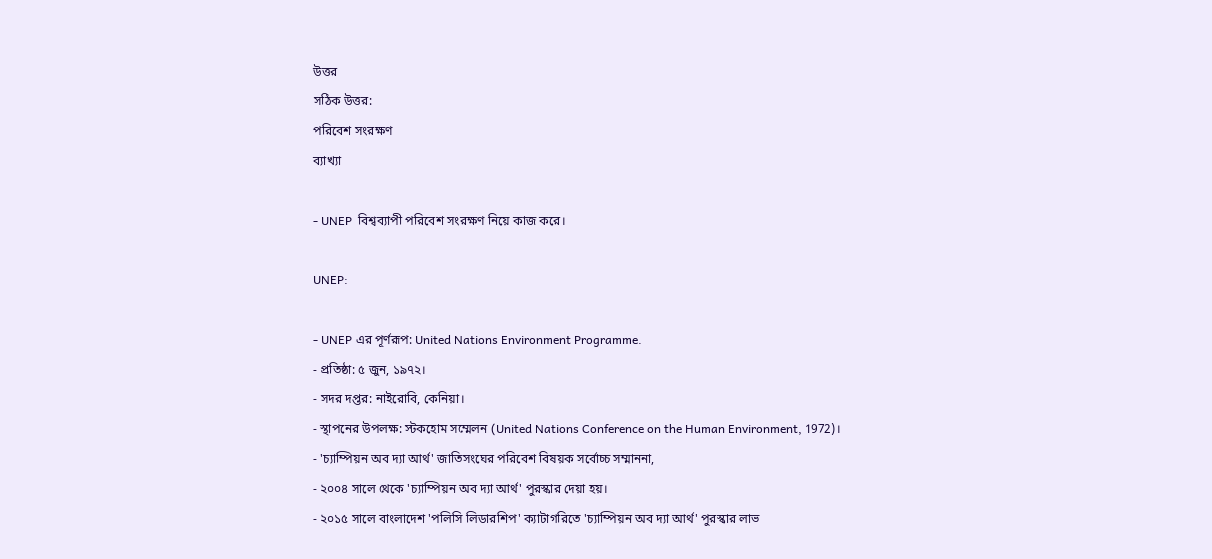উত্তর
সঠিক উত্তর:
পরিবেশ সংরক্ষণ
ব্যাখ্যা

- UNEP  বিশ্বব্যাপী পরিবেশ সংরক্ষণ নিয়ে কাজ করে।

UNEP:

- UNEP এর পূর্ণরূপ: United Nations Environment Programme.
- প্রতিষ্ঠা: ৫ জুন, ১৯৭২।
- সদর দপ্তর: নাইরোবি, কেনিয়া।
- স্থাপনের উপলক্ষ: স্টকহোম সম্মেলন (United Nations Conference on the Human Environment, 1972)।
- 'চ্যাম্পিয়ন অব দ্যা আর্থ' জাতিসংঘের পরিবেশ বিষয়ক সর্বোচ্চ সম্মাননা,
- ২০০৪ সালে থেকে 'চ্যাম্পিয়ন অব দ্যা আর্থ' পুরস্কার দেয়া হয়।
- ২০১৫ সালে বাংলাদেশ 'পলিসি লিডারশিপ' ক্যাটাগরিতে 'চ্যাম্পিয়ন অব দ্যা আর্থ' পুরস্কার লাভ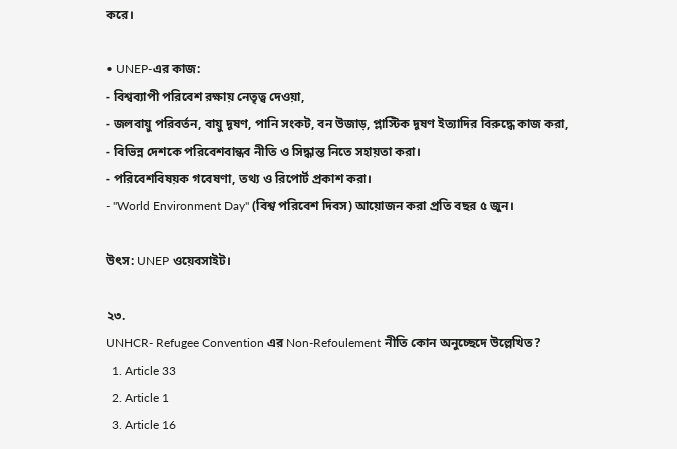করে।

• UNEP-এর কাজ:
- বিশ্বব্যাপী পরিবেশ রক্ষায় নেতৃত্ব দেওয়া,
- জলবায়ু পরিবর্তন, বায়ু দূষণ, পানি সংকট, বন উজাড়, প্লাস্টিক দূষণ ইত্যাদির বিরুদ্ধে কাজ করা,
- বিভিন্ন দেশকে পরিবেশবান্ধব নীতি ও সিদ্ধান্ত নিতে সহায়তা করা।
- পরিবেশবিষয়ক গবেষণা, তথ্য ও রিপোর্ট প্রকাশ করা।
- "World Environment Day" (বিশ্ব পরিবেশ দিবস) আয়োজন করা প্রতি বছর ৫ জুন।

উৎস: UNEP ওয়েবসাইট।

২৩.
UNHCR- Refugee Convention এর Non-Refoulement নীতি কোন অনুচ্ছেদে উল্লেখিত?
  1. Article 33
  2. Article 1
  3. Article 16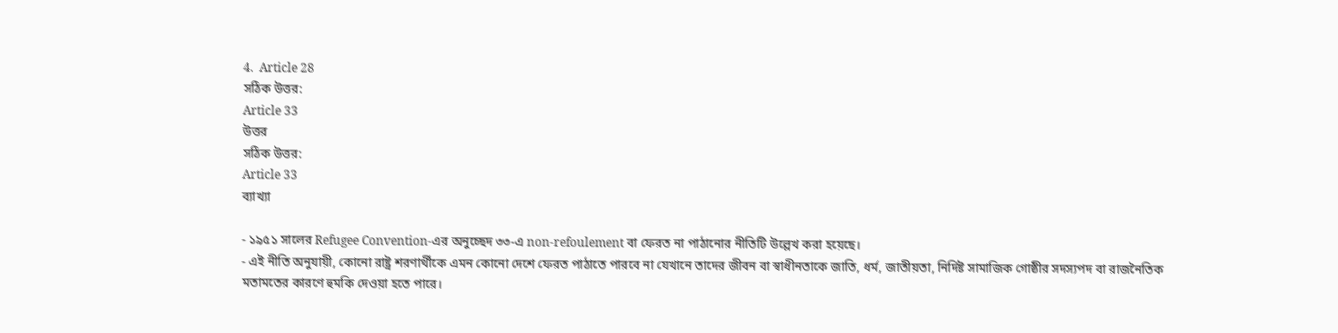4.  Article 28
সঠিক উত্তর:
Article 33
উত্তর
সঠিক উত্তর:
Article 33
ব্যাখ্যা

- ১৯৫১ সালের Refugee Convention-এর অনুচ্ছেদ ৩৩-এ non-refoulement বা ফেরত না পাঠানোর নীতিটি উল্লেখ করা হয়েছে।
- এই নীতি অনুযায়ী, কোনো রাষ্ট্র শরণার্থীকে এমন কোনো দেশে ফেরত পাঠাতে পারবে না যেখানে তাদের জীবন বা স্বাধীনতাকে জাতি, ধর্ম, জাতীয়তা, নির্দিষ্ট সামাজিক গোষ্ঠীর সদস্যপদ বা রাজনৈতিক মতামতের কারণে হুমকি দেওয়া হতে পারে।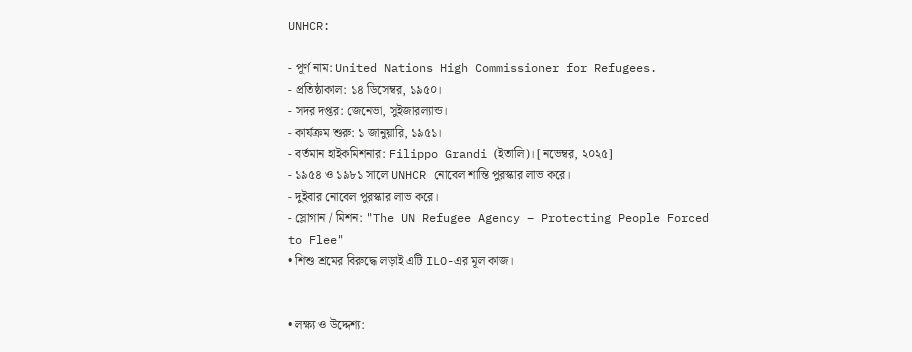UNHCR:

- পূর্ণ নাম: United Nations High Commissioner for Refugees.
- প্রতিষ্ঠাকাল: ১৪ ডিসেম্বর, ১৯৫০।
- সদর দপ্তর: জেনেভা, সুইজারল্যান্ড।
- কার্যক্রম শুরু: ১ জানুয়ারি, ১৯৫১।
- বর্তমান হাইকমিশনার: Filippo Grandi (ইতালি)। [নভেম্বর, ২০২৫]
- ১৯৫৪ ও ১৯৮১ সালে UNHCR নোবেল শান্তি পুরস্কার লাভ করে।
- দুইবার নোবেল পুরস্কার লাভ করে।
- স্লোগান / মিশন: "The UN Refugee Agency – Protecting People Forced to Flee"
• শিশু শ্রমের বিরুদ্ধে লড়াই এটি ILO-এর মূল কাজ।


• লক্ষ্য ও উদ্দেশ্য: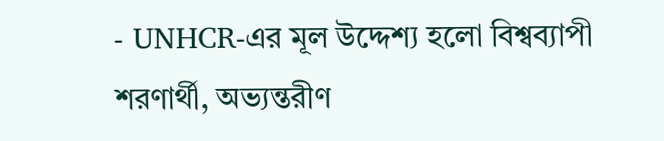- UNHCR-এর মূল উদ্দেশ্য হলো বিশ্বব্যাপী শরণার্থী, অভ্যন্তরীণ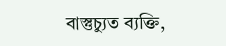বাস্তুচ্যুত ব্যক্তি,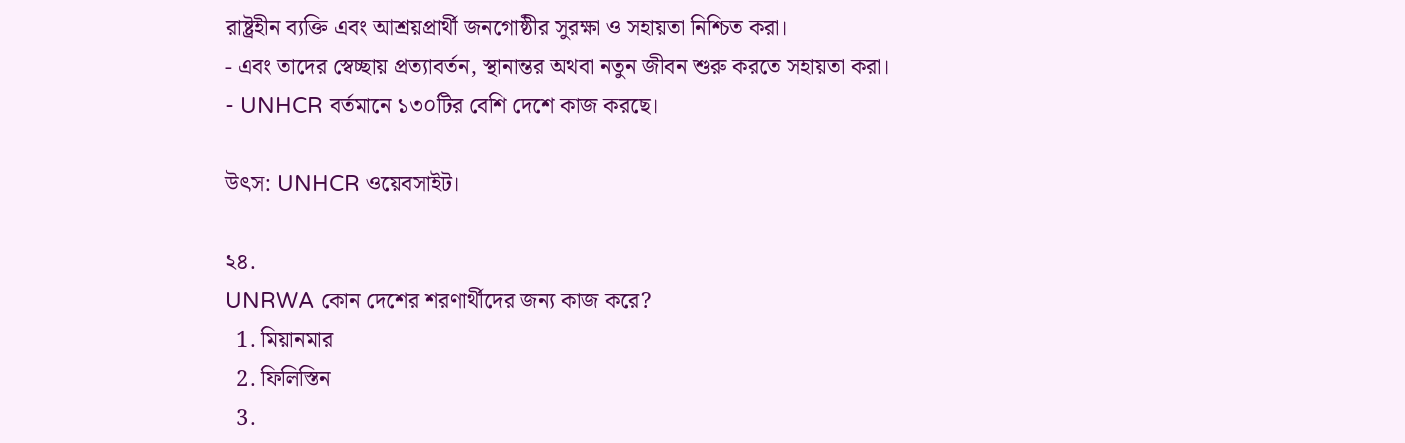রাষ্ট্রহীন ব্যক্তি এবং আশ্রয়প্রার্থী জনগোষ্ঠীর সুরক্ষা ও সহায়তা নিশ্চিত করা।
- এবং তাদের স্বেচ্ছায় প্রত্যাবর্তন, স্থানান্তর অথবা নতুন জীবন শুরু করতে সহায়তা করা।
- UNHCR বর্তমানে ১৩০টির বেশি দেশে কাজ করছে।

উৎস: UNHCR ওয়েবসাইট।

২৪.
UNRWA কোন দেশের শরণার্থীদের জন্য কাজ করে?
  1. মিয়ানমার
  2. ফিলিস্তিন
  3.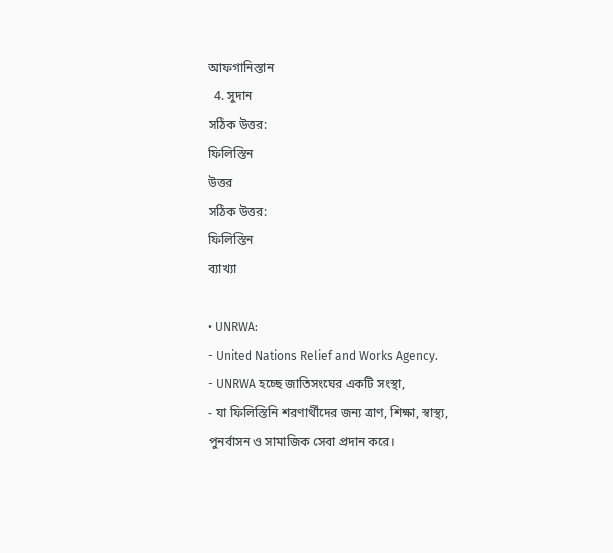আফগানিস্তান
  4. সুদান
সঠিক উত্তর:
ফিলিস্তিন
উত্তর
সঠিক উত্তর:
ফিলিস্তিন
ব্যাখ্যা

• UNRWA:
- United Nations Relief and Works Agency.
- UNRWA হচ্ছে জাতিসংঘের একটি সংস্থা,
- যা ফিলিস্তিনি শরণার্থীদের জন্য ত্রাণ, শিক্ষা, স্বাস্থ্য, পুনর্বাসন ও সামাজিক সেবা প্রদান করে।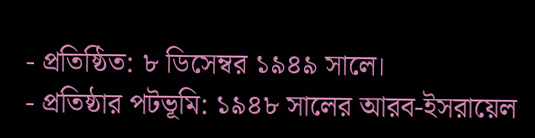- প্রতিষ্ঠিত: ৮ ডিসেম্বর ১৯৪৯ সালে।
- প্রতিষ্ঠার পটভূমি: ১৯৪৮ সালের আরব-ইসরায়েল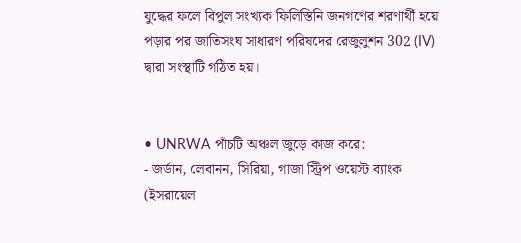যুদ্ধের ফলে বিপুল সংখ্যক ফিলিস্তিনি জনগণের শরণার্থী হয়ে পড়ার পর জাতিসংঘ সাধারণ পরিষদের রেজুলুশন 302 (IV) দ্বারা সংস্থাটি গঠিত হয়।


• UNRWA পাঁচটি অঞ্চল জুড়ে কাজ করে:
- জর্ডান, লেবানন, সিরিয়া, গাজা স্ট্রিপ ওয়েস্ট ব্যাংক (ইসরায়েল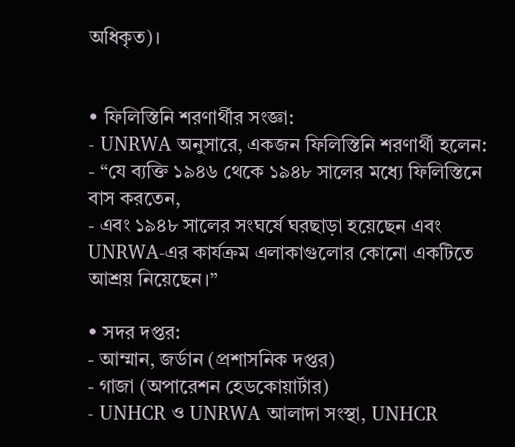অধিকৃত)।


• ফিলিস্তিনি শরণার্থীর সংজ্ঞা:
- UNRWA অনুসারে, একজন ফিলিস্তিনি শরণার্থী হলেন:
- “যে ব্যক্তি ১৯৪৬ থেকে ১৯৪৮ সালের মধ্যে ফিলিস্তিনে বাস করতেন,
- এবং ১৯৪৮ সালের সংঘর্ষে ঘরছাড়া হয়েছেন এবং UNRWA-এর কার্যক্রম এলাকাগুলোর কোনো একটিতে আশ্রয় নিয়েছেন।”

• সদর দপ্তর:
- আম্মান, জর্ডান (প্রশাসনিক দপ্তর)
- গাজা (অপারেশন হেডকোয়ার্টার)
- UNHCR ও UNRWA আলাদা সংস্থা, UNHCR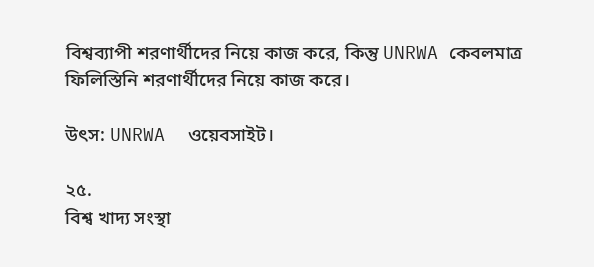বিশ্বব্যাপী শরণার্থীদের নিয়ে কাজ করে, কিন্তু UNRWA কেবলমাত্র ফিলিস্তিনি শরণার্থীদের নিয়ে কাজ করে।

উৎস: UNRWA  ওয়েবসাইট।

২৫.
বিশ্ব খাদ্য সংস্থা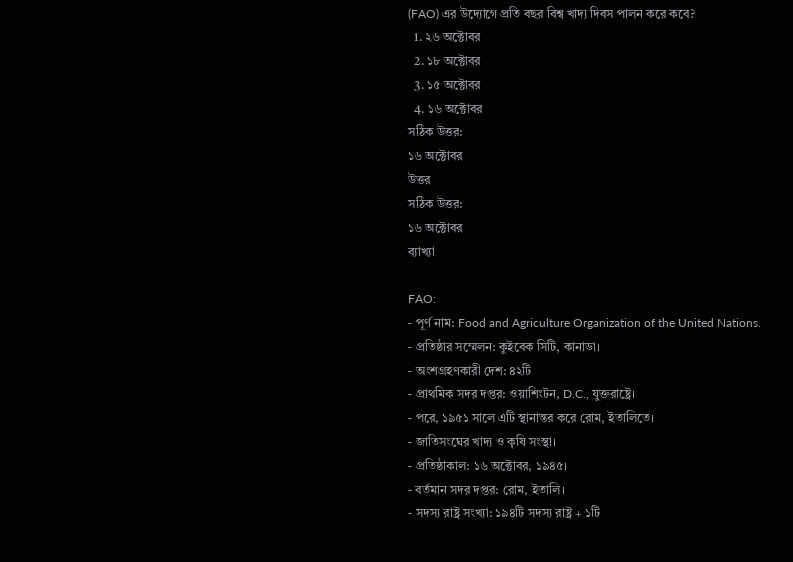(FAO) এর উদ্যোগে প্রতি বছর বিশ্ব খাদ্য দিবস পালন করে কবে?
  1. ২৬ অক্টোবর
  2. ১৮ অক্টোবর
  3. ১৫ অক্টোবর
  4. ১৬ অক্টোবর
সঠিক উত্তর:
১৬ অক্টোবর
উত্তর
সঠিক উত্তর:
১৬ অক্টোবর
ব্যাখ্যা

FAO:
- পূর্ণ নাম: Food and Agriculture Organization of the United Nations.
- প্রতিষ্ঠার সম্মেলন: কুইবেক সিটি, কানাডা।
- অংশগ্রহণকারী দেশ: ৪২টি
- প্রাথমিক সদর দপ্তর: ওয়াশিংটন, D.C., যুক্তরাষ্ট্রে।
- পরে, ১৯৫১ সালে এটি স্থানান্তর করে রোম, ইতালিতে।
- জাতিসংঘের খাদ্য ও কৃষি সংস্থা।
- প্রতিষ্ঠাকাল: ১৬ অক্টোবর, ১৯৪৫।
- বর্তমান সদর দপ্তর: রোম, ইতালি।
- সদস্য রাষ্ট্র সংখ্যা: ১৯৪টি সদস্য রাষ্ট্র + ১টি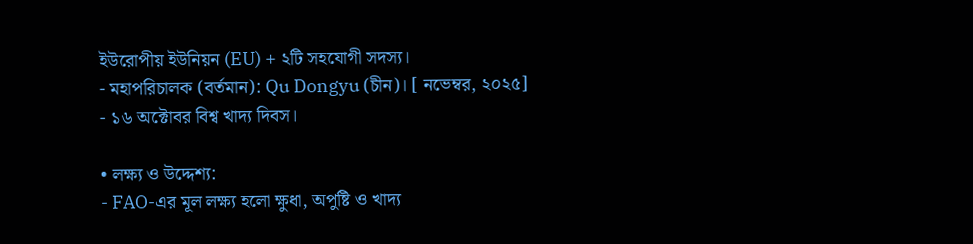ইউরোপীয় ইউনিয়ন (EU) + ২টি সহযোগী সদস্য।
- মহাপরিচালক (বর্তমান): Qu Dongyu (চীন)। [ নভেম্বর, ২০২৫]
- ১৬ অক্টোবর বিশ্ব খাদ্য দিবস।

• লক্ষ্য ও উদ্দেশ্য:
- FAO-এর মূল লক্ষ্য হলো ক্ষুধা, অপুষ্টি ও খাদ্য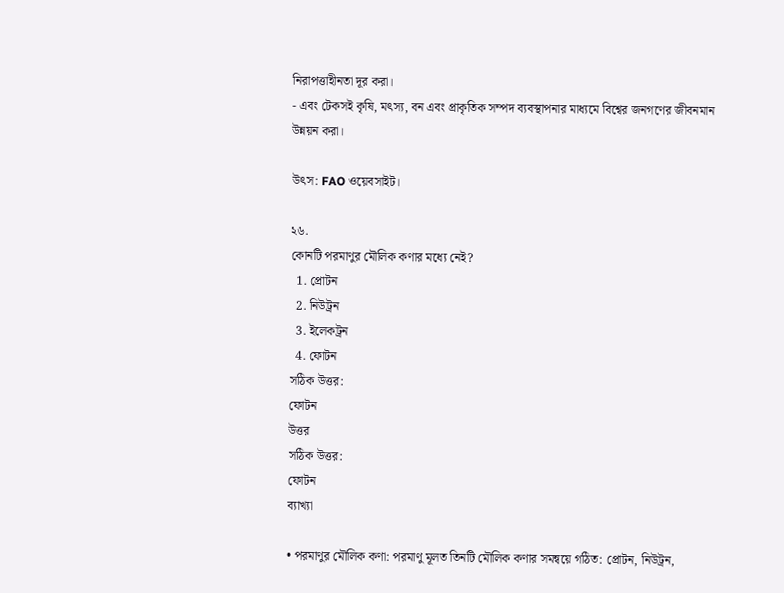নিরাপত্তাহীনতা দূর করা।
- এবং টেকসই কৃষি, মৎস্য, বন এবং প্রাকৃতিক সম্পদ ব্যবস্থাপনার মাধ্যমে বিশ্বের জনগণের জীবনমান উন্নয়ন করা।

উৎস: FAO ওয়েবসাইট।

২৬.
কোনটি পরমাণুর মৌলিক কণার মধ্যে নেই?
  1. প্রোটন
  2. নিউট্রন
  3. ইলেকট্রন
  4. ফোটন
সঠিক উত্তর:
ফোটন
উত্তর
সঠিক উত্তর:
ফোটন
ব্যাখ্যা

• পরমাণুর মৌলিক কণা: পরমাণু মূলত তিনটি মৌলিক কণার সমন্বয়ে গঠিত: প্রোটন, নিউট্রন,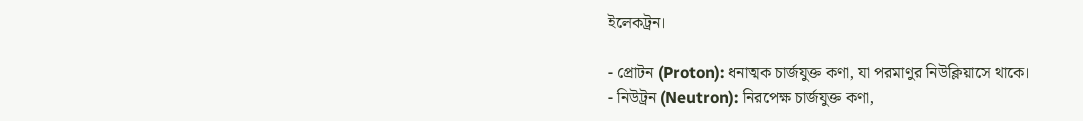ইলেকট্রন।

- প্রোটন (Proton): ধনাত্মক চার্জযুক্ত কণা, যা পরমাণুর নিউক্লিয়াসে থাকে।
- নিউট্রন (Neutron): নিরপেক্ষ চার্জযুক্ত কণা,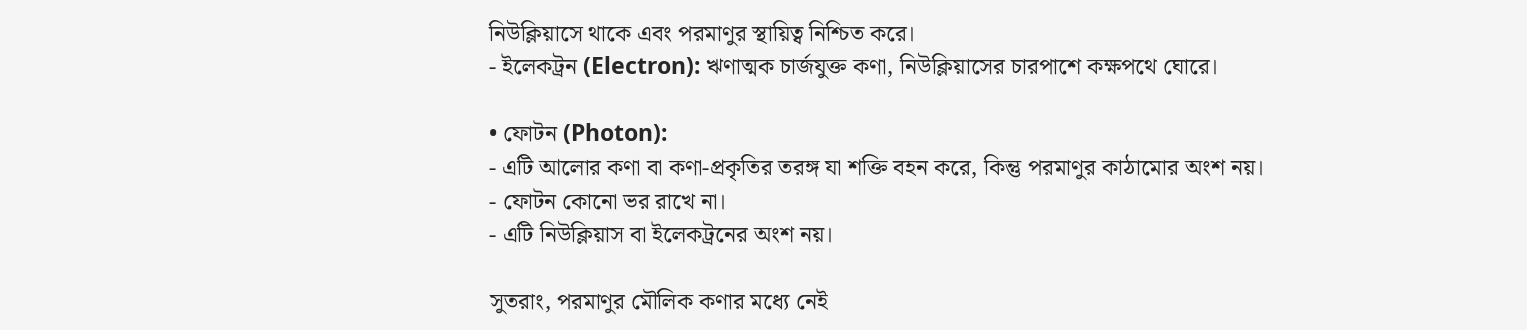নিউক্লিয়াসে থাকে এবং পরমাণুর স্থায়িত্ব নিশ্চিত করে।
- ইলেকট্রন (Electron): ঋণাত্মক চার্জযুক্ত কণা, নিউক্লিয়াসের চারপাশে কক্ষপথে ঘোরে।

• ফোটন (Photon):
- এটি আলোর কণা বা কণা-প্রকৃতির তরঙ্গ যা শক্তি বহন করে, কিন্তু পরমাণুর কাঠামোর অংশ নয়।
- ফোটন কোনো ভর রাখে না।
- এটি নিউক্লিয়াস বা ইলেকট্রনের অংশ নয়।

সুতরাং, পরমাণুর মৌলিক কণার মধ্যে নেই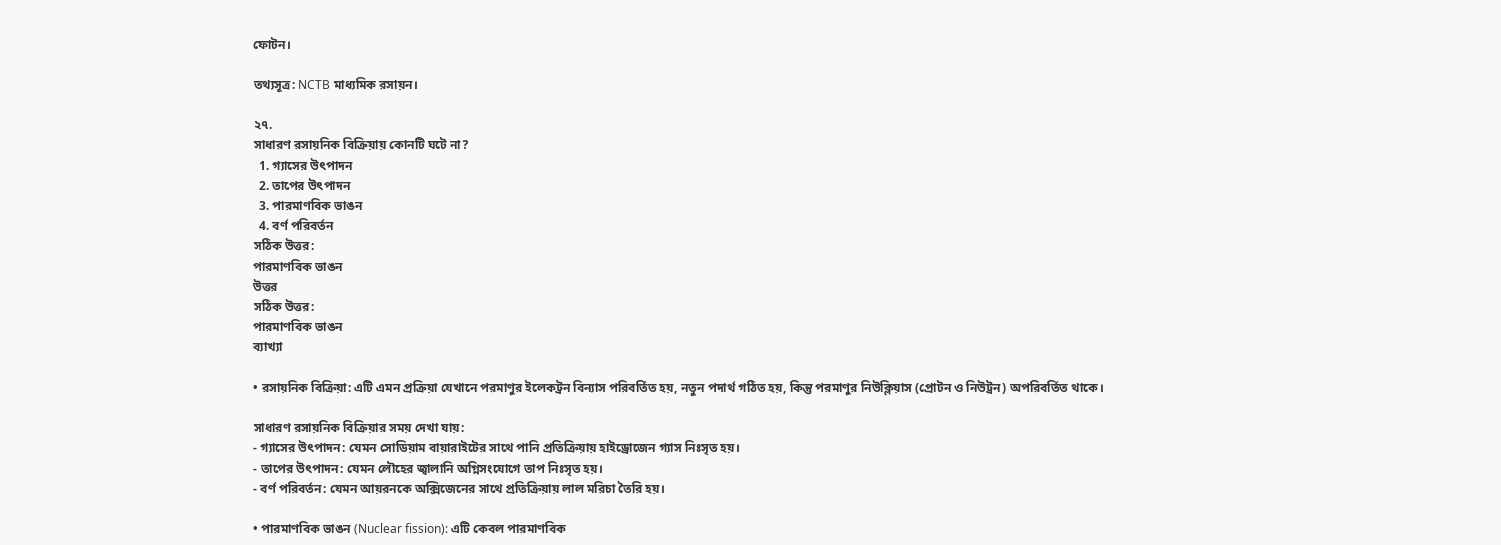ফোটন।

তথ্যসূত্র: NCTB মাধ্যমিক রসায়ন।

২৭.
সাধারণ রসায়নিক বিক্রিয়ায় কোনটি ঘটে না?
  1. গ্যাসের উৎপাদন
  2. তাপের উৎপাদন
  3. পারমাণবিক ভাঙন
  4. বর্ণ পরিবর্তন
সঠিক উত্তর:
পারমাণবিক ভাঙন
উত্তর
সঠিক উত্তর:
পারমাণবিক ভাঙন
ব্যাখ্যা

• রসায়নিক বিক্রিয়া: এটি এমন প্রক্রিয়া যেখানে পরমাণুর ইলেকট্রন বিন্যাস পরিবর্তিত হয়, নতুন পদার্থ গঠিত হয়, কিন্তু পরমাণুর নিউক্লিয়াস (প্রোটন ও নিউট্রন) অপরিবর্তিত থাকে।

সাধারণ রসায়নিক বিক্রিয়ার সময় দেখা যায়:
- গ্যাসের উৎপাদন: যেমন সোডিয়াম বায়ারাইটের সাথে পানি প্রতিক্রিয়ায় হাইড্রোজেন গ্যাস নিঃসৃত হয়।
- তাপের উৎপাদন: যেমন লৌহের জ্বালানি অগ্নিসংযোগে তাপ নিঃসৃত হয়।
- বর্ণ পরিবর্তন: যেমন আয়রনকে অক্সিজেনের সাথে প্রতিক্রিয়ায় লাল মরিচা তৈরি হয়।

• পারমাণবিক ভাঙন (Nuclear fission): এটি কেবল পারমাণবিক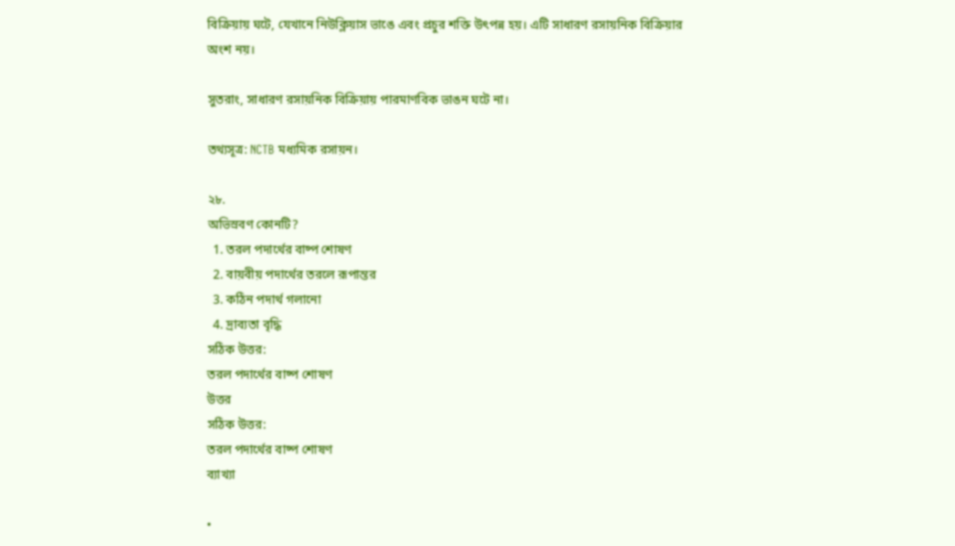বিক্রিয়ায় ঘটে, যেখানে নিউক্লিয়াস ভাঙে এবং প্রচুর শক্তি উৎপন্ন হয়। এটি সাধারণ রসায়নিক বিক্রিয়ার অংশ নয়।

সুতরাং, সাধারণ রসায়নিক বিক্রিয়ায় পারমাণবিক ভাঙন ঘটে না।

তথ্যসূত্র: NCTB মধ্যমিক রসায়ন।

২৮.
অভিস্রবণ কোনটি?
  1. তরল পদার্থের বাষ্প শোষণ
  2. বায়বীয় পদার্থের তরলে রূপান্তর
  3. কঠিন পদার্থ গলানো
  4. দ্রাব্যতা বৃদ্ধি
সঠিক উত্তর:
তরল পদার্থের বাষ্প শোষণ
উত্তর
সঠিক উত্তর:
তরল পদার্থের বাষ্প শোষণ
ব্যাখ্যা

•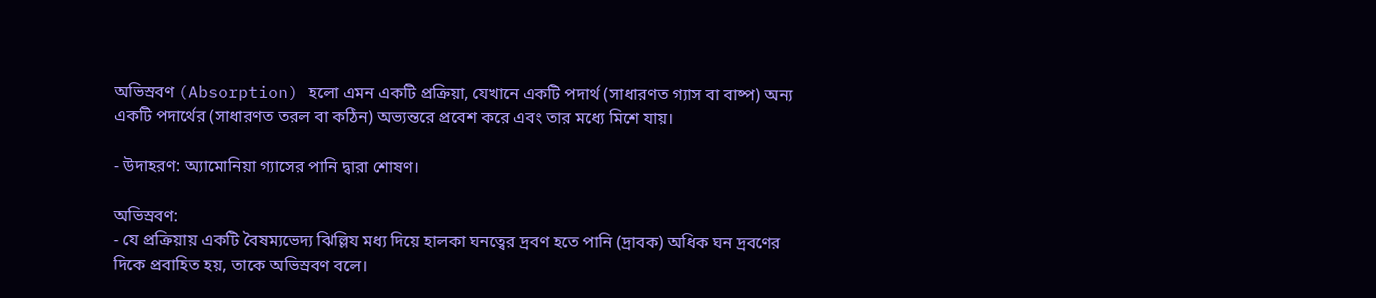অভিস্রবণ (Absorption) হলো এমন একটি প্রক্রিয়া, যেখানে একটি পদার্থ (সাধারণত গ্যাস বা বাষ্প) অন্য একটি পদার্থের (সাধারণত তরল বা কঠিন) অভ্যন্তরে প্রবেশ করে এবং তার মধ্যে মিশে যায়।

- উদাহরণ: অ্যামোনিয়া গ্যাসের পানি দ্বারা শোষণ।

অভিস্রবণ:
- যে প্রক্রিয়ায় একটি বৈষম্যভেদ্য ঝিল্লিয মধ্য দিয়ে হালকা ঘনত্বের দ্রবণ হতে পানি (দ্রাবক) অধিক ঘন দ্রবণের দিকে প্রবাহিত হয়, তাকে অভিস্রবণ বলে।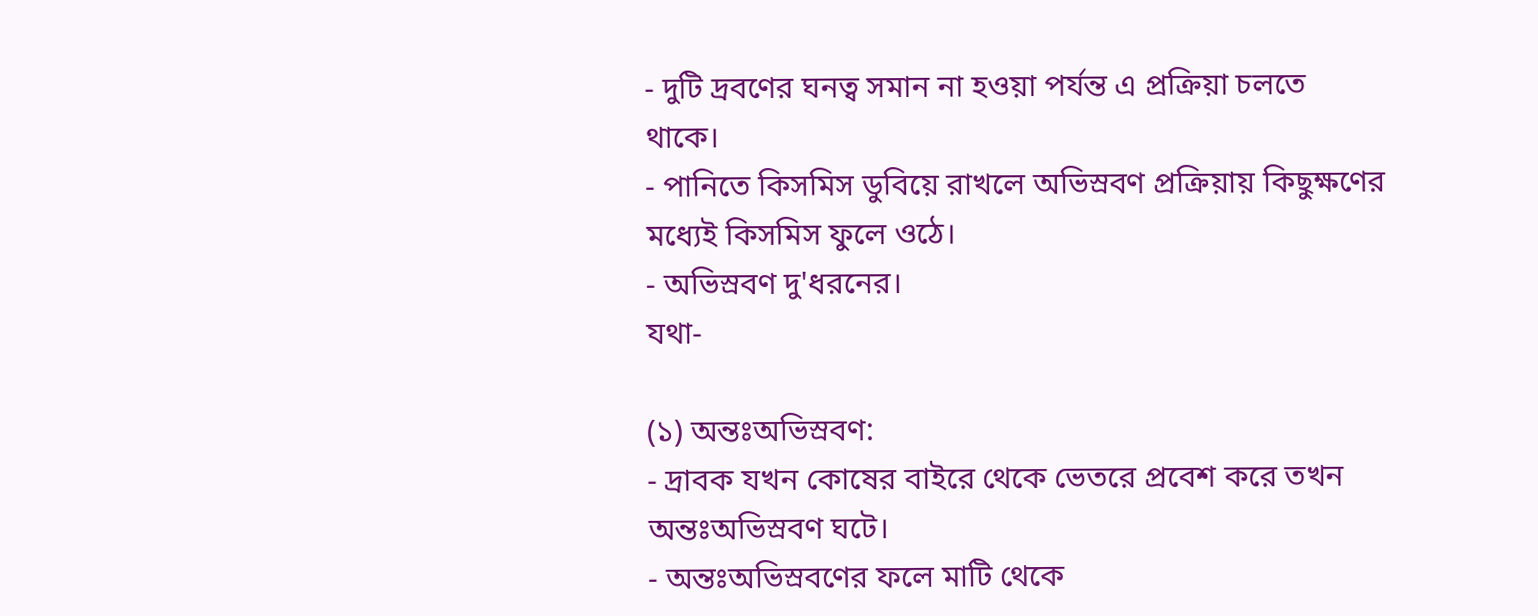- দুটি দ্রবণের ঘনত্ব সমান না হওয়া পর্যন্ত এ প্রক্রিয়া চলতে থাকে।
- পানিতে কিসমিস ডুবিয়ে রাখলে অভিস্রবণ প্রক্রিয়ায় কিছুক্ষণের মধ্যেই কিসমিস ফুলে ওঠে।
- অভিস্রবণ দু'ধরনের।
যথা-

(১) অন্তঃঅভিস্রবণ:
- দ্রাবক যখন কোষের বাইরে থেকে ভেতরে প্রবেশ করে তখন অন্তঃঅভিস্রবণ ঘটে।
- অন্তঃঅভিস্রবণের ফলে মাটি থেকে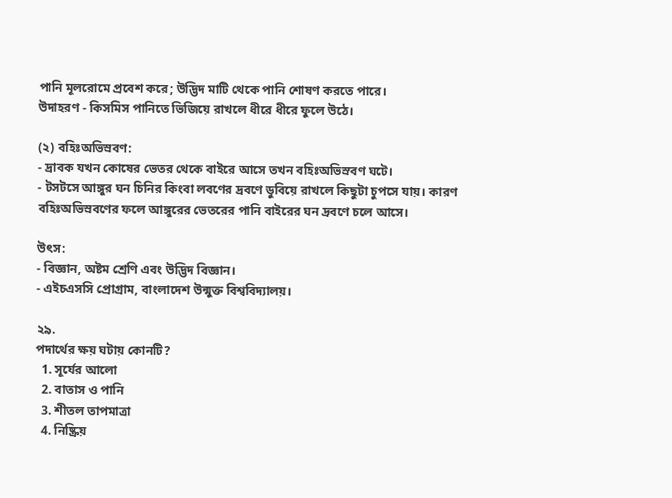পানি মূলরোমে প্রবেশ করে; উদ্ভিদ মাটি থেকে পানি শোষণ করতে পারে।
উদাহরণ - কিসমিস পানিতে ভিজিয়ে রাখলে ধীরে ধীরে ফুলে উঠে।

(২) বহিঃঅভিস্রবণ:
- দ্রাবক যখন কোষের ভেতর থেকে বাইরে আসে তখন বহিঃঅভিস্রবণ ঘটে।
- টসটসে আঙ্গুর ঘন চিনির কিংবা লবণের দ্রবণে ডুবিয়ে রাখলে কিছুটা চুপসে যায়। কারণ বহিঃঅভিস্রবণের ফলে আঙ্গুরের ভেতরের পানি বাইরের ঘন দ্রবণে চলে আসে।

উৎস:
- বিজ্ঞান, অষ্টম শ্রেণি এবং উদ্ভিদ বিজ্ঞান।
- এইচএসসি প্রোগ্রাম, বাংলাদেশ উন্মুক্ত বিশ্ববিদ্যালয়।

২৯.
পদার্থের ক্ষয় ঘটায় কোনটি?
  1. সূর্যের আলো
  2. বাতাস ও পানি
  3. শীতল তাপমাত্রা
  4. নিষ্ক্রিয়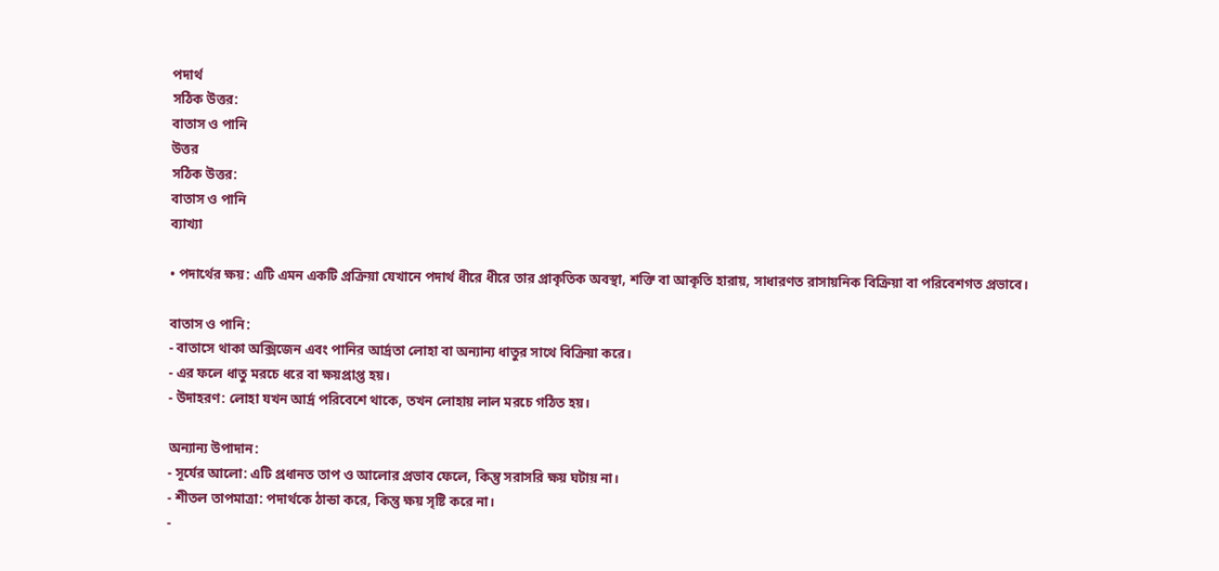পদার্থ
সঠিক উত্তর:
বাতাস ও পানি
উত্তর
সঠিক উত্তর:
বাতাস ও পানি
ব্যাখ্যা

• পদার্থের ক্ষয়: এটি এমন একটি প্রক্রিয়া যেখানে পদার্থ ধীরে ধীরে তার প্রাকৃতিক অবস্থা, শক্তি বা আকৃতি হারায়, সাধারণত রাসায়নিক বিক্রিয়া বা পরিবেশগত প্রভাবে।

বাতাস ও পানি:
- বাতাসে থাকা অক্সিজেন এবং পানির আর্দ্রতা লোহা বা অন্যান্য ধাতুর সাথে বিক্রিয়া করে।
- এর ফলে ধাতু মরচে ধরে বা ক্ষয়প্রাপ্ত হয়।
- উদাহরণ: লোহা যখন আর্দ্র পরিবেশে থাকে, তখন লোহায় লাল মরচে গঠিত হয়।

অন্যান্য উপাদান:
- সূর্যের আলো: এটি প্রধানত তাপ ও আলোর প্রভাব ফেলে, কিন্তু সরাসরি ক্ষয় ঘটায় না।
- শীতল তাপমাত্রা: পদার্থকে ঠান্ডা করে, কিন্তু ক্ষয় সৃষ্টি করে না।
-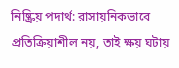নিষ্ক্রিয় পদার্থ: রাসায়নিকভাবে প্রতিক্রিয়াশীল নয়, তাই ক্ষয় ঘটায়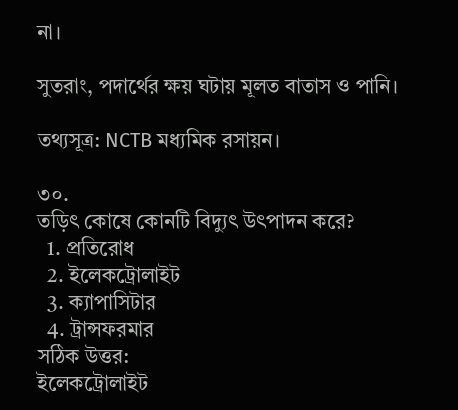না।

সুতরাং, পদার্থের ক্ষয় ঘটায় মূলত বাতাস ও পানি।

তথ্যসূত্র: NCTB মধ্যমিক রসায়ন।

৩০.
তড়িৎ কোষে কোনটি বিদ্যুৎ উৎপাদন করে?
  1. প্রতিরোধ
  2. ইলেকট্রোলাইট
  3. ক্যাপাসিটার
  4. ট্রান্সফরমার
সঠিক উত্তর:
ইলেকট্রোলাইট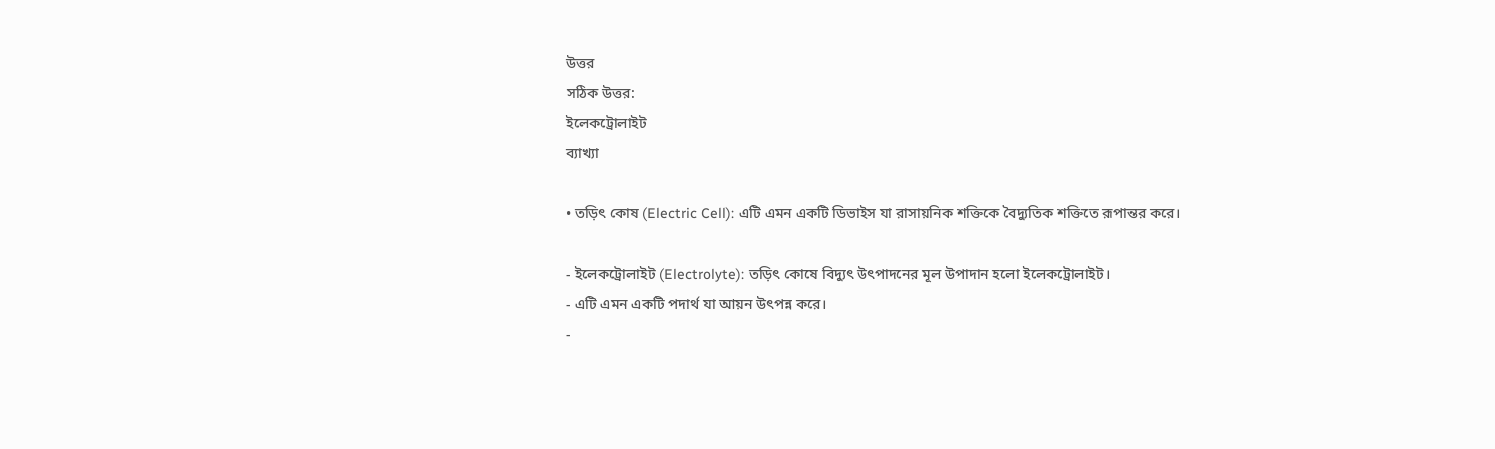উত্তর
সঠিক উত্তর:
ইলেকট্রোলাইট
ব্যাখ্যা

• তড়িৎ কোষ (Electric Cell): এটি এমন একটি ডিভাইস যা রাসায়নিক শক্তিকে বৈদ্যুতিক শক্তিতে রূপান্তর করে।

- ইলেকট্রোলাইট (Electrolyte): তড়িৎ কোষে বিদ্যুৎ উৎপাদনের মূল উপাদান হলো ইলেকট্রোলাইট।
- এটি এমন একটি পদার্থ যা আয়ন উৎপন্ন করে।
-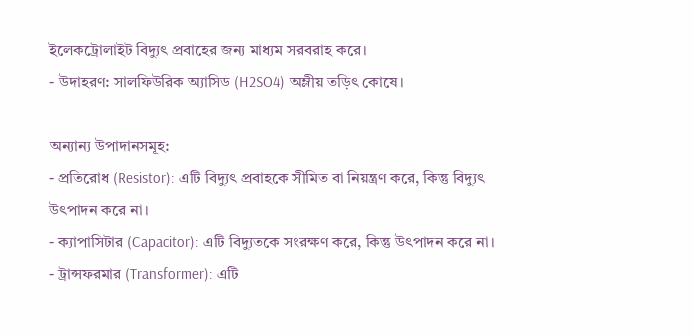ইলেকট্রোলাইট বিদ্যুৎ প্রবাহের জন্য মাধ্যম সরবরাহ করে।
- উদাহরণ: সালফিউরিক অ্যাসিড (H2SO4) অম্লীয় তড়িৎ কোষে।

অন্যান্য উপাদানসমূহ:
- প্রতিরোধ (Resistor): এটি বিদ্যুৎ প্রবাহকে সীমিত বা নিয়ন্ত্রণ করে, কিন্তু বিদ্যুৎ উৎপাদন করে না।
- ক্যাপাসিটার (Capacitor): এটি বিদ্যুতকে সংরক্ষণ করে, কিন্তু উৎপাদন করে না।
- ট্রান্সফরমার (Transformer): এটি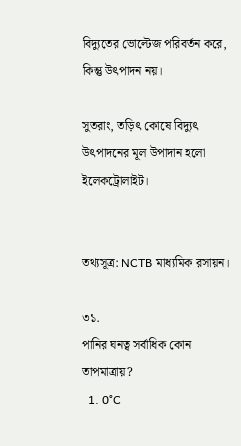বিদ্যুতের ভোল্টেজ পরিবর্তন করে, কিন্তু উৎপাদন নয়।

সুতরাং, তড়িৎ কোষে বিদ্যুৎ উৎপাদনের মূল উপাদান হলো ইলেকট্রোলাইট।


তথ্যসূত্র: NCTB মাধ্যমিক রসায়ন।

৩১.
পানির ঘনত্ব সর্বাধিক কোন তাপমাত্রায়?
  1. 0°C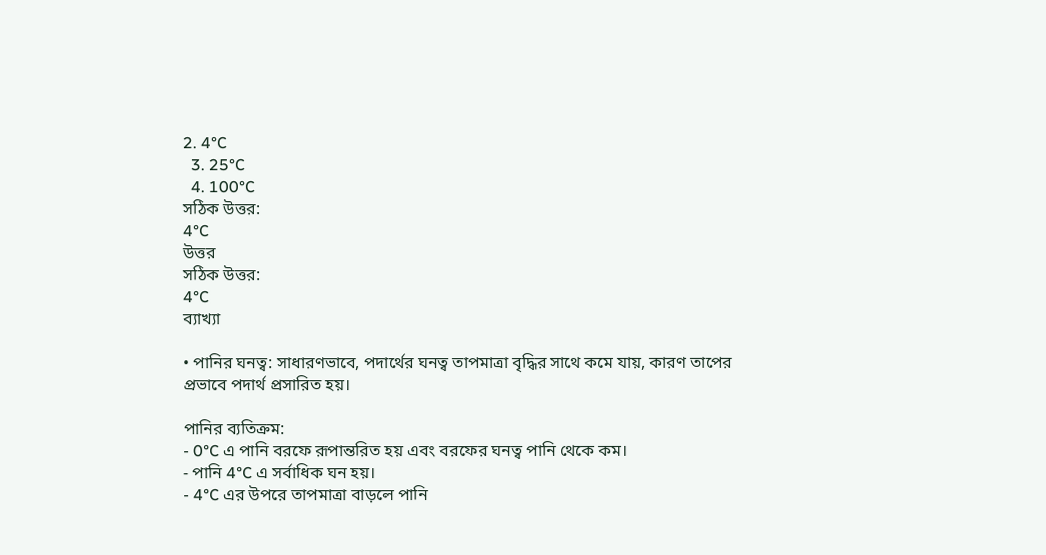2. 4°C
  3. 25°C
  4. 100°C
সঠিক উত্তর:
4°C
উত্তর
সঠিক উত্তর:
4°C
ব্যাখ্যা

• পানির ঘনত্ব: সাধারণভাবে, পদার্থের ঘনত্ব তাপমাত্রা বৃদ্ধির সাথে কমে যায়, কারণ তাপের প্রভাবে পদার্থ প্রসারিত হয়।

পানির ব্যতিক্রম:
- 0°C এ পানি বরফে রূপান্তরিত হয় এবং বরফের ঘনত্ব পানি থেকে কম।
- পানি 4°C এ সর্বাধিক ঘন হয়।
- 4°C এর উপরে তাপমাত্রা বাড়লে পানি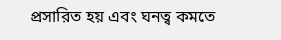প্রসারিত হয় এবং ঘনত্ব কমতে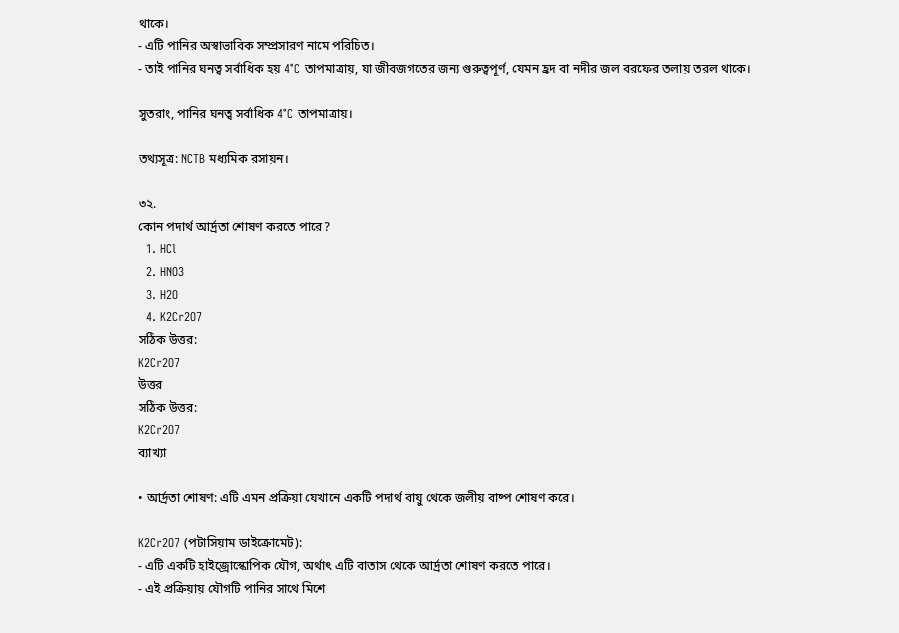থাকে।
- এটি পানির অস্বাভাবিক সম্প্রসারণ নামে পরিচিত।
- তাই পানির ঘনত্ব সর্বাধিক হয় 4°C তাপমাত্রায়, যা জীবজগতের জন্য গুরুত্বপূর্ণ, যেমন হ্রদ বা নদীর জল বরফের তলায় তরল থাকে।

সুতরাং, পানির ঘনত্ব সর্বাধিক 4°C তাপমাত্রায়।

তথ্যসূত্র: NCTB মধ্যমিক রসায়ন।

৩২.
কোন পদার্থ আর্দ্রতা শোষণ করতে পারে?
  1. HCl
  2. HNO3
  3. H2O
  4. K2Cr2O7
সঠিক উত্তর:
K2Cr2O7
উত্তর
সঠিক উত্তর:
K2Cr2O7
ব্যাখ্যা

• আর্দ্রতা শোষণ: এটি এমন প্রক্রিয়া যেখানে একটি পদার্থ বায়ু থেকে জলীয় বাষ্প শোষণ করে।

K2Cr2O7 (পটাসিয়াম ডাইক্রোমেট):
- এটি একটি হাইজ্রোস্কোপিক যৌগ, অর্থাৎ এটি বাতাস থেকে আর্দ্রতা শোষণ করতে পারে।
- এই প্রক্রিয়ায় যৌগটি পানির সাথে মিশে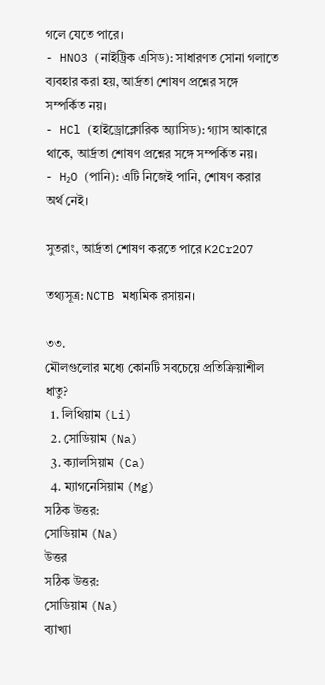গলে যেতে পারে।
- HNO3 (নাইট্রিক এসিড): সাধারণত সোনা গলাতে ব্যবহার করা হয়, আর্দ্রতা শোষণ প্রশ্নের সঙ্গে সম্পর্কিত নয়।
- HCl (হাইড্রোক্লোরিক অ্যাসিড): গ্যাস আকারে থাকে, আর্দ্রতা শোষণ প্রশ্নের সঙ্গে সম্পর্কিত নয়।
- H₂O (পানি): এটি নিজেই পানি, শোষণ করার অর্থ নেই।

সুতরাং, আর্দ্রতা শোষণ করতে পারে K2Cr2O7

তথ্যসূত্র: NCTB মধ্যমিক রসায়ন।

৩৩.
মৌলগুলোর মধ্যে কোনটি সবচেয়ে প্রতিক্রিয়াশীল ধাতু?
  1. লিথিয়াম (Li)
  2. সোডিয়াম (Na)
  3. ক্যালসিয়াম (Ca)
  4. ম্যাগনেসিয়াম (Mg)
সঠিক উত্তর:
সোডিয়াম (Na)
উত্তর
সঠিক উত্তর:
সোডিয়াম (Na)
ব্যাখ্যা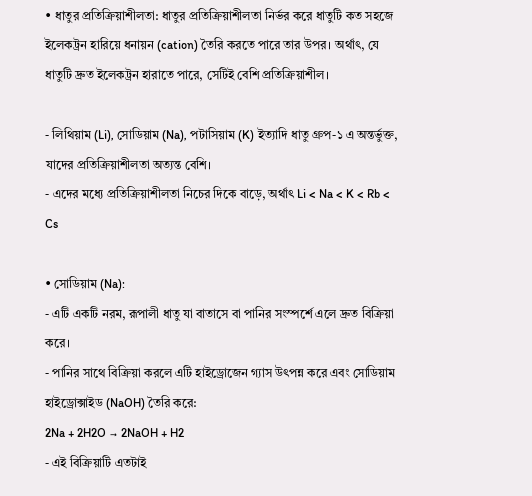• ধাতুর প্রতিক্রিয়াশীলতা: ধাতুর প্রতিক্রিয়াশীলতা নির্ভর করে ধাতুটি কত সহজে ইলেকট্রন হারিয়ে ধনায়ন (cation) তৈরি করতে পারে তার উপর। অর্থাৎ, যে ধাতুটি দ্রুত ইলেকট্রন হারাতে পারে, সেটিই বেশি প্রতিক্রিয়াশীল।

- লিথিয়াম (Li), সোডিয়াম (Na), পটাসিয়াম (K) ইত্যাদি ধাতু গ্রুপ-১ এ অন্তর্ভুক্ত, যাদের প্রতিক্রিয়াশীলতা অত্যন্ত বেশি।
- এদের মধ্যে প্রতিক্রিয়াশীলতা নিচের দিকে বাড়ে, অর্থাৎ Li < Na < K < Rb < Cs

• সোডিয়াম (Na):
- এটি একটি নরম, রূপালী ধাতু যা বাতাসে বা পানির সংস্পর্শে এলে দ্রুত বিক্রিয়া করে।
- পানির সাথে বিক্রিয়া করলে এটি হাইড্রোজেন গ্যাস উৎপন্ন করে এবং সোডিয়াম হাইড্রোক্সাইড (NaOH) তৈরি করে:
2Na + 2H2O → 2NaOH + H2
- এই বিক্রিয়াটি এতটাই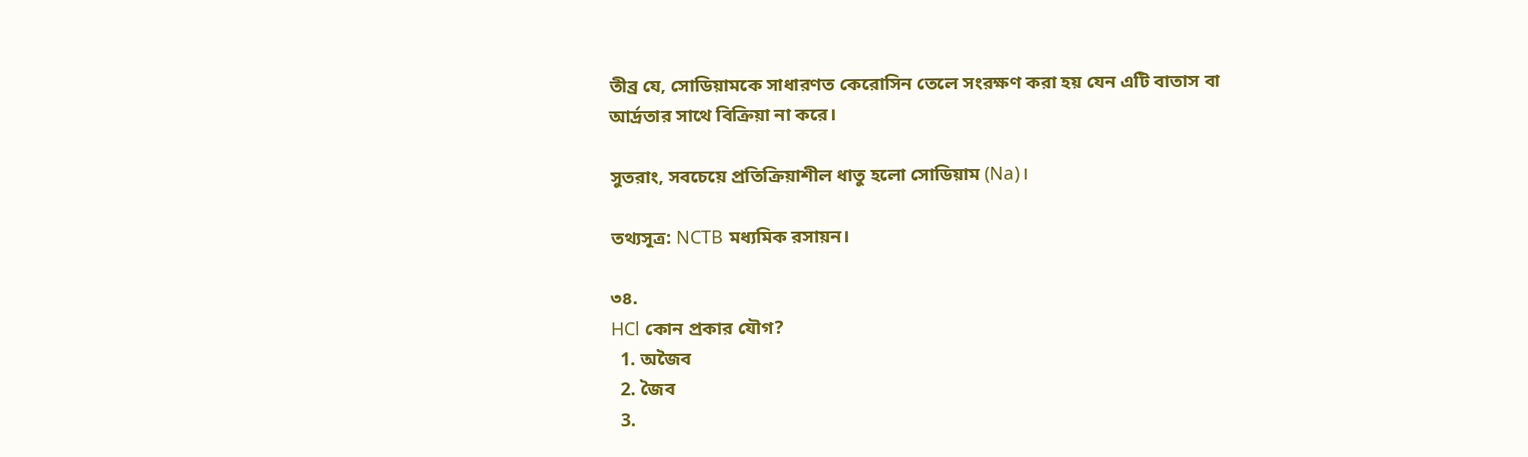তীব্র যে, সোডিয়ামকে সাধারণত কেরোসিন তেলে সংরক্ষণ করা হয় যেন এটি বাতাস বা আর্দ্রতার সাথে বিক্রিয়া না করে।

সুতরাং, সবচেয়ে প্রতিক্রিয়াশীল ধাতু হলো সোডিয়াম (Na)।

তথ্যসূত্র: NCTB মধ্যমিক রসায়ন।

৩৪.
HCl কোন প্রকার যৌগ?
  1. অজৈব
  2. জৈব
  3.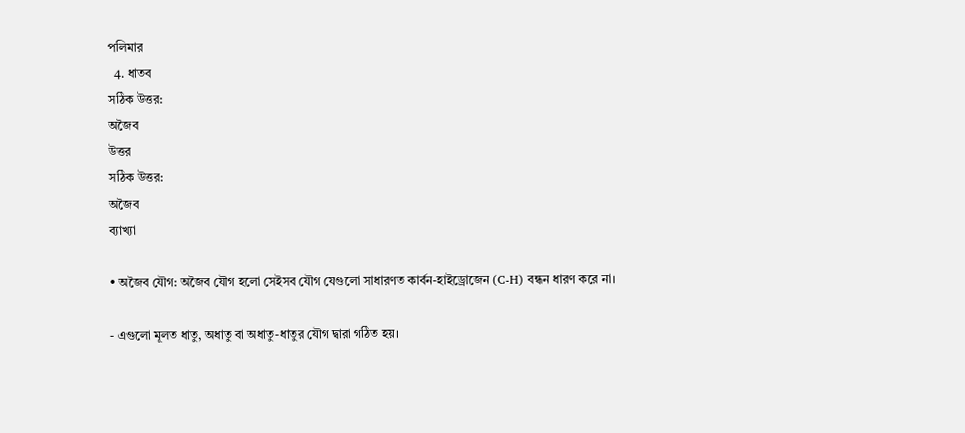পলিমার
  4. ধাতব
সঠিক উত্তর:
অজৈব
উত্তর
সঠিক উত্তর:
অজৈব
ব্যাখ্যা

• অজৈব যৌগ: অজৈব যৌগ হলো সেইসব যৌগ যেগুলো সাধারণত কার্বন-হাইড্রোজেন (C-H) বন্ধন ধারণ করে না।

- এগুলো মূলত ধাতু, অধাতু বা অধাতু-ধাতুর যৌগ দ্বারা গঠিত হয়।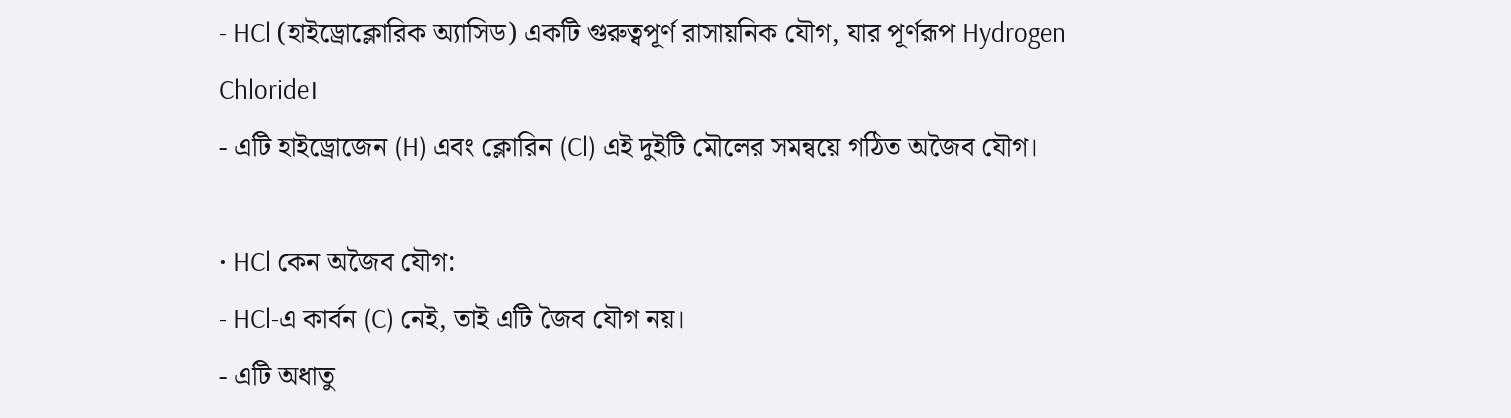- HCl (হাইড্রোক্লোরিক অ্যাসিড) একটি গুরুত্বপূর্ণ রাসায়নিক যৌগ, যার পূর্ণরূপ Hydrogen Chloride।
- এটি হাইড্রোজেন (H) এবং ক্লোরিন (Cl) এই দুইটি মৌলের সমন্বয়ে গঠিত অজৈব যৌগ।

• HCl কেন অজৈব যৌগ:
- HCl-এ কার্বন (C) নেই, তাই এটি জৈব যৌগ নয়।
- এটি অধাতু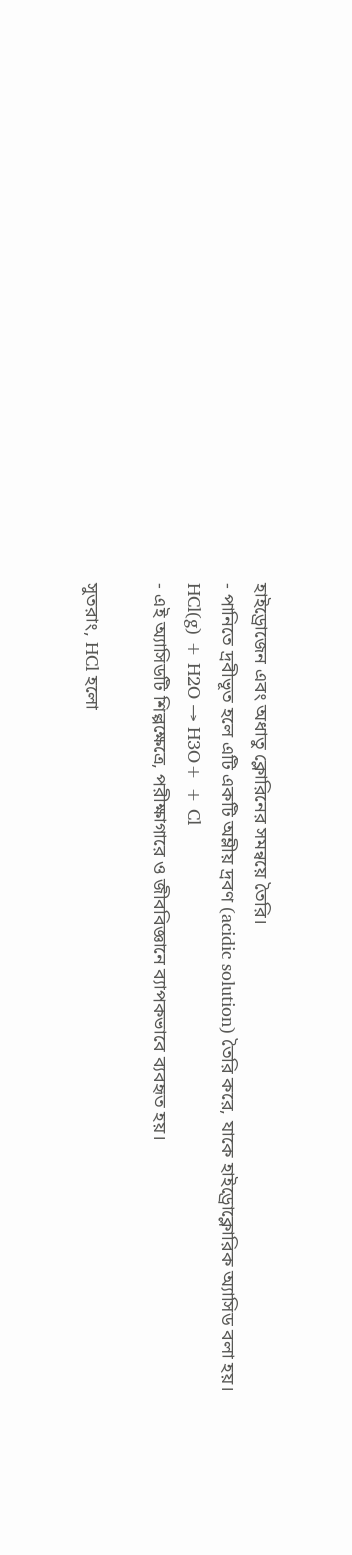হাইড্রোজেন এবং অধাতু ক্লোরিনের সমন্বয়ে তৈরি।
- পানিতে দ্রবীভূত হলে এটি একটি অম্লীয় দ্রবণ (acidic solution) তৈরি করে, যাকে হাইড্রোক্লোরিক অ্যাসিড বলা হয়।
HCl(g) + H2O → H3O+ + Cl
- এই অ্যাসিডটি শিল্পক্ষেত্রে, পরীক্ষাগারে ও জীববিজ্ঞানে ব্যাপকভাবে ব্যবহৃত হয়।

সুতরাং, HCl হলো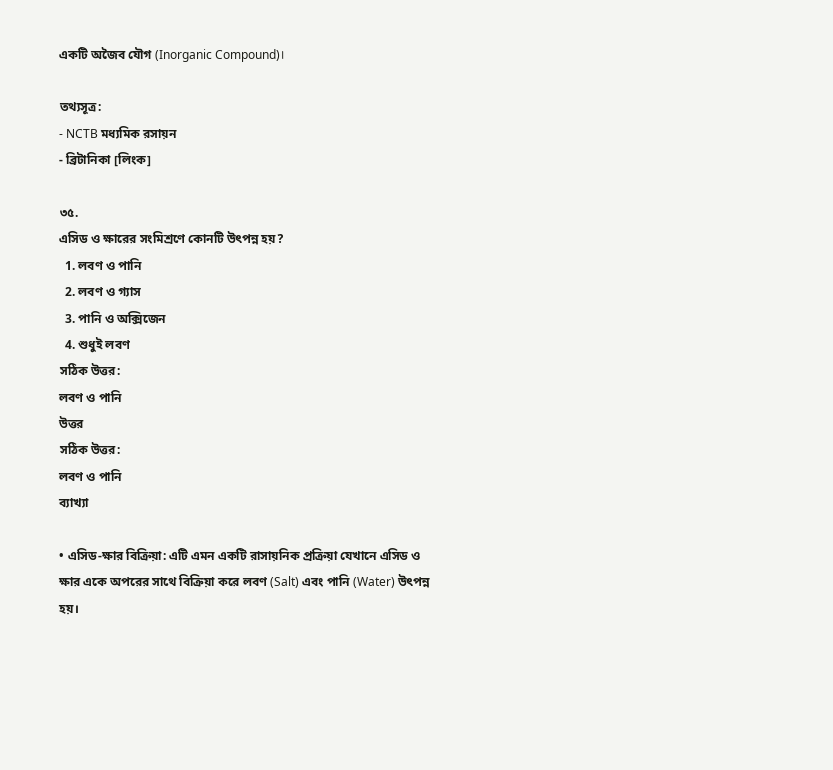একটি অজৈব যৌগ (Inorganic Compound)।

তথ্যসূত্র:
- NCTB মধ্যমিক রসায়ন
- ব্রিটানিকা [লিংক]

৩৫.
এসিড ও ক্ষারের সংমিশ্রণে কোনটি উৎপন্ন হয়?
  1. লবণ ও পানি
  2. লবণ ও গ্যাস
  3. পানি ও অক্সিজেন
  4. শুধুই লবণ
সঠিক উত্তর:
লবণ ও পানি
উত্তর
সঠিক উত্তর:
লবণ ও পানি
ব্যাখ্যা

• এসিড-ক্ষার বিক্রিয়া: এটি এমন একটি রাসায়নিক প্রক্রিয়া যেখানে এসিড ও ক্ষার একে অপরের সাথে বিক্রিয়া করে লবণ (Salt) এবং পানি (Water) উৎপন্ন হয়।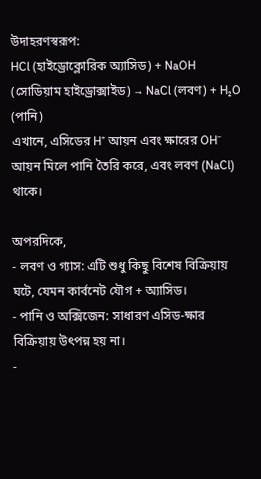উদাহরণস্বরূপ:
HCl (হাইড্রোক্লোরিক অ্যাসিড) + NaOH (সোডিয়াম হাইড্রোক্সাইড) → NaCl (লবণ) + H₂O (পানি)
এখানে, এসিডের H⁺ আয়ন এবং ক্ষারের OH⁻ আয়ন মিলে পানি তৈরি করে, এবং লবণ (NaCl) থাকে।

অপরদিকে,
- লবণ ও গ্যাস: এটি শুধু কিছু বিশেষ বিক্রিয়ায় ঘটে, যেমন কার্বনেট যৌগ + অ্যাসিড।
- পানি ও অক্সিজেন: সাধারণ এসিড-ক্ষার বিক্রিয়ায় উৎপন্ন হয় না।
-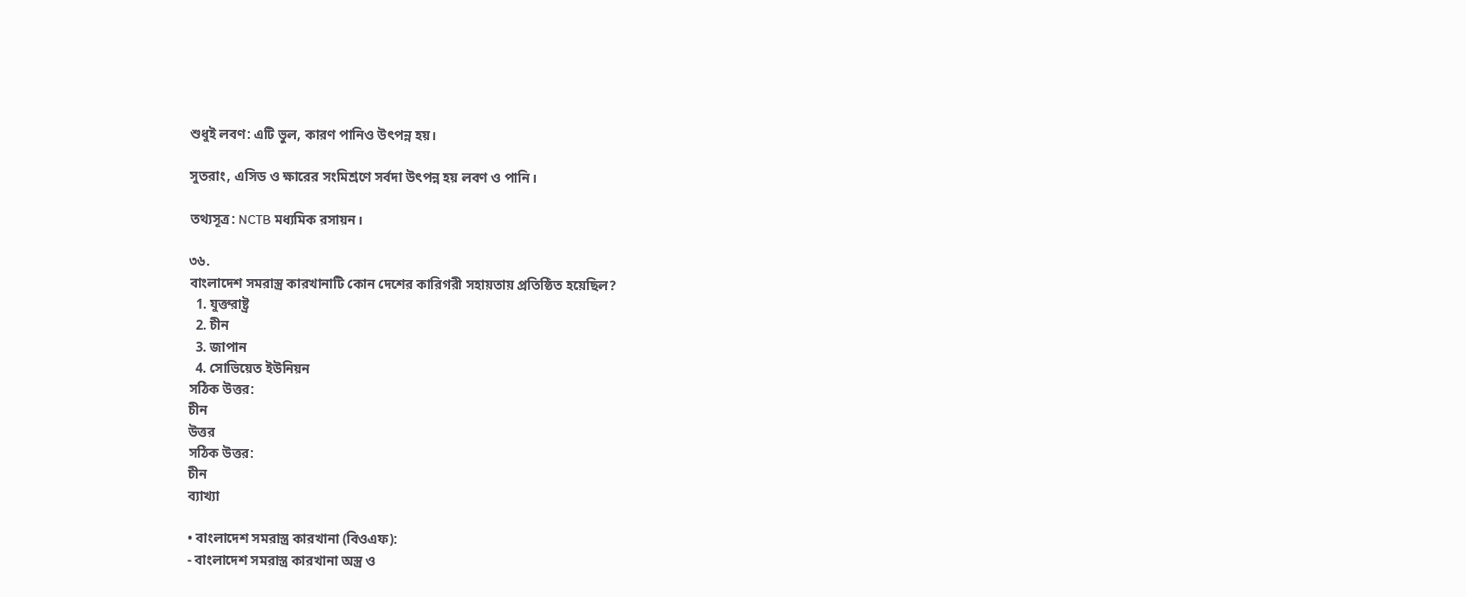শুধুই লবণ: এটি ভুল, কারণ পানিও উৎপন্ন হয়।

সুতরাং, এসিড ও ক্ষারের সংমিশ্রণে সর্বদা উৎপন্ন হয় লবণ ও পানি।

তথ্যসূত্র: NCTB মধ্যমিক রসায়ন।

৩৬.
বাংলাদেশ সমরাস্ত্র কারখানাটি কোন দেশের কারিগরী সহায়তায় প্রতিষ্ঠিত হয়েছিল?
  1. যুক্তরাষ্ট্র
  2. চীন
  3. জাপান
  4. সোভিয়েত ইউনিয়ন
সঠিক উত্তর:
চীন
উত্তর
সঠিক উত্তর:
চীন
ব্যাখ্যা

• বাংলাদেশ সমরাস্ত্র কারখানা (বিওএফ):
- বাংলাদেশ সমরাস্ত্র কারখানা অস্ত্র ও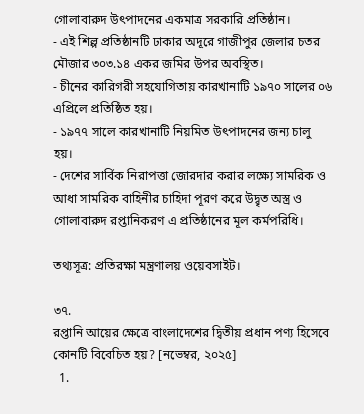গোলাবারুদ উৎপাদনের একমাত্র সরকারি প্রতিষ্ঠান।
- এই শিল্প প্রতিষ্ঠানটি ঢাকার অদূরে গাজীপুর জেলার চতর মৌজার ৩০৩.১৪ একর জমির উপর অবস্থিত।
- চীনের কারিগরী সহযোগিতায় কারখানাটি ১৯৭০ সালের ০৬ এপ্রিলে প্রতিষ্ঠিত হয়।
- ১৯৭৭ সালে কারখানাটি নিয়মিত উৎপাদনের জন্য চালু হয়।
- দেশের সার্বিক নিরাপত্তা জোরদার করার লক্ষ্যে সামরিক ও আধা সামরিক বাহিনীর চাহিদা পূরণ করে উদ্বৃত অস্ত্র ও গোলাবারুদ রপ্তানিকরণ এ প্রতিষ্ঠানের মূল কর্মপরিধি।

তথ্যসূত্র: প্রতিরক্ষা মন্ত্রণালয় ওয়েবসাইট।

৩৭.
রপ্তানি আয়ের ক্ষেত্রে বাংলাদেশের দ্বিতীয় প্রধান পণ্য হিসেবে কোনটি বিবেচিত হয়? [নভেম্বর, ২০২৫]
  1.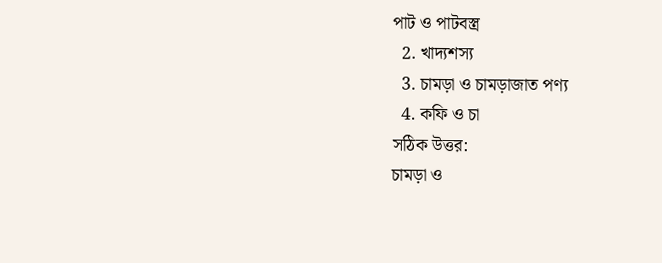পাট ও পাটবস্ত্র
  2. খাদ্যশস্য
  3. চামড়া ও চামড়াজাত পণ্য
  4. কফি ও চা
সঠিক উত্তর:
চামড়া ও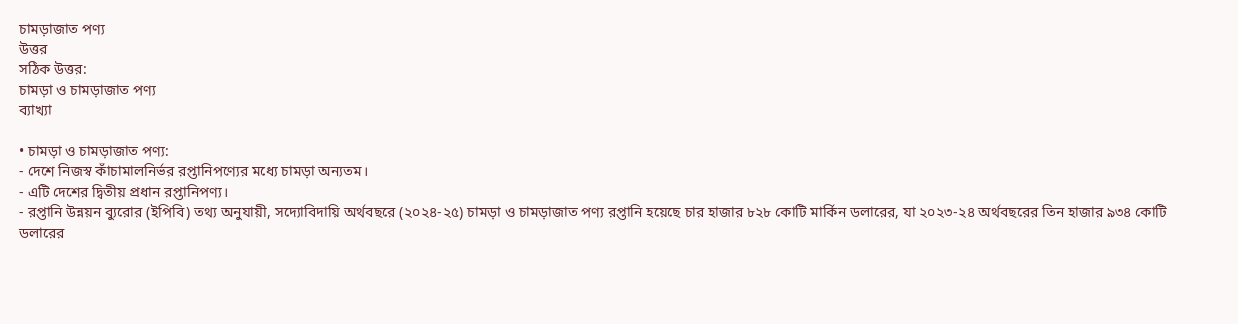চামড়াজাত পণ্য
উত্তর
সঠিক উত্তর:
চামড়া ও চামড়াজাত পণ্য
ব্যাখ্যা

• চামড়া ও চামড়াজাত পণ্য:
- দেশে নিজস্ব কাঁচামালনির্ভর রপ্তানিপণ্যের মধ্যে চামড়া অন্যতম।
- এটি দেশের দ্বিতীয় প্রধান রপ্তানিপণ্য।
- রপ্তানি উন্নয়ন ব্যুরোর (ইপিবি) তথ্য অনুযায়ী, সদ্যোবিদায়ি অর্থবছরে (২০২৪-২৫) চামড়া ও চামড়াজাত পণ্য রপ্তানি হয়েছে চার হাজার ৮২৮ কোটি মার্কিন ডলারের, যা ২০২৩-২৪ অর্থবছরের তিন হাজার ৯৩৪ কোটি ডলারের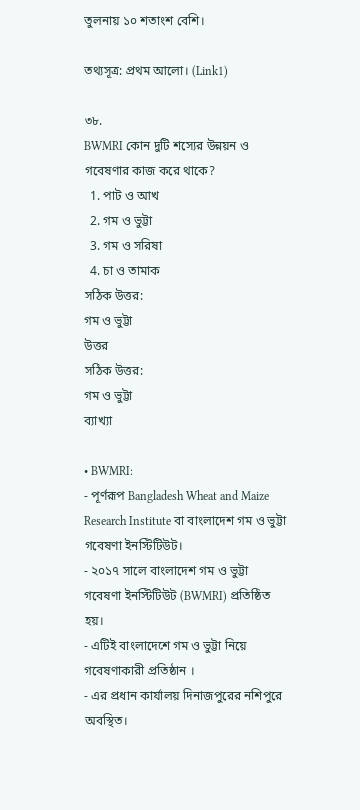তুলনায় ১০ শতাংশ বেশি।

তথ্যসূত্র: প্রথম আলো। (Link1)

৩৮.
BWMRI কোন দুটি শস্যের উন্নয়ন ও গবেষণার কাজ করে থাকে?
  1. পাট ও আখ
  2. গম ও ভুট্টা
  3. গম ও সরিষা
  4. চা ও তামাক
সঠিক উত্তর:
গম ও ভুট্টা
উত্তর
সঠিক উত্তর:
গম ও ভুট্টা
ব্যাখ্যা

• BWMRI:
- পূর্ণরূপ Bangladesh Wheat and Maize Research Institute বা বাংলাদেশ গম ও ভুট্টা গবেষণা ইনস্টিটিউট।
- ২০১৭ সালে বাংলাদেশ গম ও ভুট্টা গবেষণা ইনস্টিটিউট (BWMRI) প্রতিষ্ঠিত হয়।
- এটিই বাংলাদেশে গম ও ভুট্টা নিয়ে গবেষণাকারী প্রতিষ্ঠান ।
- এর প্রধান কার্যালয় দিনাজপুরের নশিপুরে অবস্থিত।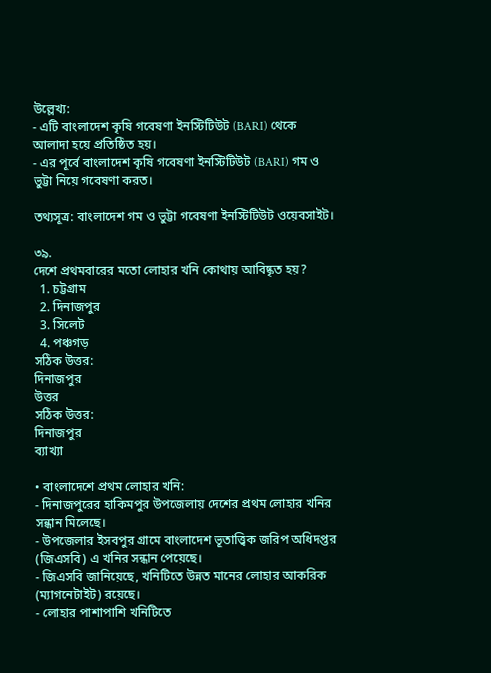উল্লেখ্য:
- এটি বাংলাদেশ কৃষি গবেষণা ইনস্টিটিউট (BARI) থেকে আলাদা হয়ে প্রতিষ্ঠিত হয়।
- এর পূর্বে বাংলাদেশ কৃষি গবেষণা ইনস্টিটিউট (BARI) গম ও ভুট্টা নিয়ে গবেষণা করত।

তথ্যসূত্র: বাংলাদেশ গম ও ভুট্টা গবেষণা ইনস্টিটিউট ওয়েবসাইট।

৩৯.
দেশে প্রথমবারের মতো লোহার খনি কোথায় আবিষ্কৃত হয়?
  1. চট্টগ্রাম
  2. দিনাজপুর
  3. সিলেট
  4. পঞ্চগড়
সঠিক উত্তর:
দিনাজপুর
উত্তর
সঠিক উত্তর:
দিনাজপুর
ব্যাখ্যা

• বাংলাদেশে প্রথম লোহার খনি:
- দিনাজপুরের হাকিমপুর উপজেলায় দেশের প্রথম লোহার খনির সন্ধান মিলেছে।
- উপজেলার ইসবপুর গ্রামে বাংলাদেশ ভূতাত্ত্বিক জরিপ অধিদপ্তর (জিএসবি) এ খনির সন্ধান পেয়েছে।
- জিএসবি জানিয়েছে, খনিটিতে উন্নত মানের লোহার আকরিক (ম্যাগনেটাইট) রয়েছে।
- লোহার পাশাপাশি খনিটিতে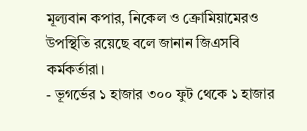মূল্যবান কপার, নিকেল ও ক্রোমিয়ামেরও উপস্থিতি রয়েছে বলে জানান জিএসবি কর্মকর্তারা।
- ভূগর্ভের ১ হাজার ৩০০ ফুট থেকে ১ হাজার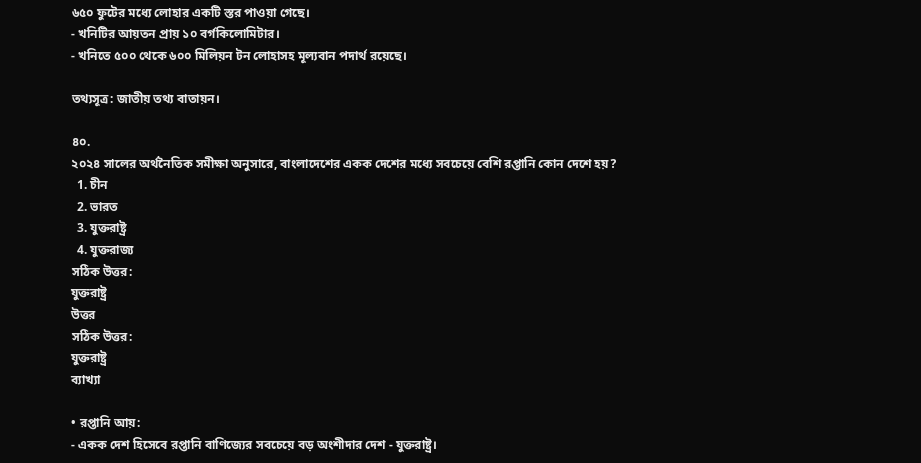৬৫০ ফুটের মধ্যে লোহার একটি স্তর পাওয়া গেছে।
- খনিটির আয়তন প্রায় ১০ বর্গকিলোমিটার।
- খনিতে ৫০০ থেকে ৬০০ মিলিয়ন টন লোহাসহ মূল্যবান পদার্থ রয়েছে।

তথ্যসূত্র: জাতীয় তথ্য বাতায়ন।

৪০.
২০২৪ সালের অর্থনৈতিক সমীক্ষা অনুসারে, বাংলাদেশের একক দেশের মধ্যে সবচেয়ে বেশি রপ্তানি কোন দেশে হয়?
  1. চীন
  2. ভারত
  3. যুক্তরাষ্ট্র
  4. যুক্তরাজ্য
সঠিক উত্তর:
যুক্তরাষ্ট্র
উত্তর
সঠিক উত্তর:
যুক্তরাষ্ট্র
ব্যাখ্যা

• রপ্তানি আয়:
- একক দেশ হিসেবে রপ্তানি বাণিজ্যের সবচেয়ে বড় অংশীদার দেশ - যুক্তরাষ্ট্র।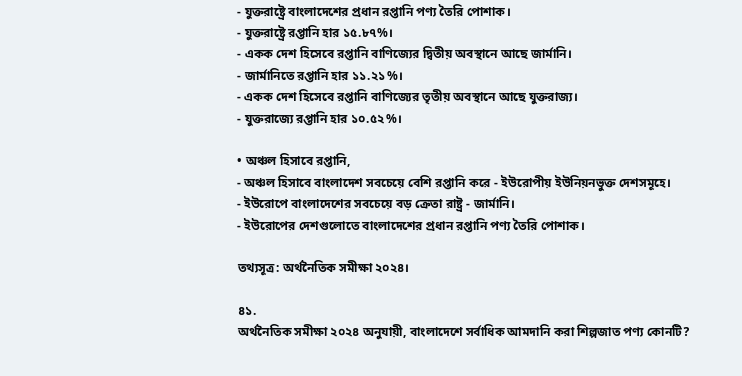- যুক্তরাষ্ট্রে বাংলাদেশের প্রধান রপ্তানি পণ্য তৈরি পোশাক।
- যুক্তরাষ্ট্রে রপ্তানি হার ১৫.৮৭%।
- একক দেশ হিসেবে রপ্তানি বাণিজ্যের দ্বিতীয় অবস্থানে আছে জার্মানি।
- জার্মানিতে রপ্তানি হার ১১.২১%।
- একক দেশ হিসেবে রপ্তানি বাণিজ্যের তৃতীয় অবস্থানে আছে যুক্তরাজ্য।
- যুক্তরাজ্যে রপ্তানি হার ১০.৫২%।

• অঞ্চল হিসাবে রপ্তানি,
- অঞ্চল হিসাবে বাংলাদেশ সবচেয়ে বেশি রপ্তানি করে - ইউরোপীয় ইউনিয়নভুক্ত দেশসমূহে।
- ইউরোপে বাংলাদেশের সবচেয়ে বড় ক্রেতা রাষ্ট্র - জার্মানি।
- ইউরোপের দেশগুলোতে বাংলাদেশের প্রধান রপ্তানি পণ্য তৈরি পোশাক।

তথ্যসূত্র: অর্থনৈতিক সমীক্ষা ২০২৪।

৪১.
অর্থনৈতিক সমীক্ষা ২০২৪ অনুযায়ী, বাংলাদেশে সর্বাধিক আমদানি করা শিল্পজাত পণ্য কোনটি?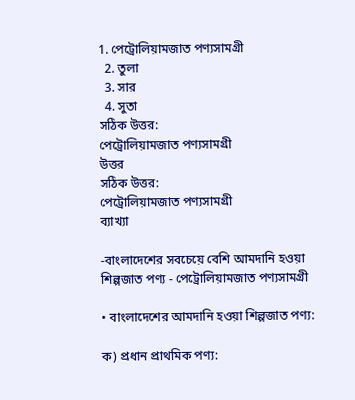1. পেট্রোলিয়ামজাত পণ্যসামগ্রী
  2. তুলা
  3. সার
  4. সুতা
সঠিক উত্তর:
পেট্রোলিয়ামজাত পণ্যসামগ্রী
উত্তর
সঠিক উত্তর:
পেট্রোলিয়ামজাত পণ্যসামগ্রী
ব্যাখ্যা

-বাংলাদেশের সবচেয়ে বেশি আমদানি হওয়া শিল্পজাত পণ্য - পেট্রোলিয়ামজাত পণ্যসামগ্রী

• বাংলাদেশের আমদানি হওয়া শিল্পজাত পণ্য:

ক) প্রধান প্রাথমিক পণ্য: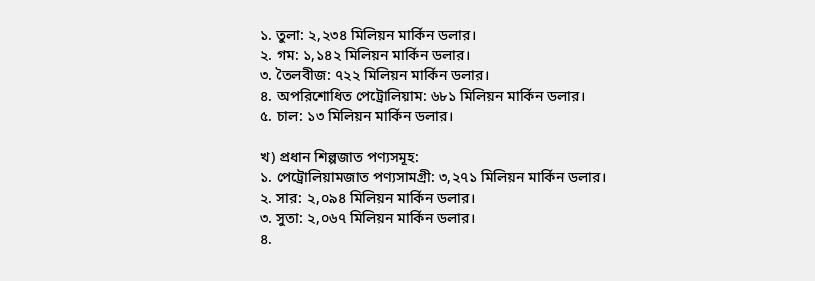১. তুলা: ২,২৩৪ মিলিয়ন মার্কিন ডলার।
২. গম: ১,১৪২ মিলিয়ন মার্কিন ডলার।
৩. তৈলবীজ: ৭২২ মিলিয়ন মার্কিন ডলার।
৪. অপরিশোধিত পেট্রোলিয়াম: ৬৮১ মিলিয়ন মার্কিন ডলার।
৫. চাল: ১৩ মিলিয়ন মার্কিন ডলার।

খ) প্রধান শিল্পজাত পণ্যসমূহ:
১. পেট্রোলিয়ামজাত পণ্যসামগ্রী: ৩,২৭১ মিলিয়ন মার্কিন ডলার।
২. সার: ২,০৯৪ মিলিয়ন মার্কিন ডলার।
৩. সুতা: ২,০৬৭ মিলিয়ন মার্কিন ডলার।
৪.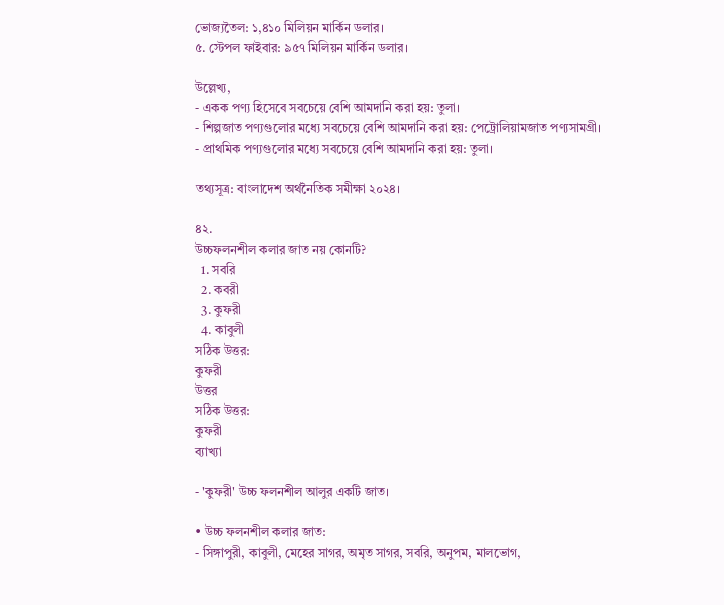ভোজ্যতৈল: ১,৪১০ মিলিয়ন মার্কিন ডলার।
৫. স্টেপল ফাইবার: ৯৫৭ মিলিয়ন মার্কিন ডলার।

উল্লেখ্য,
- একক পণ্য হিসেবে সবচেয়ে বেশি আমদানি করা হয়: তুলা।
- শিল্পজাত পণ্যগুলোর মধ্যে সবচেয়ে বেশি আমদানি করা হয়: পেট্রোলিয়ামজাত পণ্যসামগ্রী।
- প্রাথমিক পণ্যগুলোর মধ্যে সবচেয়ে বেশি আমদানি করা হয়: তুলা।

তথ্যসূত্র: বাংলাদেশ অর্থনৈতিক সমীক্ষা ২০২৪।

৪২.
উচ্চফলনশীল কলার জাত নয় কোনটি?
  1. সবরি
  2. কবরী
  3. কুফরী
  4. কাবুলী
সঠিক উত্তর:
কুফরী
উত্তর
সঠিক উত্তর:
কুফরী
ব্যাখ্যা

- 'কুফরী' উচ্চ ফলনশীল আলুর একটি জাত।

• উচ্চ ফলনশীল কলার জাত:
- সিঙ্গাপুরী, কাবুলী, মেহের সাগর, অমৃত সাগর, সবরি, অনুপম, মালভোগ,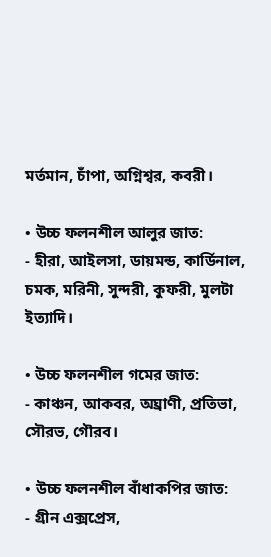মর্তমান, চাঁপা, অগ্নিশ্বর, কবরী।

• উচ্চ ফলনশীল আলুর জাত:
- হীরা, আইলসা, ডায়মন্ড, কার্ডিনাল, চমক, মরিনী, সুন্দরী, কুফরী, মুলটা ইত্যাদি।

• উচ্চ ফলনশীল গমের জাত:
- কাঞ্চন, আকবর, অঘ্রাণী, প্রতিভা, সৌরভ, গৌরব।

• উচ্চ ফলনশীল বাঁধাকপির জাত:
- গ্রীন এক্সপ্রেস,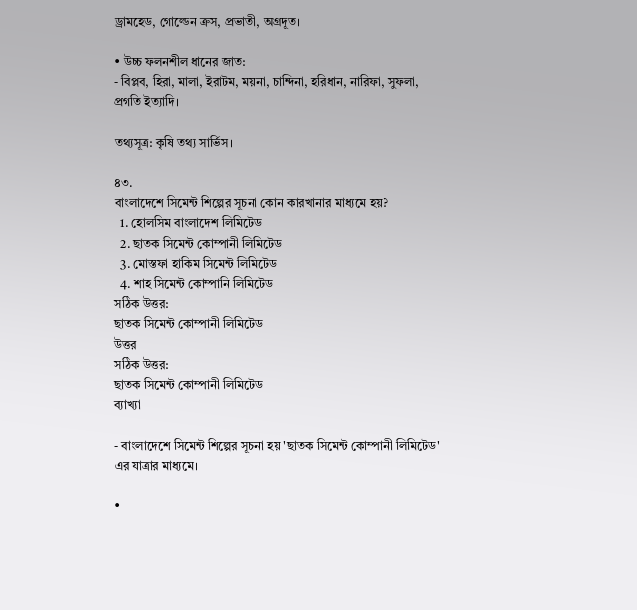ড্রামহেড, গোল্ডেন ক্রস, প্রভাতী, অগ্রদূত।

• উচ্চ ফলনশীল ধানের জাত:
- বিপ্লব, হিরা, মালা, ইরাটম, ময়না, চান্দিনা, হরিধান, নারিফা, সুফলা, প্রগতি ইত্যাদি।

তথ্যসূত্র: কৃষি তথ্য সার্ভিস।

৪৩.
বাংলাদেশে সিমেন্ট শিল্পের সূচনা কোন কারখানার মাধ্যমে হয়?
  1. হোলসিম বাংলাদেশ লিমিটেড
  2. ছাতক সিমেন্ট কোম্পানী লিমিটেড
  3. মোস্তফা হাকিম সিমেন্ট লিমিটেড
  4. শাহ সিমেন্ট কোম্পানি লিমিটেড
সঠিক উত্তর:
ছাতক সিমেন্ট কোম্পানী লিমিটেড
উত্তর
সঠিক উত্তর:
ছাতক সিমেন্ট কোম্পানী লিমিটেড
ব্যাখ্যা

- বাংলাদেশে সিমেন্ট শিল্পের সূচনা হয় 'ছাতক সিমেন্ট কোম্পানী লিমিটেড' এর যাত্রার মাধ্যমে।

•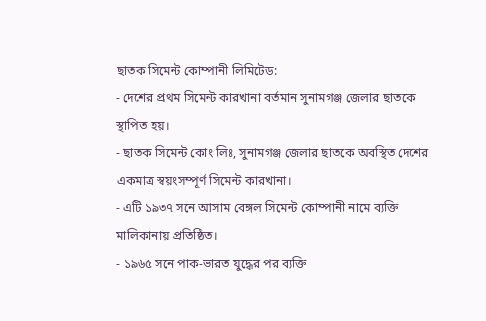ছাতক সিমেন্ট কোম্পানী লিমিটেড:
- দেশের প্রথম সিমেন্ট কারখানা বর্তমান সুনামগঞ্জ জেলার ছাতকে স্থাপিত হয়।
- ছাতক সিমেন্ট কোং লিঃ, সুনামগঞ্জ জেলার ছাতকে অবস্থিত দেশের একমাত্র স্বয়ংসম্পূর্ণ সিমেন্ট কারখানা।
- এটি ১৯৩৭ সনে আসাম বেঙ্গল সিমেন্ট কোম্পানী নামে ব্যক্তি মালিকানায় প্রতিষ্ঠিত।
- ১৯৬৫ সনে পাক-ভারত যুদ্ধের পর ব্যক্তি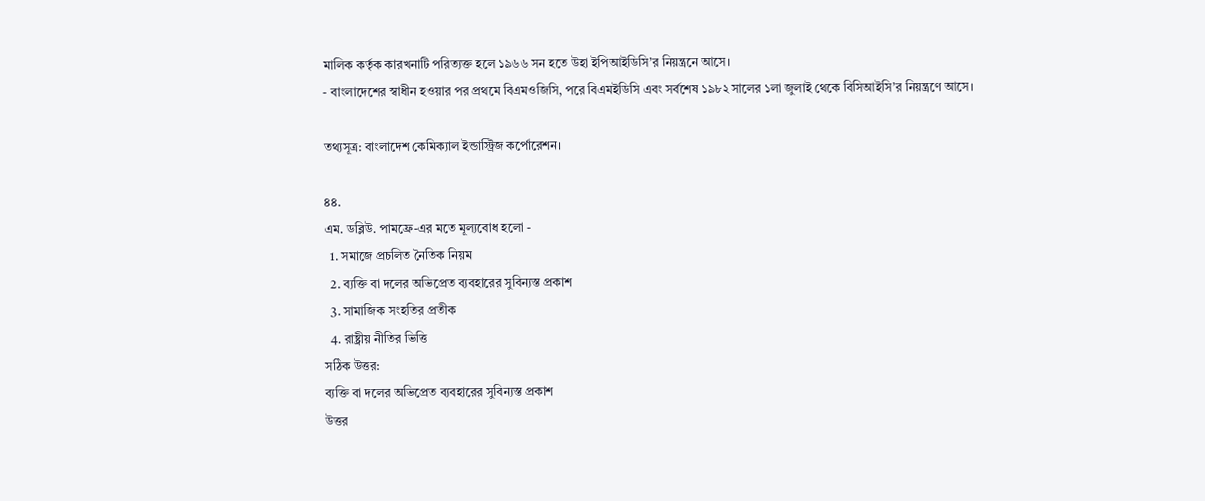মালিক কর্তৃক কারখনাটি পরিত্যক্ত হলে ১৯৬৬ সন হতে উহা ইপিআইডিসি’র নিয়ন্ত্রনে আসে।
- বাংলাদেশের স্বাধীন হওয়ার পর প্রথমে বিএমওজিসি, পরে বিএমইডিসি এবং সর্বশেষ ১৯৮২ সালের ১লা জুলাই থেকে বিসিআইসি’র নিয়ন্ত্রণে আসে।

তথ্যসূত্র: বাংলাদেশ কেমিক্যাল ইন্ডাস্ট্রিজ কর্পোরেশন।

৪৪.
এম. ডব্লিউ. পামফ্রে-এর মতে মূল্যবোধ হলো -
  1. সমাজে প্রচলিত নৈতিক নিয়ম
  2. ব্যক্তি বা দলের অভিপ্রেত ব্যবহারের সুবিন্যস্ত প্রকাশ
  3. সামাজিক সংহতির প্রতীক
  4. রাষ্ট্রীয় নীতির ভিত্তি
সঠিক উত্তর:
ব্যক্তি বা দলের অভিপ্রেত ব্যবহারের সুবিন্যস্ত প্রকাশ
উত্তর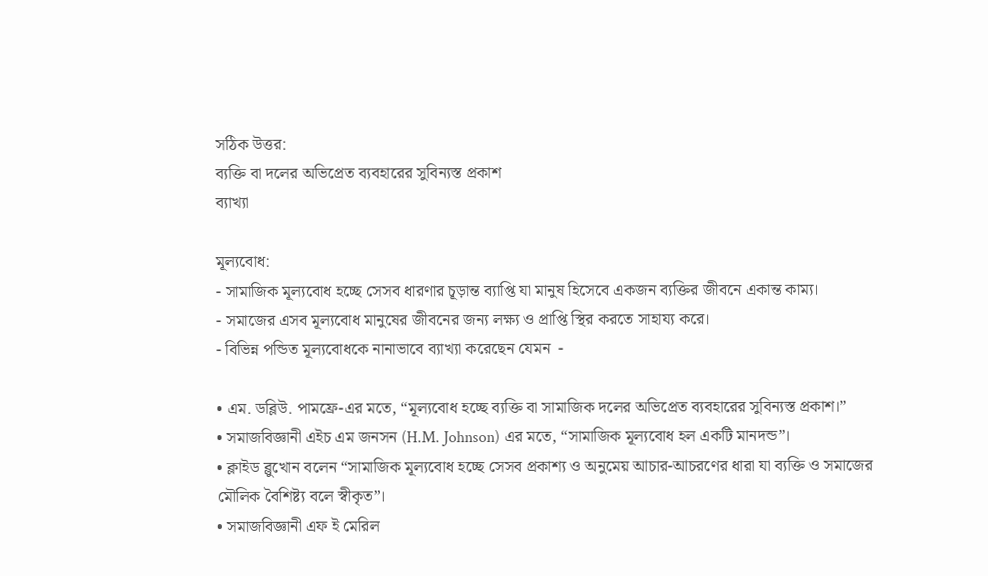সঠিক উত্তর:
ব্যক্তি বা দলের অভিপ্রেত ব্যবহারের সুবিন্যস্ত প্রকাশ
ব্যাখ্যা

মূল্যবোধ:
- সামাজিক মূল্যবোধ হচ্ছে সেসব ধারণার চূড়ান্ত ব্যাপ্তি যা মানুষ হিসেবে একজন ব্যক্তির জীবনে একান্ত কাম্য।
- সমাজের এসব মূল্যবোধ মানুষের জীবনের জন্য লক্ষ্য ও প্রাপ্তি স্থির করতে সাহায্য করে।
- বিভিন্ন পন্ডিত মূল্যবোধকে নানাভাবে ব্যাখ্যা করেছেন যেমন  -

• এম. ডব্লিউ. পামফ্রে-এর মতে, “মূল্যবোধ হচ্ছে ব্যক্তি বা সামাজিক দলের অভিপ্রেত ব্যবহারের সুবিন্যস্ত প্রকাশ।”
• সমাজবিজ্ঞানী এইচ এম জনসন (H.M. Johnson) এর মতে, “সামাজিক মূল্যবোধ হল একটি মানদন্ড”।
• ক্লাইড ব্লুখোন বলেন “সামাজিক মূল্যবোধ হচ্ছে সেসব প্রকাশ্য ও অনুমেয় আচার-আচরণের ধারা যা ব্যক্তি ও সমাজের মৌলিক বৈশিষ্ট্য বলে স্বীকৃত”।
• সমাজবিজ্ঞানী এফ ই মেরিল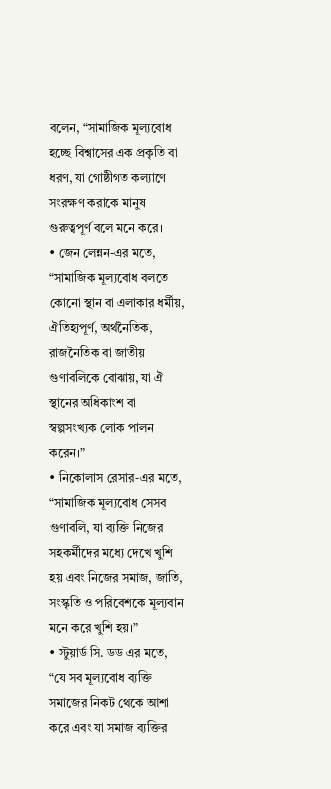বলেন, “সামাজিক মূল্যবোধ হচ্ছে বিশ্বাসের এক প্রকৃতি বা ধরণ, যা গোষ্ঠীগত কল্যাণে সংরক্ষণ করাকে মানুষ গুরুত্বপূর্ণ বলে মনে করে।
• জেন লেন্নন-এর মতে, “সামাজিক মূল্যবোধ বলতে কোনো স্থান বা এলাকার ধর্মীয়, ঐতিহ্যপূর্ণ, অর্থনৈতিক, রাজনৈতিক বা জাতীয় গুণাবলিকে বোঝায়, যা ঐ স্থানের অধিকাংশ বা স্বল্পসংখ্যক লোক পালন করেন।”
• নিকোলাস রেসার-এর মতে, “সামাজিক মূল্যবোধ সেসব গুণাবলি, যা ব্যক্তি নিজের সহকর্মীদের মধ্যে দেখে খুশি হয় এবং নিজের সমাজ, জাতি, সংস্কৃতি ও পরিবেশকে মূল্যবান মনে করে খুশি হয়।”
• স্টুয়ার্ড সি. ডড এর মতে, “যে সব মূল্যবোধ ব্যক্তি সমাজের নিকট থেকে আশা করে এবং যা সমাজ ব্যক্তির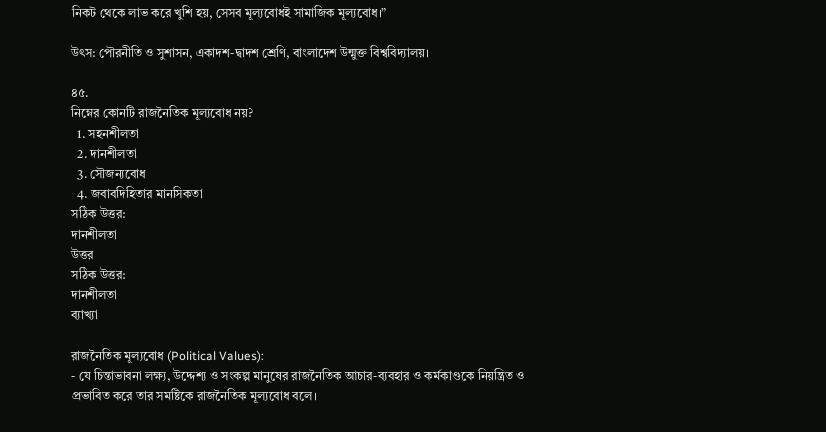নিকট থেকে লাভ করে খুশি হয়, সেসব মূল্যবোধই সামাজিক মূল্যবোধ।”

উৎস: পৌরনীতি ও সুশাসন, একাদশ-দ্বাদশ শ্রেণি, বাংলাদেশ উন্মুক্ত বিশ্ববিদ্যালয়।

৪৫.
নিম্নের কোনটি রাজনৈতিক মূল্যবোধ নয়?
  1. সহনশীলতা
  2. দানশীলতা
  3. সৌজন্যবোধ
  4. জবাবদিহিতার মানসিকতা
সঠিক উত্তর:
দানশীলতা
উত্তর
সঠিক উত্তর:
দানশীলতা
ব্যাখ্যা

রাজনৈতিক মূল্যবোধ (Political Values):
- যে চিন্তাভাবনা লক্ষ্য, উদ্দেশ্য ও সংকল্প মানুষের রাজনৈতিক আচার-ব্যবহার ও কর্মকাণ্ডকে নিয়ন্ত্রিত ও প্রভাবিত করে তার সমষ্টিকে রাজনৈতিক মূল্যবোধ বলে।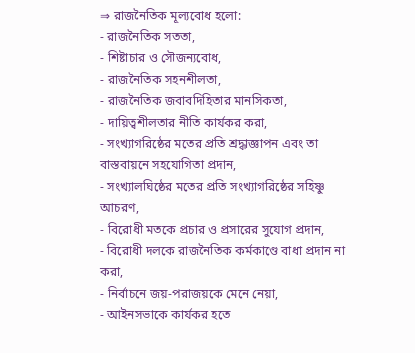⇒ রাজনৈতিক মূল্যবোধ হলো:
- রাজনৈতিক সততা,
- শিষ্টাচার ও সৌজন্যবোধ,
- রাজনৈতিক সহনশীলতা,
- রাজনৈতিক জবাবদিহিতার মানসিকতা,
- দায়িত্বশীলতার নীতি কার্যকর করা,
- সংখ্যাগরিষ্ঠের মতের প্রতি শ্রদ্ধাজ্ঞাপন এবং তা বাস্তবায়নে সহযোগিতা প্রদান,
- সংখ্যালঘিষ্ঠের মতের প্রতি সংখ্যাগরিষ্ঠের সহিষ্ণু আচরণ,
- বিরোধী মতকে প্রচার ও প্রসারের সুযোগ প্রদান,
- বিরোধী দলকে রাজনৈতিক কর্মকাণ্ডে বাধা প্রদান না করা,
- নির্বাচনে জয়-পরাজয়কে মেনে নেয়া,
- আইনসভাকে কার্যকর হতে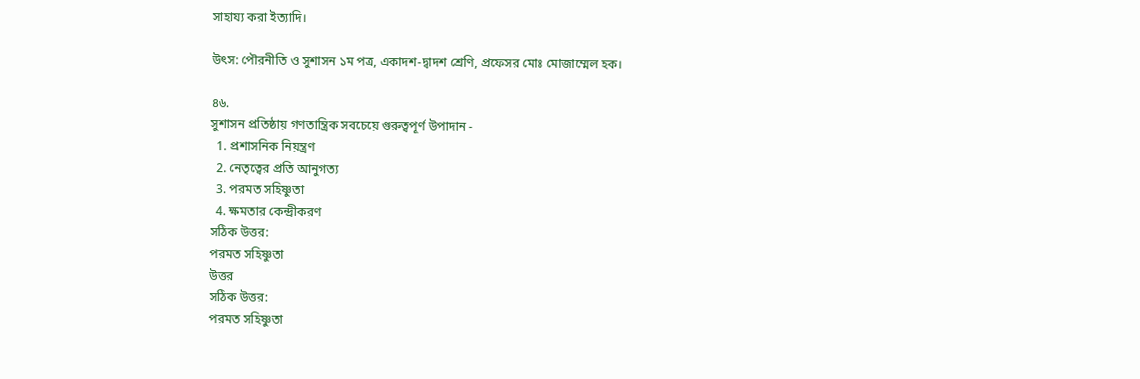সাহায্য করা ইত্যাদি।

উৎস: পৌরনীতি ও সুশাসন ১ম পত্র, একাদশ-দ্বাদশ শ্রেণি, প্রফেসর মোঃ মোজাম্মেল হক।

৪৬.
সুশাসন প্রতিষ্ঠায় গণতান্ত্রিক সবচেয়ে গুরুত্বপূর্ণ উপাদান -
  1. প্রশাসনিক নিয়ন্ত্রণ
  2. নেতৃত্বের প্রতি আনুগত্য
  3. পরমত সহিষ্ণুতা
  4. ক্ষমতার কেন্দ্রীকরণ
সঠিক উত্তর:
পরমত সহিষ্ণুতা
উত্তর
সঠিক উত্তর:
পরমত সহিষ্ণুতা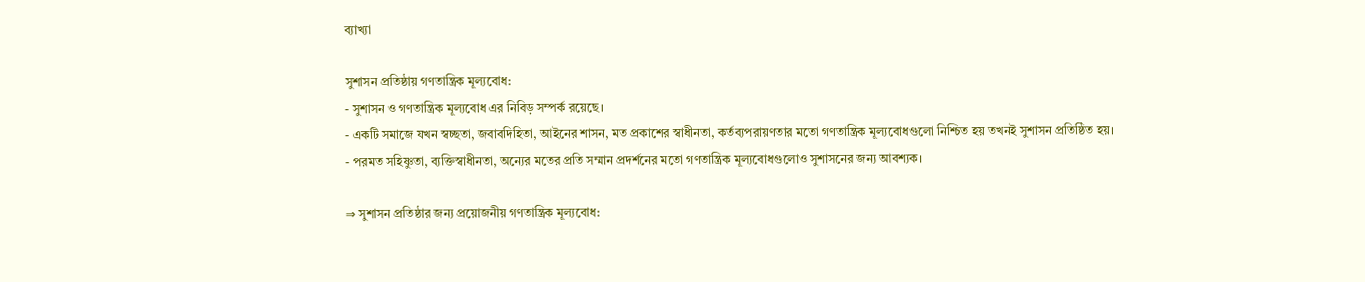ব্যাখ্যা

সুশাসন প্রতিষ্ঠায় গণতান্ত্রিক মূল্যবোধ:
- সুশাসন ও গণতান্ত্রিক মূল্যবোধ এর নিবিড় সম্পর্ক রয়েছে।
- একটি সমাজে যখন স্বচ্ছতা, জবাবদিহিতা, আইনের শাসন, মত প্রকাশের স্বাধীনতা, কর্তব্যপরায়ণতার মতো গণতান্ত্রিক মূল্যবোধগুলো নিশ্চিত হয় তখনই সুশাসন প্রতিষ্ঠিত হয়।
- পরমত সহিষ্ণুতা, ব্যক্তিস্বাধীনতা, অন্যের মতের প্রতি সম্মান প্রদর্শনের মতো গণতান্ত্রিক মূল্যবোধগুলোও সুশাসনের জন্য আবশ্যক।

⇒ সুশাসন প্রতিষ্ঠার জন্য প্রয়োজনীয় গণতান্ত্রিক মূল্যবোধ: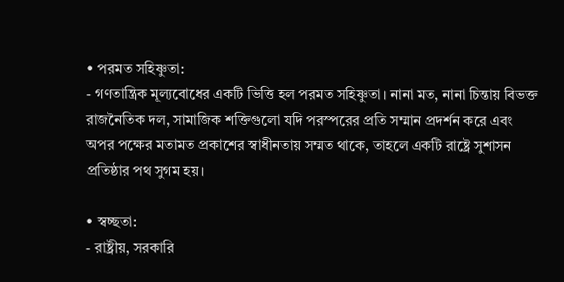• পরমত সহিষ্ণুতা:
- গণতান্ত্রিক মূল্যবোধের একটি ভিত্তি হল পরমত সহিষ্ণুতা। নানা মত, নানা চিন্তায় বিভক্ত রাজনৈতিক দল, সামাজিক শক্তিগুলো যদি পরস্পরের প্রতি সম্মান প্রদর্শন করে এবং অপর পক্ষের মতামত প্রকাশের স্বাধীনতায় সম্মত থাকে, তাহলে একটি রাষ্ট্রে সুশাসন প্রতিষ্ঠার পথ সুগম হয়।

• স্বচ্ছতা:
- রাষ্ট্রীয়, সরকারি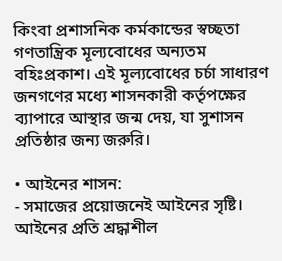কিংবা প্রশাসনিক কর্মকান্ডের স্বচ্ছতা গণতান্ত্রিক মূল্যবোধের অন্যতম বহিঃপ্রকাশ। এই মূল্যবোধের চর্চা সাধারণ জনগণের মধ্যে শাসনকারী কর্তৃপক্ষের ব্যাপারে আস্থার জন্ম দেয়, যা সুশাসন প্রতিষ্ঠার জন্য জরুরি।

• আইনের শাসন:
- সমাজের প্রয়োজনেই আইনের সৃষ্টি। আইনের প্রতি শ্রদ্ধাশীল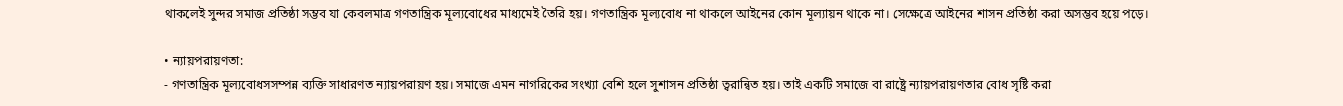থাকলেই সুন্দর সমাজ প্রতিষ্ঠা সম্ভব যা কেবলমাত্র গণতান্ত্রিক মূল্যবোধের মাধ্যমেই তৈরি হয়। গণতান্ত্রিক মূল্যবোধ না থাকলে আইনের কোন মূল্যায়ন থাকে না। সেক্ষেত্রে আইনের শাসন প্রতিষ্ঠা করা অসম্ভব হয়ে পড়ে।

• ন্যায়পরায়ণতা:
- গণতান্ত্রিক মূল্যবোধসসম্পন্ন ব্যক্তি সাধারণত ন্যায়পরায়ণ হয়। সমাজে এমন নাগরিকের সংখ্যা বেশি হলে সুশাসন প্রতিষ্ঠা ত্বরান্বিত হয়। তাই একটি সমাজে বা রাষ্ট্রে ন্যায়পরায়ণতার বোধ সৃষ্টি করা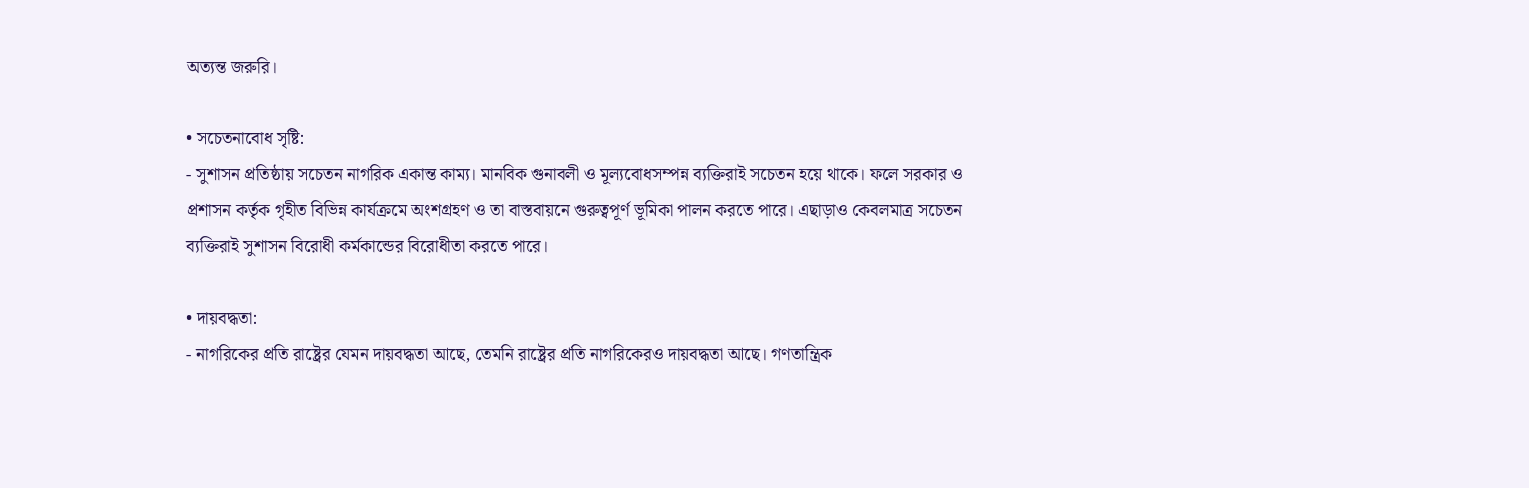অত্যন্ত জরুরি।

• সচেতনাবোধ সৃষ্টি:
- সুশাসন প্রতিষ্ঠায় সচেতন নাগরিক একান্ত কাম্য। মানবিক গুনাবলী ও মূল্যবোধসম্পন্ন ব্যক্তিরাই সচেতন হয়ে থাকে। ফলে সরকার ও প্রশাসন কর্তৃক গৃহীত বিভিন্ন কার্যক্রমে অংশগ্রহণ ও তা বাস্তবায়নে গুরুত্বপূর্ণ ভূমিকা পালন করতে পারে। এছাড়াও কেবলমাত্র সচেতন ব্যক্তিরাই সুশাসন বিরোধী কর্মকান্ডের বিরোধীতা করতে পারে।

• দায়বদ্ধতা:
- নাগরিকের প্রতি রাষ্ট্রের যেমন দায়বদ্ধতা আছে, তেমনি রাষ্ট্রের প্রতি নাগরিকেরও দায়বদ্ধতা আছে। গণতান্ত্রিক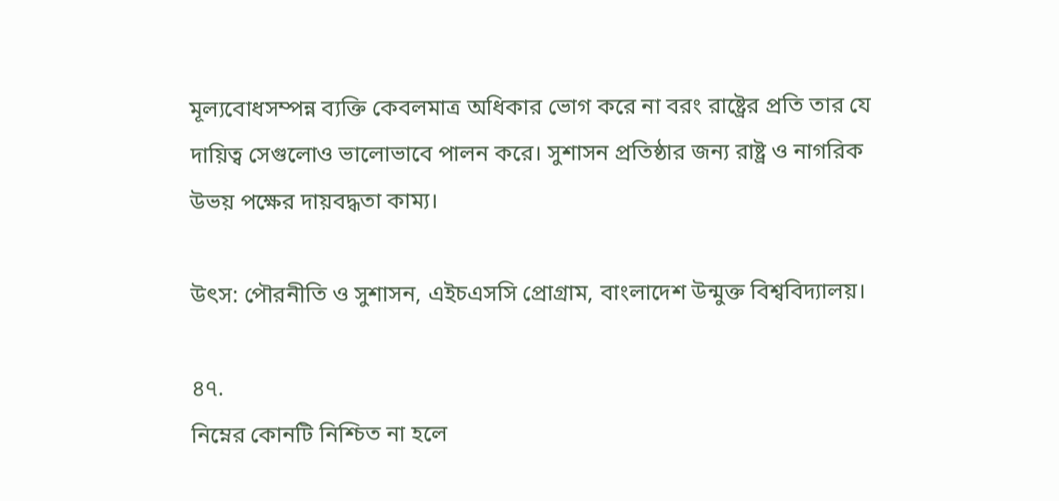মূল্যবোধসম্পন্ন ব্যক্তি কেবলমাত্র অধিকার ভোগ করে না বরং রাষ্ট্রের প্রতি তার যে দায়িত্ব সেগুলোও ভালোভাবে পালন করে। সুশাসন প্রতিষ্ঠার জন্য রাষ্ট্র ও নাগরিক উভয় পক্ষের দায়বদ্ধতা কাম্য।

উৎস: পৌরনীতি ও সুশাসন, এইচএসসি প্রোগ্রাম, বাংলাদেশ উন্মুক্ত বিশ্ববিদ্যালয়।

৪৭.
নিম্নের কোনটি নিশ্চিত না হলে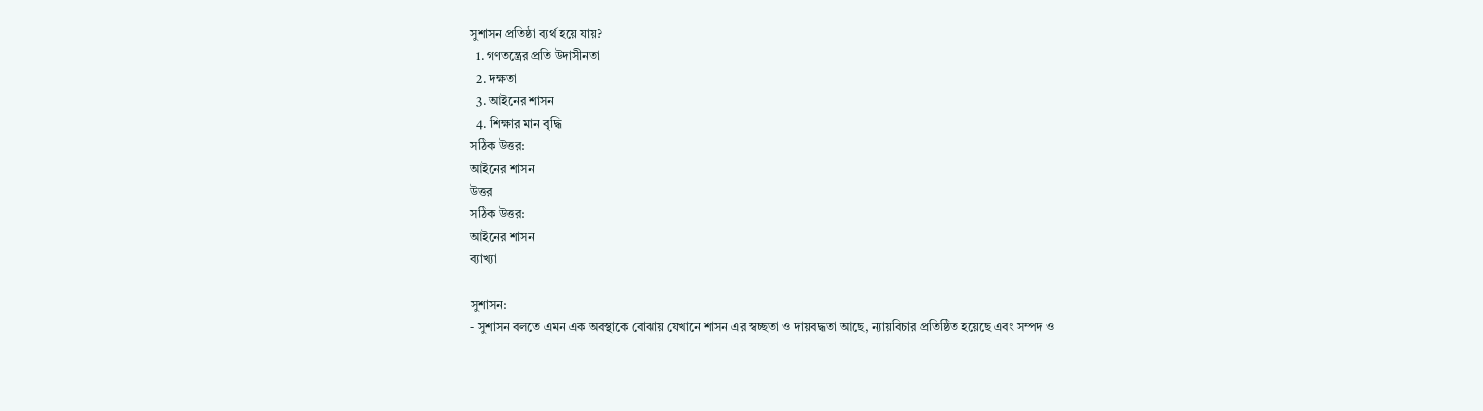সুশাসন প্রতিষ্ঠা ব্যর্থ হয়ে যায়?
  1. গণতন্ত্রের প্রতি উদাসীনতা
  2. দক্ষতা
  3. আইনের শাসন
  4. শিক্ষার মান বৃদ্ধি
সঠিক উত্তর:
আইনের শাসন
উত্তর
সঠিক উত্তর:
আইনের শাসন
ব্যাখ্যা

সুশাসন:
- সুশাসন বলতে এমন এক অবস্থাকে বোঝায় যেখানে শাসন এর স্বচ্ছতা ও দায়বদ্ধতা আছে, ন্যায়বিচার প্রতিষ্ঠিত হয়েছে এবং সম্পদ ও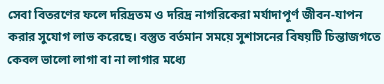সেবা বিতরণের ফলে দরিদ্রতম ও দরিদ্র নাগরিকেরা মর্যাদাপূর্ণ জীবন-যাপন করার সুযোগ লাভ করেছে। বস্তুত বর্তমান সময়ে সুশাসনের বিষয়টি চিন্তাজগতে কেবল ভালো লাগা বা না লাগার মধ্যে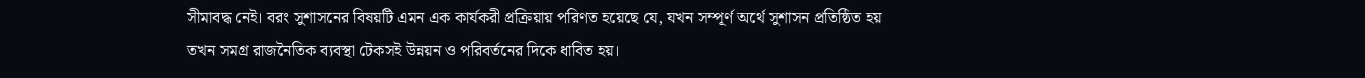সীমাবদ্ধ নেই। বরং সুশাসনের বিষয়টি এমন এক কার্যকরী প্রক্রিয়ায় পরিণত হয়েছে যে, যখন সম্পূর্ণ অর্থে সুশাসন প্রতিষ্ঠিত হয় তখন সমগ্র রাজনৈতিক ব্যবস্থা টেকসই উন্নয়ন ও পরিবর্তনের দিকে ধাবিত হয়।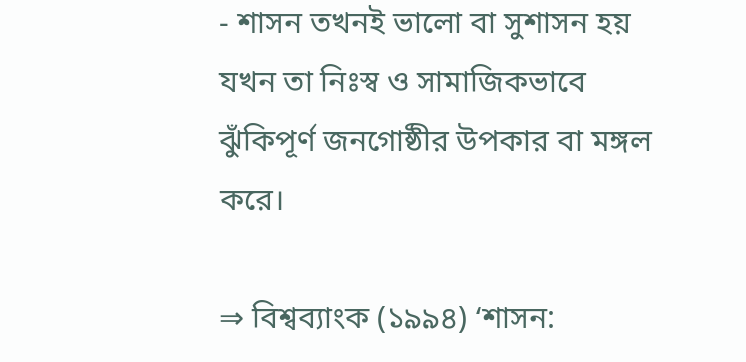- শাসন তখনই ভালো বা সুশাসন হয় যখন তা নিঃস্ব ও সামাজিকভাবে ঝুঁকিপূর্ণ জনগোষ্ঠীর উপকার বা মঙ্গল করে।

⇒ বিশ্বব্যাংক (১৯৯৪) ‘শাসন: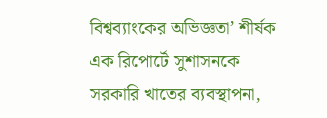বিশ্বব্যাংকের অভিজ্ঞতা’ শীর্ষক এক রিপোর্টে সুশাসনকে সরকারি খাতের ব্যবস্থাপনা,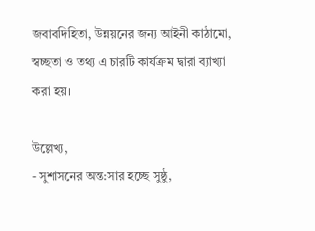জবাবদিহিতা, উন্নয়নের জন্য আইনী কাঠামো, স্বচ্ছতা ও তথ্য এ চারটি কার্যক্রম দ্বারা ব্যাখ্যা করা হয়।

উল্লেখ্য,
- সুশাসনের অন্ত:সার হচ্ছে সুষ্ঠু,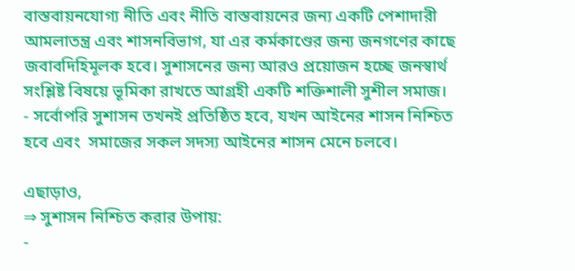বাস্তবায়নযোগ্য নীতি এবং নীতি বাস্তবায়নের জন্য একটি পেশাদারী আমলাতন্ত্র এবং শাসনবিভাগ, যা এর কর্মকাণ্ডের জন্য জনগণের কাছে জবাবদিহিমূলক হবে। সুশাসনের জন্য আরও প্রয়োজন হচ্ছে জনস্বার্থ সংশ্লিষ্ট বিষয়ে ভূমিকা রাখতে আগ্রহী একটি শক্তিশালী সুশীল সমাজ।
- সর্বোপরি সুশাসন তখনই প্রতিষ্ঠিত হবে, যখন আইনের শাসন নিশ্চিত হবে এবং  সমাজের সকল সদস্য আইনের শাসন মেনে চলবে।

এছাড়াও,
⇒ সুশাসন নিশ্চিত করার উপায়:
-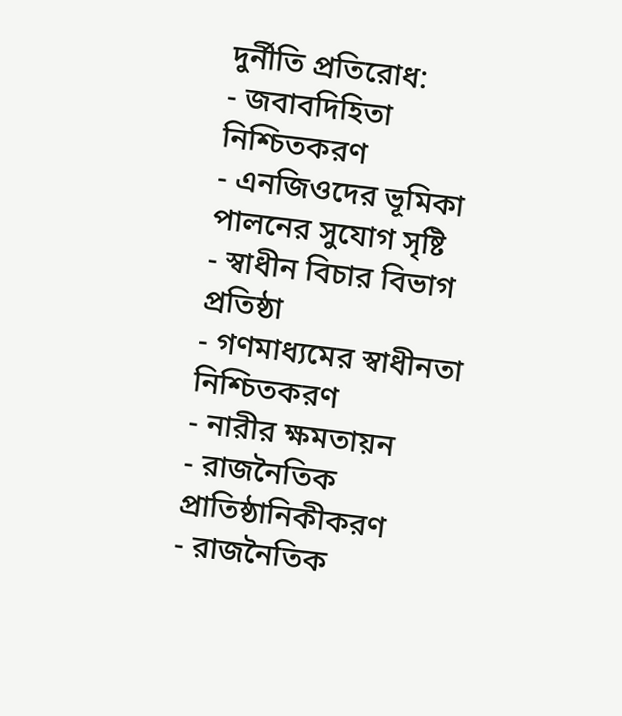দুর্নীতি প্রতিরোধ:
- জবাবদিহিতা নিশ্চিতকরণ
- এনজিওদের ভূমিকা পালনের সুযোগ সৃষ্টি
- স্বাধীন বিচার বিভাগ প্রতিষ্ঠা
- গণমাধ্যমের স্বাধীনতা নিশ্চিতকরণ
- নারীর ক্ষমতায়ন
- রাজনৈতিক প্রাতিষ্ঠানিকীকরণ
- রাজনৈতিক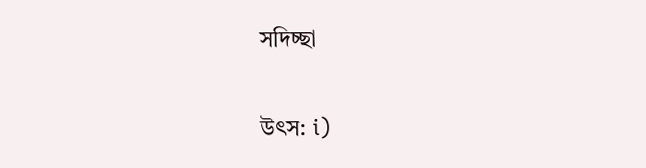সদিচ্ছা

উৎস: i)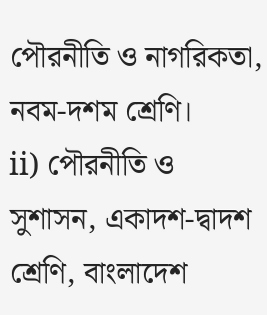পৌরনীতি ও নাগরিকতা, নবম-দশম শ্রেণি।
ii) পৌরনীতি ও সুশাসন, একাদশ-দ্বাদশ শ্রেণি, বাংলাদেশ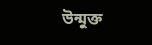উন্মুক্ত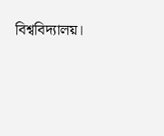বিশ্ববিদ্যালয়।